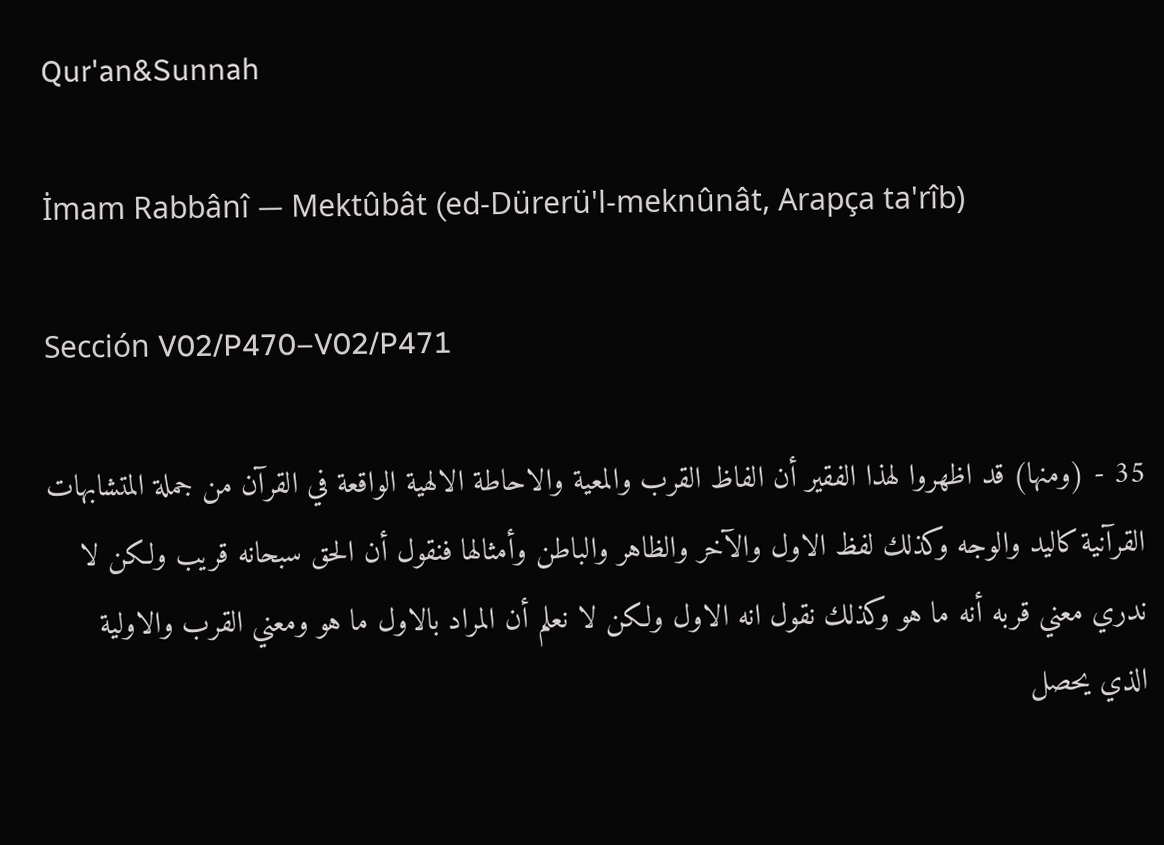Qur'an&Sunnah

İmam Rabbânî — Mektûbât (ed-Dürerü'l-meknûnât, Arapça ta'rîb)

Sección V02/P470–V02/P471

35 - (ومنها) قد اظهروا لهذا الفقير أن الفاظ القرب والمعية والاحاطة الالهية الواقعة في القرآن من جملة المتشابهات القرآنية كاليد والوجه وكذلك لفظ الاول والآخر والظاهر والباطن وأمثالها فنقول أن الحق سبحانه قريب ولكن لا ندري معني قربه أنه ما هو وكذلك نقول انه الاول ولكن لا نعلم أن المراد بالاول ما هو ومعني القرب والاولية الذي يحصل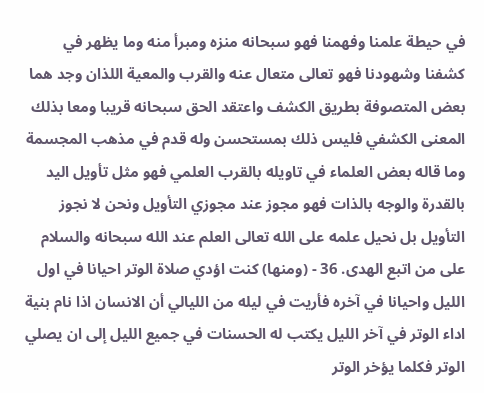في حيطة علمنا وفهمنا فهو سبحانه منزه ومبرأ منه وما يظهر في كشفنا وشهودنا فهو تعالى متعال عنه والقرب والمعية اللذان وجد هما بعض المتصوفة بطريق الكشف واعتقد الحق سبحانه قريبا ومعا بذلك المعنى الكشفي فليس ذلك بمستحسن وله قدم في مذهب المجسمة وما قاله بعض العلماء في تاويله بالقرب العلمي فهو مثل تأويل اليد بالقدرة والوجه بالذات فهو مجوز عند مجوزي التأويل ونحن لا نجوز التأويل بل نحيل علمه على الله تعالى العلم عند الله سبحانه والسلام على من اتبع الهدى. 36 - (ومنها) كنت اؤدي صلاة الوتر احيانا في اول الليل واحيانا في آخره فأريت في ليله من الليالي أن الانسان اذا نام بنية اداء الوتر في آخر الليل يكتب له الحسنات في جميع الليل إلى ان يصلي الوتر فكلما يؤخر الوتر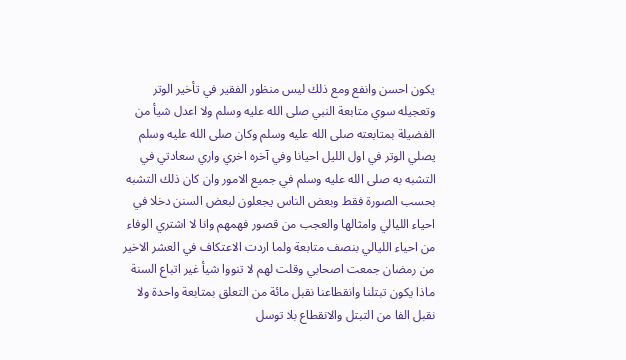يكون احسن وانفع ومع ذلك ليس منظور الفقير في تأخير الوتر وتعجيله سوي متابعة النبي صلى الله عليه وسلم ولا اعدل شيأ من الفضيلة بمتابعته صلى الله عليه وسلم وكان صلى الله عليه وسلم يصلي الوتر في اول الليل احيانا وفي آخره اخري واري سعادتي في التشبه به صلى الله عليه وسلم في جميع الامور وان كان ذلك التشبه بحسب الصورة فقط وبعض الناس يجعلون لبعض السنن دخلا في احياء الليالي وامثالها والعجب من قصور فهمهم وانا لا اشتري الوفاء من احياء الليالي بنصف متابعة ولما اردت الاعتكاف في العشر الاخير من رمضان جمعت اصحابي وقلت لهم لا تنووا شيأ غير اتباع السنة ماذا يكون تبتلنا وانقطاعنا نقبل مائة من التعلق بمتابعة واحدة ولا نقبل الفا من التبتل والانقطاع بلا توسل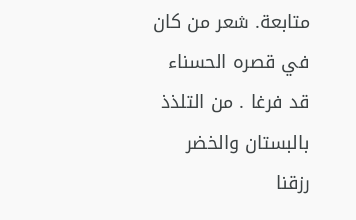متابعة. شعر من كان في قصره الحسناء قد فرغا . من التلذذ بالبستان والخضر رزقنا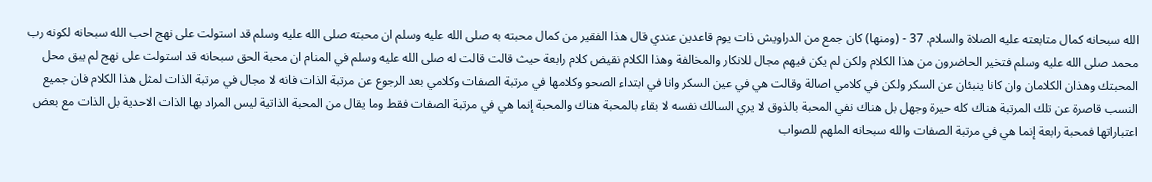الله سبحانه كمال متابعته عليه الصلاة والسلام. 37 - (ومنها) كان جمع من الدراويش ذات يوم قاعدين عندي قال هذا الفقير من كمال محبته به صلى الله عليه وسلم ان محبته صلى الله عليه وسلم قد استولت على نهج احب الله سبحانه لكونه رب محمد صلى الله عليه وسلم فتخير الحاضرون من هذا الكلام ولكن لم يكن فيهم مجال للانكار والمخالفة وهذا الكلام نقيض كلام رابعة حيث قالت قالت له صلى الله عليه وسلم في المنام ان محبة الحق سبحانه قد استولت على نهج لم يبق محل المحبتك وهذان الكلامان وان كانا ينبئان عن السكر ولكن في كلامي اصالة وقالت هي في عين السكر وانا في ابتداء الصحو وكلامها في مرتبة الصفات وكلامي بعد الرجوع عن مرتبة الذات فانه لا مجال في مرتبة الذات لمثل هذا الكلام فان جميع النسب قاصرة عن تلك المرتبة هناك كله حيرة وجهل بل هناك نفي المحبة بالذوق لا يري السالك نفسه لا بقاء بالمحبة هناك والمحبة إنما هي في مرتبة الصفات فقط وما يقال من المحبة الذاتية ليس المراد بها الذات الاحدية بل الذات مع بعض اعتباراتها فمحبة رابعة إنما هي في مرتبة الصفات والله سبحانه الملهم للصواب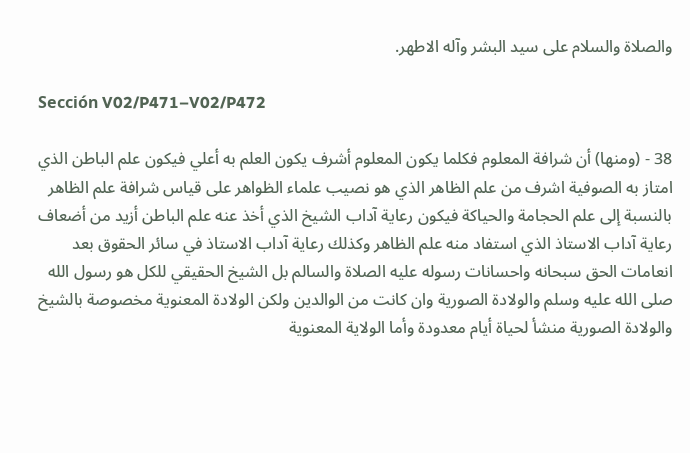والصلاة والسلام على سيد البشر وآله الاطهر.

Sección V02/P471–V02/P472

38 - (ومنها) أن شرافة المعلوم فكلما يكون المعلوم أشرف يكون العلم به أعلي فيكون علم الباطن الذي امتاز به الصوفية اشرف من علم الظاهر الذي هو نصيب علماء الظواهر على قياس شرافة علم الظاهر بالنسبة إلى علم الحجامة والحياكة فيكون رعاية آداب الشيخ الذي أخذ عنه علم الباطن أزيد من أضعاف رعاية آداب الاستاذ الذي استفاد منه علم الظاهر وكذلك رعاية آداب الاستاذ في سائر الحقوق بعد انعامات الحق سبحانه واحسانات رسوله عليه الصلاة والسالم بل الشيخ الحقيقي للكل هو رسول الله صلى الله عليه وسلم والولادة الصورية وان كانت من الوالدين ولكن الولادة المعنوية مخصوصة بالشيخ والولادة الصورية منشأ لحياة أيام معدودة وأما الولاية المعنوية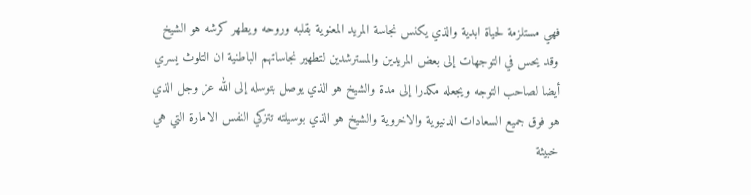فهي مستلزمة لحياة ابدية والذي يكنس نجاسة المريد المعنوية بقلبه وروحه ويطهر كرشه هو الشيخ وقد يحس في التوجهات إلى بعض المريدين والمسترشدين لتطهير نجاساتهم الباطنية ان التلوث يسري أيضا لصاحب التوجه ويجعله مكدرا إلى مدة والشيخ هو الذي يوصل بتوسله إلى الله عز وجل الذي هو فوق جميع السعادات الدنيوية والاخروية والشيخ هو الذي بوسيلته تتزكي النفس الامارة التي هي خبيثة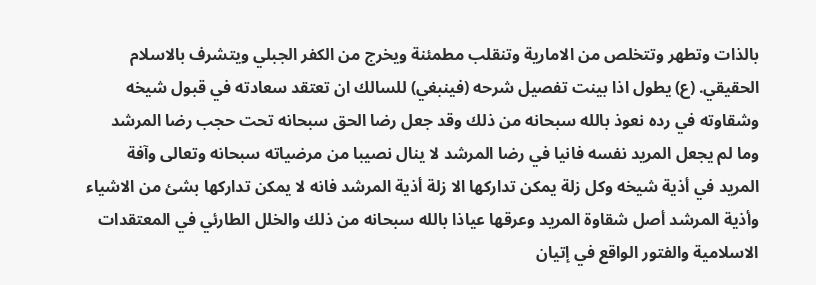بالذات وتطهر وتتخلص من الامارية وتنقلب مطمئنة ويخرج من الكفر الجبلي ويتشرف بالاسلام الحقيقي. (ع) يطول اذا بينت تفصيل شرحه (فينبغي) للسالك ان تعتقد سعادته في قبول شيخه وشقاوته في رده نعوذ بالله سبحانه من ذلك وقد جعل رضا الحق سبحانه تحت حجب رضا المرشد وما لم يجعل المريد نفسه فانيا في رضا المرشد لا ينال نصيبا من مرضياته سبحانه وتعالى وآفة المريد في أذية شيخه وكل زلة يمكن تداركها الا زلة أذية المرشد فانه لا يمكن تداركها بشئ من الاشياء وأذية المرشد أصل شقاوة المريد وعرقها عياذا بالله سبحانه من ذلك والخلل الطارئي في المعتقدات الاسلامية والفتور الواقع في إتيان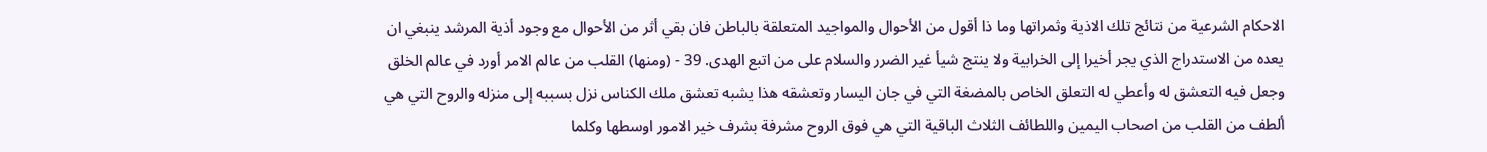الاحكام الشرعية من نتائج تلك الاذية وثمراتها وما ذا أقول من الأحوال والمواجيد المتعلقة بالباطن فان بقي أثر من الأحوال مع وجود أذية المرشد ينبغي ان يعده من الاستدراج الذي يجر أخيرا إلى الخرابية ولا ينتج شيأ غير الضرر والسلام على من اتبع الهدى. 39 - (ومنها) القلب من عالم الامر أورد في عالم الخلق وجعل فيه التعشق له وأعطي له التعلق الخاص بالمضغة التي في جان اليسار وتعشقه هذا يشبه تعشق ملك الكناس نزل بسببه إلى منزله والروح التي هي ألطف من القلب من اصحاب اليمين واللطائف الثلاث الباقية التي هي فوق الروح مشرفة بشرف خير الامور اوسطها وكلما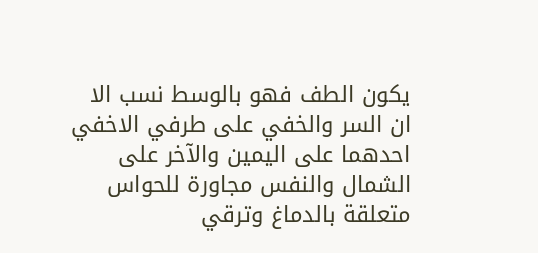يكون الطف فهو بالوسط نسب الا ان السر والخفي على طرفي الاخفي احدهما على اليمين والآخر على الشمال والنفس مجاورة للحواس متعلقة بالدماغ وترقي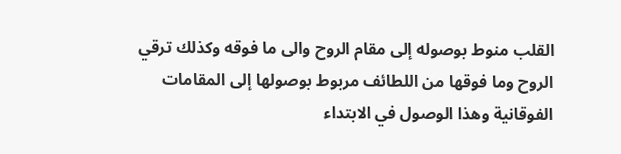القلب منوط بوصوله إلى مقام الروح والى ما فوقه وكذلك ترقي الروح وما فوقها من اللطائف مربوط بوصولها إلى المقامات الفوقانية وهذا الوصول في الابتداء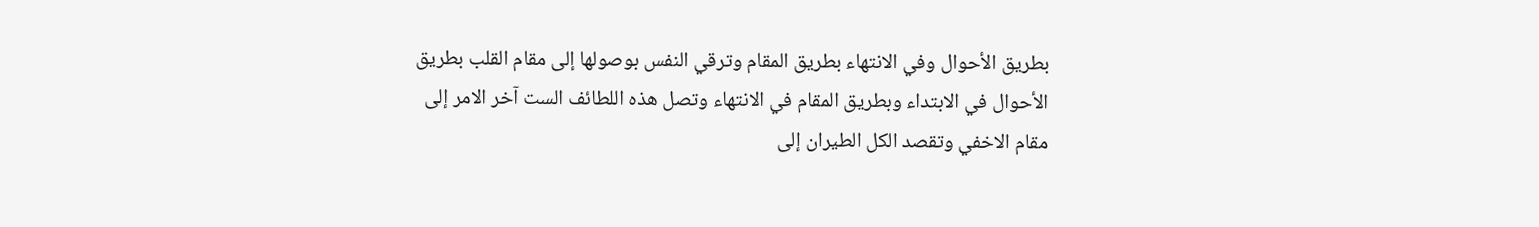بطريق الأحوال وفي الانتهاء بطريق المقام وترقي النفس بوصولها إلى مقام القلب بطريق الأحوال في الابتداء وبطريق المقام في الانتهاء وتصل هذه اللطائف الست آخر الامر إلى مقام الاخفي وتقصد الكل الطيران إلى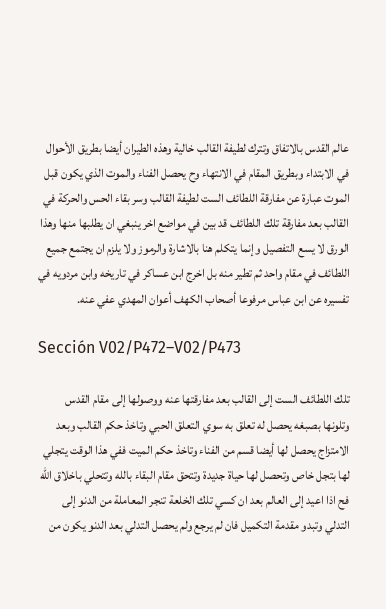عالم القدس بالاتفاق وتترك لطيفة القالب خالية وهذه الطيران أيضا بطريق الأحوال في الابتداء وبطريق المقام في الانتهاء وح يحصل الفناء والموت الذي يكون قبل الموت عبارة عن مفارقة اللطائف الست لطيفة القالب وسر بقاء الحس والحركة في القالب بعد مفارقة تلك اللطائف قد بين في مواضع اخر ينبغي ان يطلبها منها وهذا الورق لا يسع التفصيل وإنما يتكلم هنا بالاشارة والرموز ولا يلزم ان يجتمع جميع اللطائف في مقام واحد ثم تطير منه بل اخرج ابن عساكر في تاريخه وابن مردويه في تفسيره عن ابن عباس مرفوعا أصحاب الكهف أعوان المهدي عفي عنه.

Sección V02/P472–V02/P473

تلك اللطائف الست إلى القالب بعد مفارقتها عنه ووصولها إلى مقام القدس وتلونها بصبغه يحصل له تعلق به سوي التعلق الحبي وتاخذ حكم القالب وبعد الامتزاج يحصل لها أيضا قسم من الفناء وتاخذ حكم الميت ففي هذا الوقت يتجلي لها بتجل خاص وتحصل لها حياة جديدة وتتحق مقام البقاء بالله وتتحلي باخلاق الله فح اذا اعيد إلى العالم بعد ان كسي تلك الخلعة تنجر المعاملة من الدنو إلى التدلي وتبدو مقدمة التكميل فان لم يرجع ولم يحصل التدلي بعد الدنو يكون من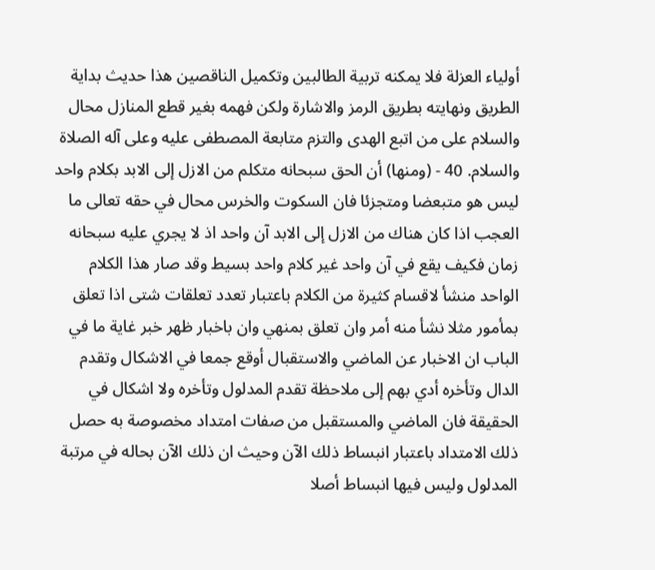أولياء العزلة فلا يمكنه تربية الطالبين وتكميل الناقصين هذا حديث بداية الطريق ونهايته بطريق الرمز والاشارة ولكن فهمه بغير قطع المنازل محال والسلام على من اتبع الهدى والتزم متابعة المصطفى عليه وعلى آله الصلاة والسلام. 40 - (ومنها) أن الحق سبحانه متكلم من الازل إلى الابد بكلام واحد ليس هو متبعضا ومتجزئا فان السكوت والخرس محال في حقه تعالى ما العجب اذا كان هناك من الازل إلى الابد آن واحد اذ لا يجري عليه سبحانه زمان فكيف يقع في آن واحد غير كلام واحد بسيط وقد صار هذا الكلام الواحد منشأ لاقسام كثيرة من الكلام باعتبار تعدد تعلقات شتى اذا تعلق بمأمور مثلا نشأ منه أمر وان تعلق بمنهي وان باخبار ظهر خبر غاية ما في الباب ان الاخبار عن الماضي والاستقبال أوقع جمعا في الاشكال وتقدم الدال وتأخره أدي بهم إلى ملاحظة تقدم المدلول وتأخره ولا اشكال في الحقيقة فان الماضي والمستقبل من صفات امتداد مخصوصة به حصل ذلك الامتداد باعتبار انبساط ذلك الآن وحيث ان ذلك الآن بحاله في مرتبة المدلول وليس فيها انبساط أصلا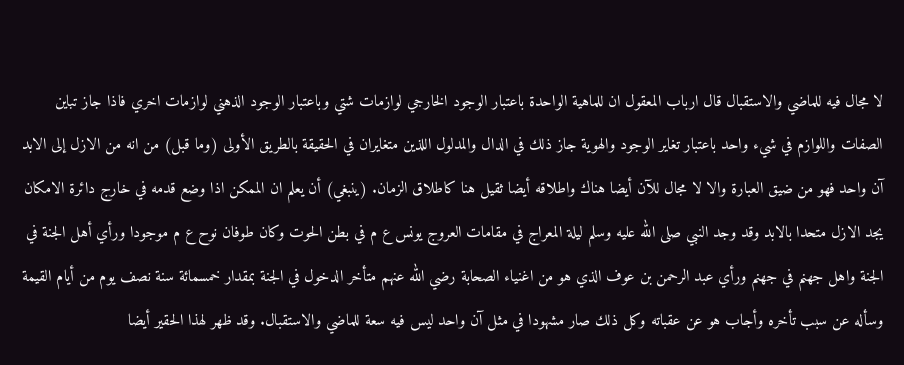لا مجال فيه للماضي والاستقبال قال ارباب المعقول ان للماهية الواحدة باعتبار الوجود الخارجي لوازمات شتي وباعتبار الوجود الذهني لوازمات اخري فاذا جاز تباين الصفات واللوازم في شيء واحد باعتبار تغاير الوجود والهوية جاز ذلك في الدال والمدلول اللذين متغايران في الحقيقة بالطريق الأولى (وما قبل) من انه من الازل إلى الابد آن واحد فهو من ضيق العبارة والا لا مجال للآن أيضا هناك واطلاقه أيضا ثقيل هنا كاطلاق الزمان. (ينبغي) أن يعلم ان الممكن اذا وضع قدمه في خارج دائرة الامكان يجد الازل متحدا بالابد وقد وجد النبي صلى الله عليه وسلم ليلة المعراج في مقامات العروج يونس ع م في بطن الحوت وكان طوفان نوح ع م موجودا ورأي أهل الجنة في الجنة واهل جهنم في جهنم ورأي عبد الرحمن بن عوف الذي هو من اغنياء الصحابة رضي الله عنهم متأخر الدخول في الجنة بمقدار خمسمائة سنة نصف يوم من أيام القيمة وسأله عن سبب تأخره وأجاب هو عن عقباته وكل ذلك صار مشهودا في مثل آن واحد ليس فيه سعة للماضي والاستقبال. وقد ظهر لهذا الحقير أيضا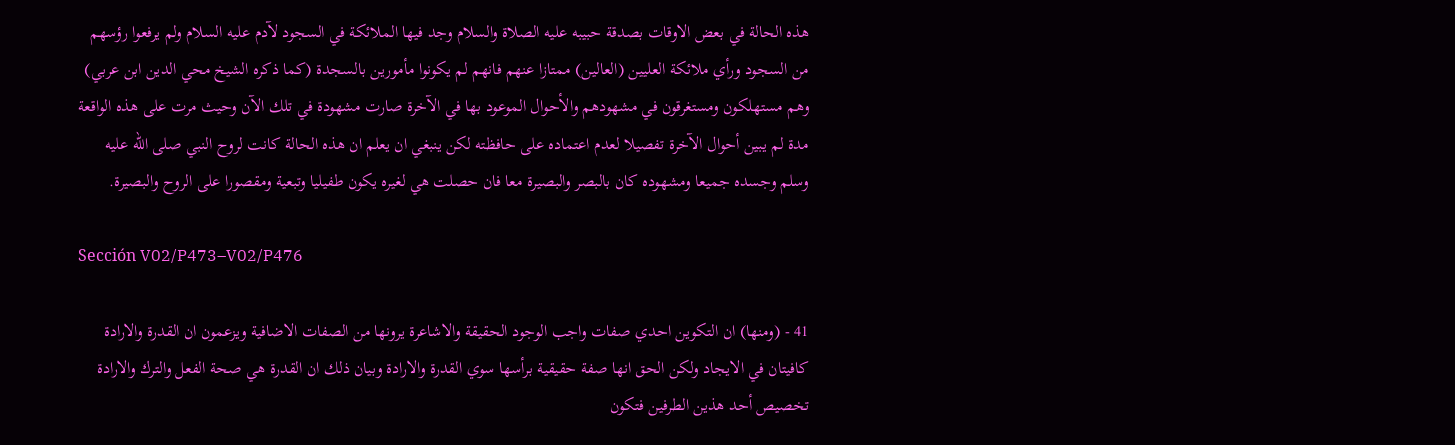هذه الحالة في بعض الاوقات بصدقة حبيبه عليه الصلاة والسلام وجد فيها الملائكة في السجود لآدم عليه السلام ولم يرفعوا رؤسهم من السجود ورأي ملائكة العليين (العالين) ممتازا عنهم فانهم لم يكونوا مأمورين بالسجدة (كما ذكره الشيخ محي الدين ابن عربي) وهم مستهلكون ومستغرقون في مشهودهم والأحوال الموعود بها في الآخرة صارت مشهودة في تلك الآن وحيث مرت على هذه الواقعة مدة لم يبين أحوال الآخرة تفصيلا لعدم اعتماده على حافظته لكن ينبغي ان يعلم ان هذه الحالة كانت لروح النبي صلى الله عليه وسلم وجسده جميعا ومشهوده كان بالبصر والبصيرة معا فان حصلت هي لغيره يكون طفيليا وتبعية ومقصورا على الروح والبصيرة.

Sección V02/P473–V02/P476

41 - (ومنها) ان التكوين احدي صفات واجب الوجود الحقيقة والاشاعرة يرونها من الصفات الاضافية ويزعمون ان القدرة والارادة كافيتان في الايجاد ولكن الحق انها صفة حقيقية برأسها سوي القدرة والارادة وبيان ذلك ان القدرة هي صحة الفعل والترك والارادة تخصيص أحد هذين الطرفين فتكون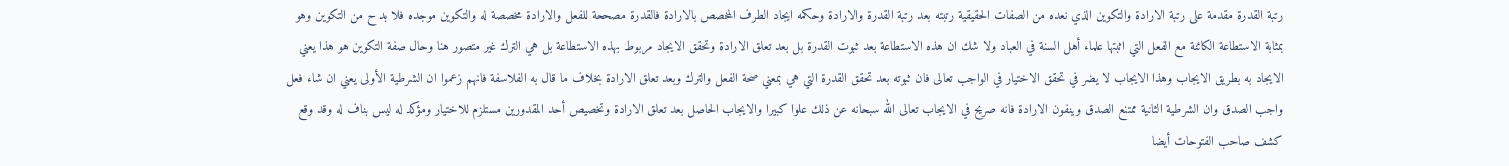رتبة القدرة مقدمة على رتبة الارادة والتكوين الذي نعده من الصفات الحقيقية رتبته بعد رتبة القدرة والارادة وحكمه ايجاد الطرف المخصص بالارادة فالقدرة مصححة للفعل والارادة مخصصة له والتكوين موجده فلا بد ح من التكوين وهو بمثابة الاستطاعة الكائنة مع الفعل التي اثبتها علماء أهل السنة في العباد ولا شك ان هذه الاستطاعة بعد ثبوت القدرة بل بعد تعلق الارادة وتحقق الايجاد مربوط بهذه الاستطاعة بل هي الترك غير متصور هنا وحال صفة التكوين هو هذا يعني الايجاد به بطريق الايجاب وهذا الايجاب لا يضر في تحقق الاختيار في الواجب تعالى فان ثبوته بعد تحقق القدرة التي هي بمعني صحة الفعل والترك وبعد تعلق الارادة بخلاف ما قال به الفلاسفة فانهم زعموا ان الشرطية الأولى يعني ان شاء فعل واجب الصدق وان الشرطية الثانية ممتنع الصدق وينفون الارادة فانه صريح في الايجاب تعالى الله سبحانه عن ذلك علوا كبيرا والايجاب الحاصل بعد تعلق الارادة وتخصيص أحد المقدورين مستلزم للاختيار ومؤكد له ليس بناف له وقد وقع كشف صاحب الفتوحات أيضا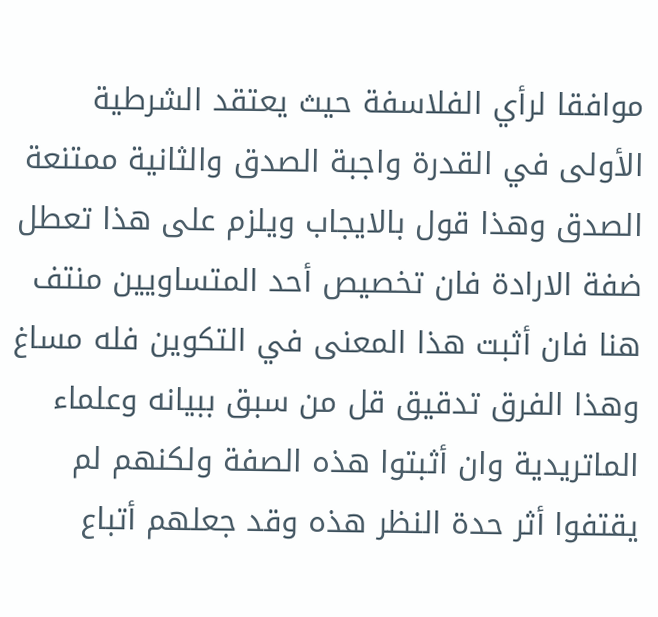موافقا لرأي الفلاسفة حيث يعتقد الشرطية الأولى في القدرة واجبة الصدق والثانية ممتنعة الصدق وهذا قول بالايجاب ويلزم على هذا تعطل ضفة الارادة فان تخصيص أحد المتساويين منتف هنا فان أثبت هذا المعنى في التكوين فله مساغ وهذا الفرق تدقيق قل من سبق ببيانه وعلماء الماتريدية وان أثبتوا هذه الصفة ولكنهم لم يقتفوا أثر حدة النظر هذه وقد جعلهم أتباع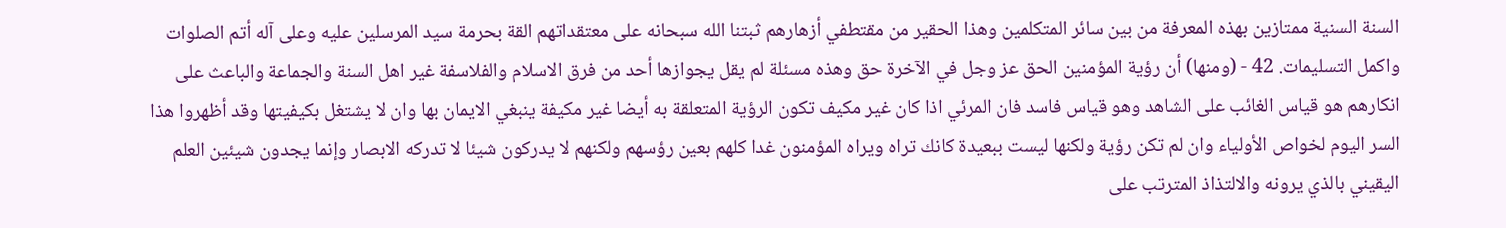السنة السنية ممتازين بهذه المعرفة من بين سائر المتكلمين وهذا الحقير من مقتطفي أزهارهم ثبتنا الله سبحانه على معتقداتهم القة بحرمة سيد المرسلين عليه وعلى آله أتم الصلوات واكمل التسليمات. 42 - (ومنها) أن رؤية المؤمنين الحق عز وجل في الآخرة حق وهذه مسئلة لم يقل يجوازها أحد من فرق الاسلام والفلاسفة غير اهل السنة والجماعة والباعث على انكارهم هو قياس الغائب على الشاهد وهو قياس فاسد فان المرئي اذا كان غير مكيف تكون الرؤية المتعلقة به أيضا غير مكيفة ينبغي الايمان بها وان لا يشتغل بكيفيتها وقد أظهروا هذا السر اليوم لخواص الأولياء وان لم تكن رؤية ولكنها ليست ببعيدة كانك تراه ويراه المؤمنون غدا كلهم بعين رؤسهم ولكنهم لا يدركون شيئا لا تدركه الابصار وإنما يجدون شيئين العلم اليقيني بالذي يرونه والالتذاذ المترتب على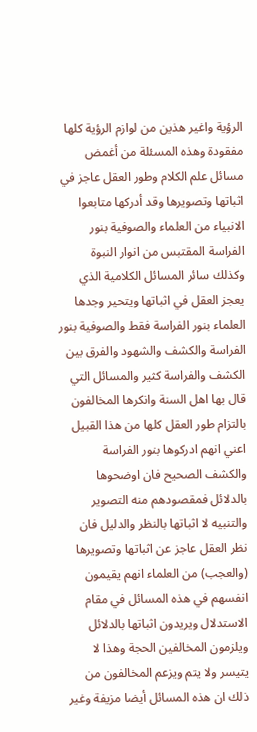الرؤية واغير هذين من لوازم الرؤية كلها مفقودة وهذه المسئلة من أغمض مسائل علم الكلام وطور العقل عاجز في اثباتها وتصويرها وقد أدركها متابعوا الانبياء من العلماء والصوفية بنور الفراسة المقتبس من انوار النبوة وكذلك سائر المسائل الكلامية الذي يعجز العقل في اثباتها ويتحير وجدها العلماء بنور الفراسة فقط والصوفية بنور الفراسة والكشف والشهود والفرق بين الكشف والفراسة كثير والمسائل التي قال بها اهل السنة وانكرها المخالفون بالتزام طور العقل كلها من هذا القبيل اعني انهم ادركوها بنور الفراسة والكشف الصحيح فان اوضحوها بالدلائل فمقصودهم منه التصوير والتنبيه لا اثباتها بالنظر والدليل فان نظر العقل عاجز عن اثباتها وتصويرها (والعجب) من العلماء انهم يقيمون انفسهم في هذه المسائل في مقام الاستدلال ويريدون اثباتها بالدلائل ويلزمون المخالفين الحجة وهذا لا يتيسر ولا يتم ويزعم المخالفون من ذلك ان هذه المسائل أيضا مزيفة وغير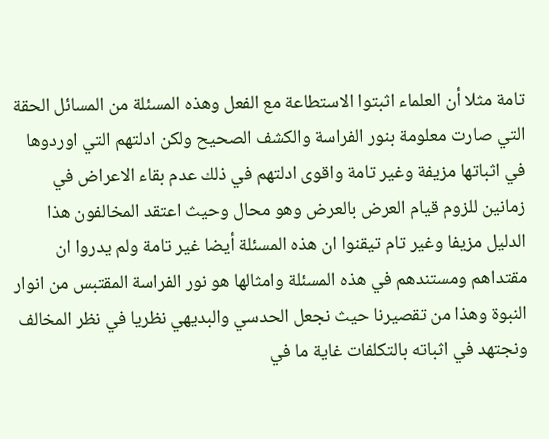تامة مثلا أن العلماء اثبتوا الاستطاعة مع الفعل وهذه المسئلة من المسائل الحقة التي صارت معلومة بنور الفراسة والكشف الصحيح ولكن ادلتهم التي اوردوها في اثباتها مزيفة وغير تامة واقوى ادلتهم في ذلك عدم بقاء الاعراض في زمانين للزوم قيام العرض بالعرض وهو محال وحيث اعتقد المخالفون هذا الدليل مزيفا وغير تام تيقنوا ان هذه المسئلة أيضا غير تامة ولم يدروا ان مقتداهم ومستندهم في هذه المسئلة وامثالها هو نور الفراسة المقتبس من انوار النبوة وهذا من تقصيرنا حيث نجعل الحدسي والبديهي نظريا في نظر المخالف ونجتهد في اثباته بالتكلفات غاية ما في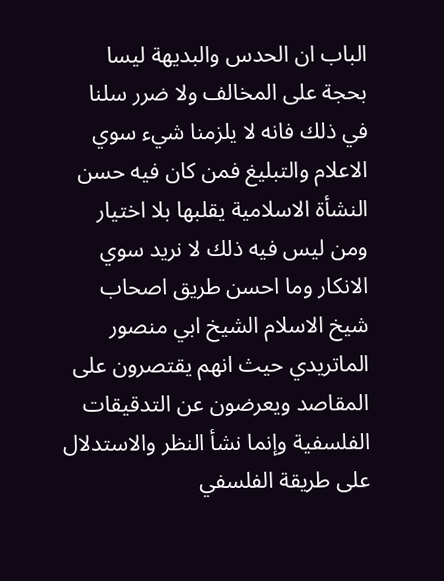الباب ان الحدس والبديهة ليسا بحجة على المخالف ولا ضرر سلنا في ذلك فانه لا يلزمنا شيء سوي الاعلام والتبليغ فمن كان فيه حسن النشأة الاسلامية يقلبها بلا اختيار ومن ليس فيه ذلك لا نريد سوي الانكار وما احسن طريق اصحاب شيخ الاسلام الشيخ ابي منصور الماتريدي حيث انهم يقتصرون على المقاصد ويعرضون عن التدقيقات الفلسفية وإنما نشأ النظر والاستدلال على طريقة الفلسفي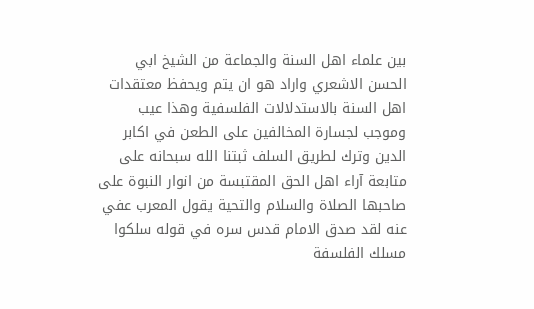بين علماء اهل السنة والجماعة من الشيخ ابي الحسن الاشعري واراد هو ان يتم ويحفظ معتقدات اهل السنة بالاستدلالات الفلسفية وهذا عيب وموجب لجسارة المخالفين على الطعن في اكابر الدين وترك لطريق السلف ثبتنا الله سبحانه على متابعة آراء اهل الحق المقتبسة من انوار النبوة على صاحبها الصلاة والسلام والتحية يقول المعرب عفي عنه لقد صدق الامام قدس سره في قوله سلكوا مسلك الفلسفة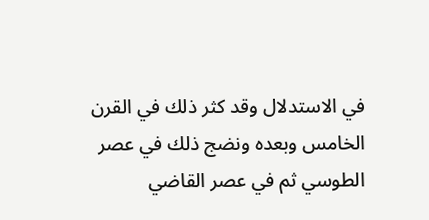في الاستدلال وقد كثر ذلك في القرن الخامس وبعده ونضج ذلك في عصر الطوسي ثم في عصر القاضي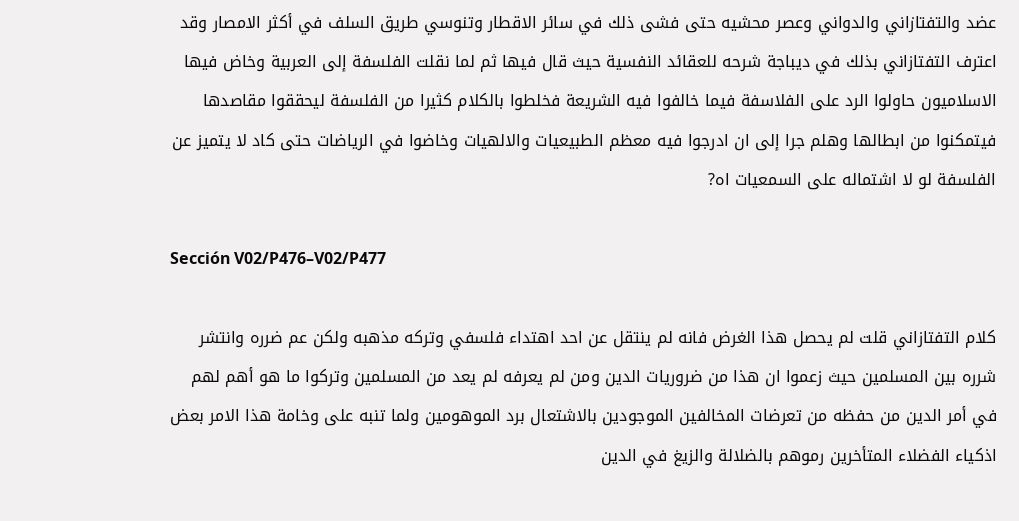عضد والتفتازاني والدواني وعصر محشيه حتى فشى ذلك في سائر الاقطار وتنوسي طريق السلف في أكثر الامصار وقد اعترف التفتازاني بذلك في ديباجة شرحه للعقائد النفسية حيث قال فيها ثم لما نقلت الفلسفة إلى العربية وخاض فيها الاسلاميون حاولوا الرد على الفلاسفة فيما خالفوا فيه الشريعة فخلطوا بالكلام كثيرا من الفلسفة ليحققوا مقاصدها فيتمكنوا من ابطالها وهلم جرا إلى ان ادرجوا فيه معظم الطبيعيات والالهيات وخاضوا في الرياضات حتى كاد لا يتميز عن الفلسفة لو لا اشتماله على السمعيات اه?

Sección V02/P476–V02/P477

كلام التفتازاني قلت لم يحصل هذا الغرض فانه لم ينتقل عن احد اهتداء فلسفي وتركه مذهبه ولكن عم ضرره وانتشر شرره بين المسلمين حيث زعموا ان هذا من ضروريات الدين ومن لم يعرفه لم يعد من المسلمين وتركوا ما هو أهم لهم في أمر الدين من حفظه من تعرضات المخالفين الموجودين بالاشتعال برد الموهومين ولما تنبه على وخامة هذا الامر بعض اذكياء الفضلاء المتأخرين رموهم بالضلالة والزيغ في الدين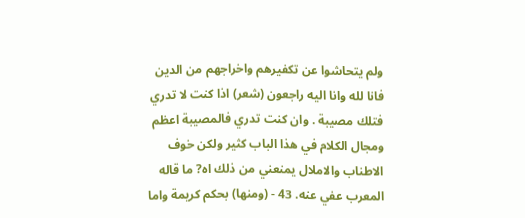ولم يتحاشوا عن تكفيرهم واخراجهم من الدين فانا لله وانا اليه راجعون (شعر) اذا كنت لا تدري فتلك مصيبة . وان كنت تدري فالمصيبة اعظم ومجال الكلام في هذا الباب كثير ولكن خوف الاطناب والاملال يمنعني من ذلك اه? ما قاله المعرب عفي عنه. 43 - (ومنها) بحكم كريمة واما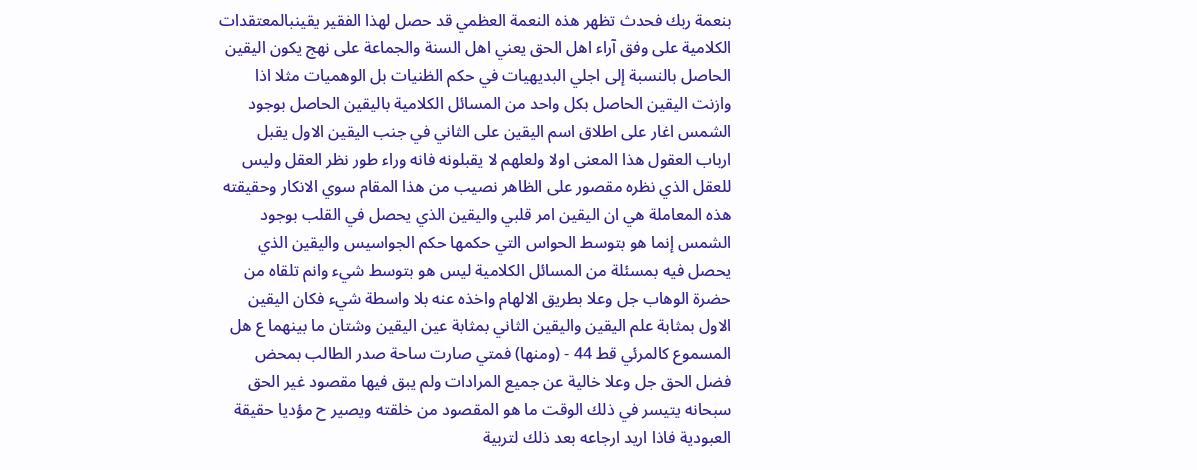بنعمة ربك فحدث تظهر هذه النعمة العظمي قد حصل لهذا الفقير يقينبالمعتقدات الكلامية على وفق آراء اهل الحق يعني اهل السنة والجماعة على نهج يكون اليقين الحاصل بالنسبة إلى اجلي البديهيات في حكم الظنيات بل الوهميات مثلا اذا وازنت اليقين الحاصل بكل واحد من المسائل الكلامية باليقين الحاصل بوجود الشمس اغار على اطلاق اسم اليقين على الثاني في جنب اليقين الاول يقبل ارباب العقول هذا المعنى اولا ولعلهم لا يقبلونه فانه وراء طور نظر العقل وليس للعقل الذي نظره مقصور على الظاهر نصيب من هذا المقام سوي الانكار وحقيقته هذه المعاملة هي ان اليقين امر قلبي واليقين الذي يحصل في القلب بوجود الشمس إنما هو بتوسط الحواس التي حكمها حكم الجواسيس واليقين الذي يحصل فيه بمسئلة من المسائل الكلامية ليس هو بتوسط شيء وانم تلقاه من حضرة الوهاب جل وعلا بطريق الالهام واخذه عنه بلا واسطة شيء فكان اليقين الاول بمثابة علم اليقين واليقين الثاني بمثابة عين اليقين وشتان ما بينهما ع هل المسموع كالمرئي قط 44 - (ومنها) فمتي صارت ساحة صدر الطالب بمحض فضل الحق جل وعلا خالية عن جميع المرادات ولم يبق فيها مقصود غير الحق سبحانه يتيسر في ذلك الوقت ما هو المقصود من خلقته ويصير ح مؤديا حقيقة العبودية فاذا اريد ارجاعه بعد ذلك لتربية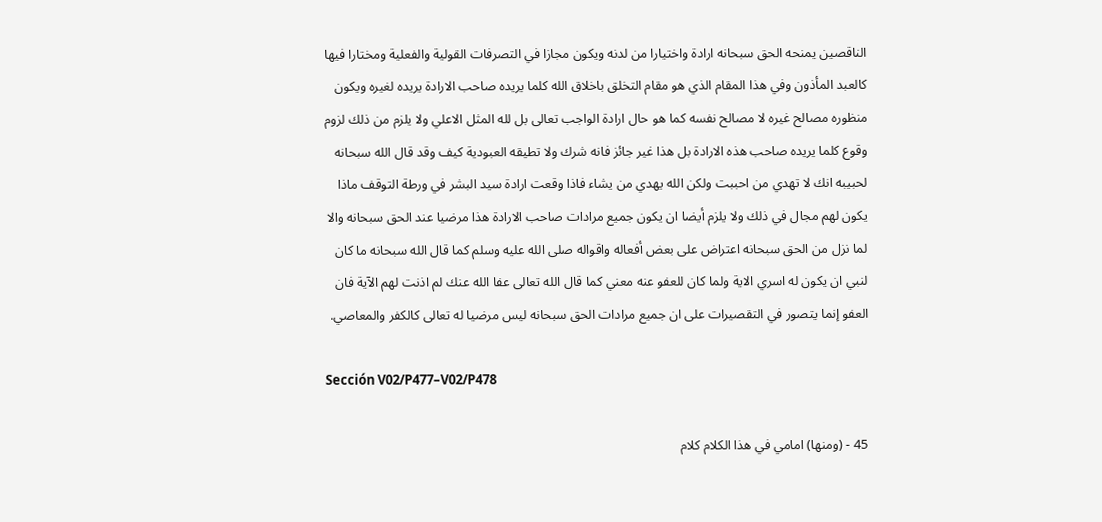الناقصين يمنحه الحق سبحانه ارادة واختيارا من لدنه ويكون مجازا في التصرفات القولية والفعلية ومختارا فيها كالعبد المأذون وفي هذا المقام الذي هو مقام التخلق باخلاق الله كلما يريده صاحب الارادة يريده لغيره ويكون منظوره مصالح غيره لا مصالح نفسه كما هو حال ارادة الواجب تعالى بل لله المثل الاعلي ولا يلزم من ذلك لزوم وقوع كلما يريده صاحب هذه الارادة بل هذا غير جائز فانه شرك ولا تطيقه العبودية كيف وقد قال الله سبحانه لحبيبه انك لا تهدي من احببت ولكن الله يهدي من يشاء فاذا وقعت ارادة سيد البشر في ورطة التوقف ماذا يكون لهم مجال في ذلك ولا يلزم أيضا ان يكون جميع مرادات صاحب الارادة هذا مرضيا عند الحق سبحانه والا لما نزل من الحق سبحانه اعتراض على بعض أفعاله واقواله صلى الله عليه وسلم كما قال الله سبحانه ما كان لنبي ان يكون له اسري الاية ولما كان للعفو عنه معني كما قال الله تعالى عفا الله عنك لم اذنت لهم الآية فان العفو إنما يتصور في التقصيرات على ان جميع مرادات الحق سبحانه ليس مرضيا له تعالى كالكفر والمعاصي.

Sección V02/P477–V02/P478

45 - (ومنها) امامي في هذا الكلام كلام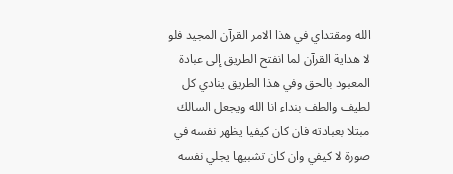الله ومقتداي في هذا الامر القرآن المجيد فلو لا هداية القرآن لما انفتح الطريق إلى عبادة المعبود بالحق وفي هذا الطريق ينادي كل لطيف والطف بنداء انا الله ويجعل السالك مبتلا بعبادته فان كان كيفيا يظهر نفسه في صورة لا كيفي وان كان تشبيها يجلي نفسه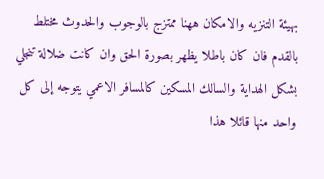بهيئة التنزيه والامكان ههنا ممتزج بالوجوب والحدوث مختلط بالقدم فان كان باطلا يظهر بصورة الحق وان كانت ضلالة تنجلي بشكل الهداية والسالك المسكين كالمسافر الاعمي يتوجه إلى كل واحد منها قائلا هذا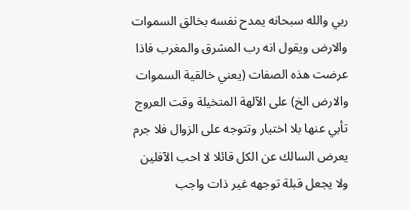ربي والله سبحانه يمدح نفسه بخالق السموات والارض ويقول انه رب المشرق والمغرب فاذا عرضت هذه الصفات (يعني خالقية السموات والارض الخ) على الآلهة المتخيلة وقت العروج تأبي عنها بلا اختيار وتتوجه على الزوال فلا جرم يعرض السالك عن الكل قائلا لا احب الآفلين ولا يجعل قبلة توجهه غير ذات واجب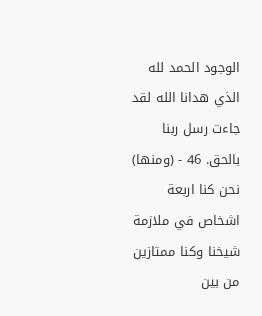الوجود الحمد لله الذي هدانا الله لقد جاءت رسل ربنا بالحق. 46 - (ومنها) نحن كنا اربعة اشخاص في ملازمة شيخنا وكنا ممتازين من بين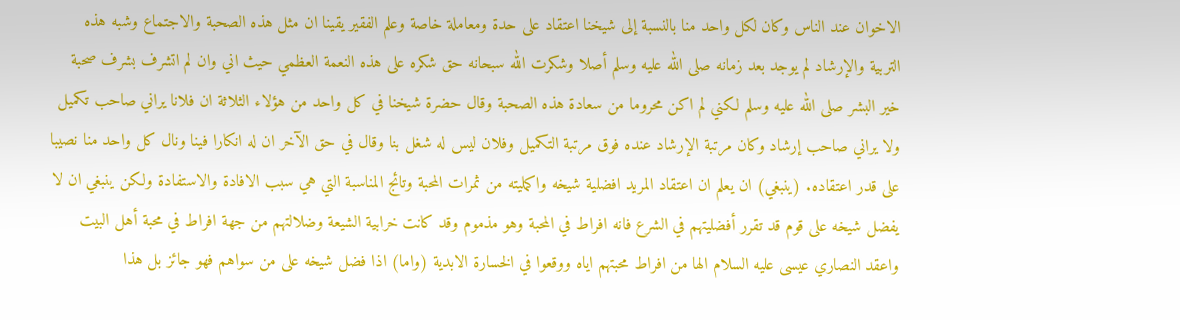الاخوان عند الناس وكان لكل واحد منا بالنسبة إلى شيخنا اعتقاد على حدة ومعاملة خاصة وعلم الفقير يقينا ان مثل هذه الصحبة والاجتماع وشبه هذه التربية والإرشاد لم يوجد بعد زمانه صلى الله عليه وسلم أصلا وشكرت الله سبحانه حق شكره على هذه النعمة العظمي حيث اني وان لم اتشرف بشرف صحبة خير البشر صلى الله عليه وسلم لكني لم اكن محروما من سعادة هذه الصحبة وقال حضرة شيخنا في كل واحد من هؤلاء الثلاثة ان فلانا يراني صاحب تكميل ولا يراني صاحب إرشاد وكان مرتبة الإرشاد عنده فوق مرتبة التكميل وفلان ليس له شغل بنا وقال في حق الآخر ان له انكارا فينا ونال كل واحد منا نصيبا على قدر اعتقاده. (ينبغي) ان يعلم ان اعتقاد المريد افضلية شيخه واكمليته من ثمرات المحبة وتائج المناسبة التي هي سبب الافادة والاستفادة ولكن ينبغي ان لا يفضل شيخه على قوم قد تقرر أفضليتهم في الشرع فانه افراط في المحبة وهو مذموم وقد كانت خرابية الشيعة وضلالتهم من جهة افراط في محبة أهل البيت واعقد النصاري عيسى عليه السلام الها من افراط محبتهم اياه ووقعوا في الخسارة الابدية (واما) اذا فضل شيخه على من سواهم فهو جائز بل هذا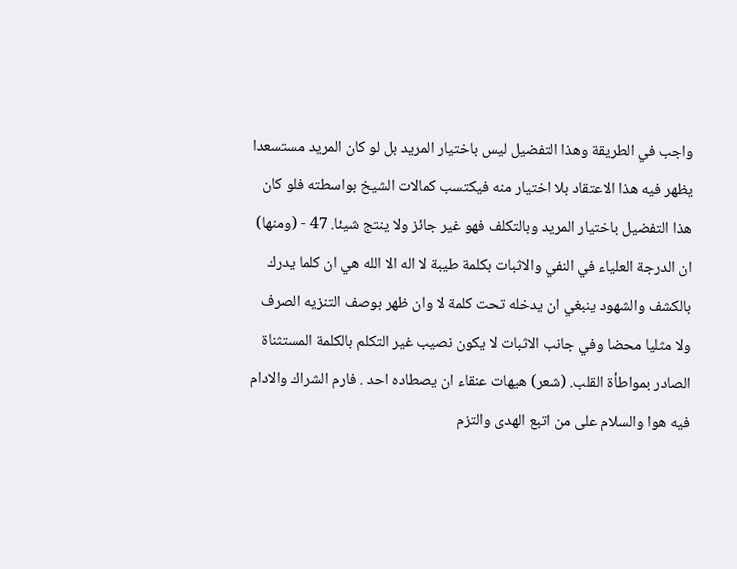واجب في الطريقة وهذا التفضيل ليس باختيار المريد بل لو كان المريد مستسعدا يظهر فيه هذا الاعتقاد بلا اختيار منه فيكتسب كمالات الشيخ بواسطته فلو كان هذا التفضيل باختيار المريد وبالتكلف فهو غير جائز ولا ينتج شيئا. 47 - (ومنها) ان الدرجة العلياء في النفي والاثبات بكلمة طيبة لا اله الا الله هي ان كلما يدرك بالكشف والشهود ينبغي ان يدخله تحت كلمة لا وان ظهر بوصف التنزيه الصرف ولا مثليا محضا وفي جانب الاثبات لا يكون نصيب غير التكلم بالكلمة المستثناة الصادر بمواطأة القلب. (شعر) هيهات عنقاء ان يصطاده احد . فارم الشراك والادام فيه هوا والسلام على من اتبع الهدى والتزم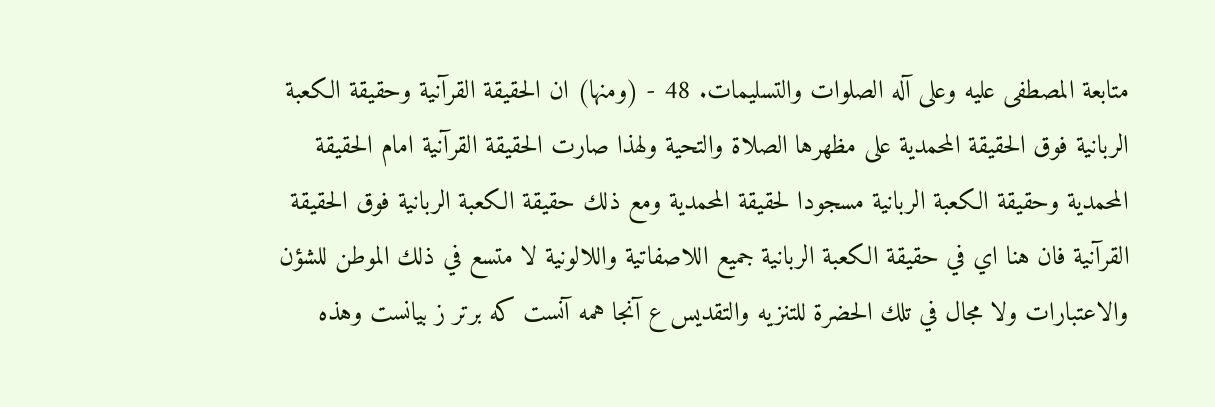متابعة المصطفى عليه وعلى آله الصلوات والتسليمات. 48 - (ومنها) ان الحقيقة القرآنية وحقيقة الكعبة الربانية فوق الحقيقة المحمدية على مظهرها الصلاة والتحية ولهذا صارت الحقيقة القرآنية امام الحقيقة المحمدية وحقيقة الكعبة الربانية مسجودا لحقيقة المحمدية ومع ذلك حقيقة الكعبة الربانية فوق الحقيقة القرآنية فان هنا اي في حقيقة الكعبة الربانية جميع اللاصفاتية واللالونية لا متسع في ذلك الموطن للشؤن والاعتبارات ولا مجال في تلك الحضرة للتنزيه والتقديس ع آنجا همه آنست كه برتر ز بيانست وهذه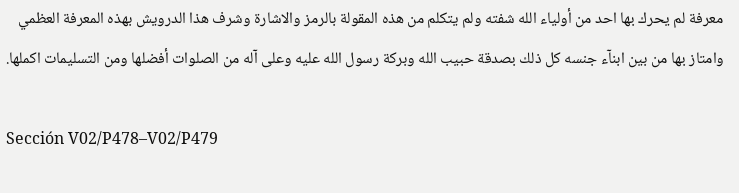معرفة لم يحرك بها احد من أولياء الله شفته ولم يتكلم من هذه المقولة بالرمز والاشارة وشرف هذا الدرويش بهذه المعرفة العظمي وامتاز بها من بين ابنآء جنسه كل ذلك بصدقة حبيب الله وبركة رسول الله عليه وعلى آله من الصلوات أفضلها ومن التسليمات اكملها.

Sección V02/P478–V02/P479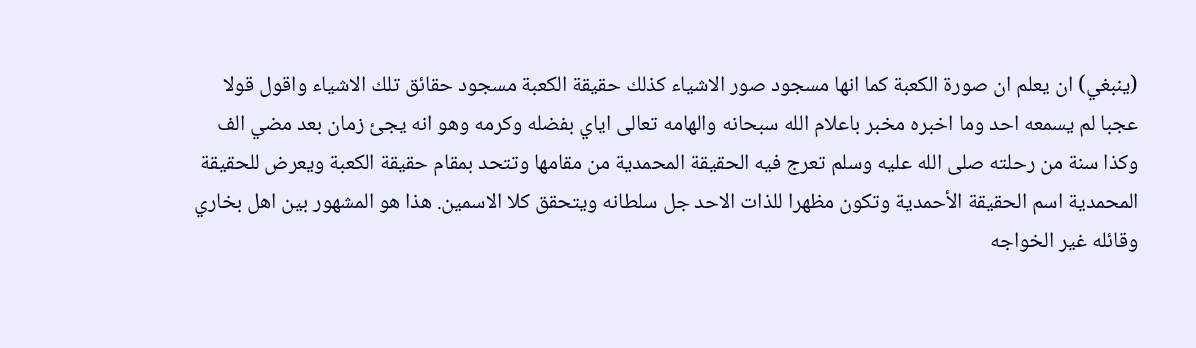(ينبغي) ان يعلم ان صورة الكعبة كما انها مسجود صور الاشياء كذلك حقيقة الكعبة مسجود حقائق تلك الاشياء واقول قولا عجبا لم يسمعه احد وما اخبره مخبر باعلام الله سبحانه والهامه تعالى اياي بفضله وكرمه وهو انه يجئ زمان بعد مضي الف وكذا سنة من رحلته صلى الله عليه وسلم تعرج فيه الحقيقة المحمدية من مقامها وتتحد بمقام حقيقة الكعبة ويعرض للحقيقة المحمدية اسم الحقيقة الأحمدية وتكون مظهرا للذات الاحد جل سلطانه ويتحقق كلا الاسمين. هذا هو المشهور بين اهل بخاري وقائله غير الخواجه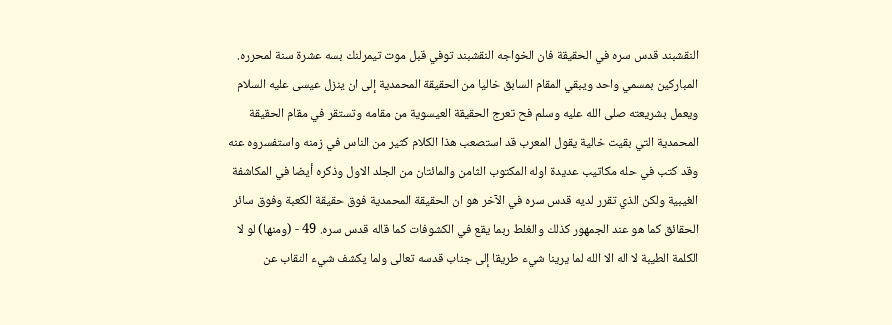النقشبند قدس سره في الحقيقة فان الخواجه النقشبند توفي قبل موت تيمرلنك بسه عشرة سنة لمحرره. المباركين بمسمي واحد ويبقي المقام السابق خاليا من الحقيقة المحمدية إلى ان ينزل عيسى عليه السلام ويعمل بشريعته صلى الله عليه وسلم فح تعرج الحقيقة العيسوية من مقامه وتستقر في مقام الحقيقة المحمدية التي بقيت خالية يقول المعرب قد استصعب هذا الكلام كثير من الناس في زمنه واستفسروه عنه وقد كتب في حله مكاتيب عديدة اوله المكتوب الثامن والمائتان من الجلد الاول وذكره أيضا في المكاشفة الغيبية ولكن الذي تقرر لديه قدس سره في الآخر هو ان الحقيقة المحمدية فوق حقيقة الكعبة وفوق سائر الحقائق كما هو عند الجمهور كذلك والغلط ربما يقع في الكشوفات كما قاله قدس سره. 49 - (ومنها) لو لا الكلمة الطيبة لا اله الا الله لما يرينا شيء طريقا إلى جناب قدسه تعالى ولما يكشف شيء النقاب عن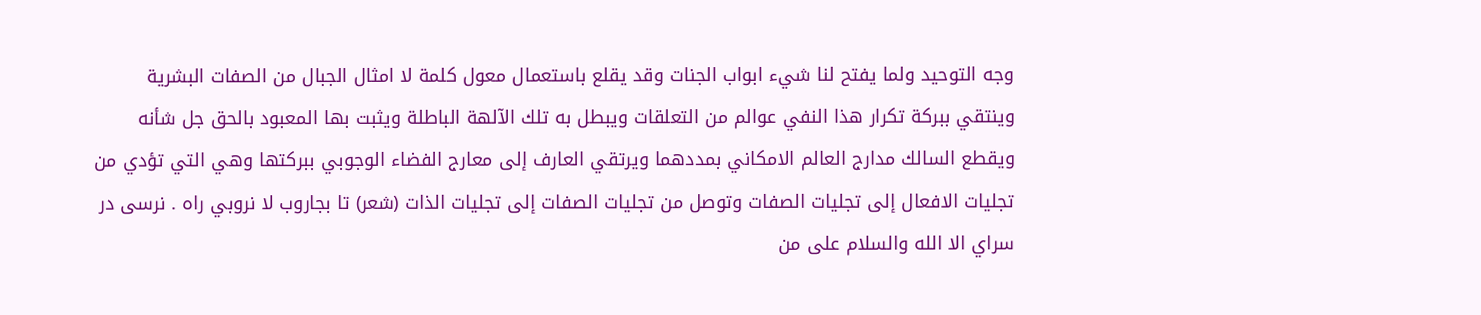وجه التوحيد ولما يفتح لنا شيء ابواب الجنات وقد يقلع باستعمال معول كلمة لا امثال الجبال من الصفات البشرية وينتقي ببركة تكرار هذا النفي عوالم من التعلقات ويبطل به تلك الآلهة الباطلة ويثبت بها المعبود بالحق جل شأنه ويقطع السالك مدارج العالم الامكاني بمددهما ويرتقي العارف إلى معارج الفضاء الوجوبي ببركتها وهي التي تؤدي من تجليات الافعال إلى تجليات الصفات وتوصل من تجليات الصفات إلى تجليات الذات (شعر) تا بجاروب لا نروبي راه . نرسى در سراي الا الله والسلام على من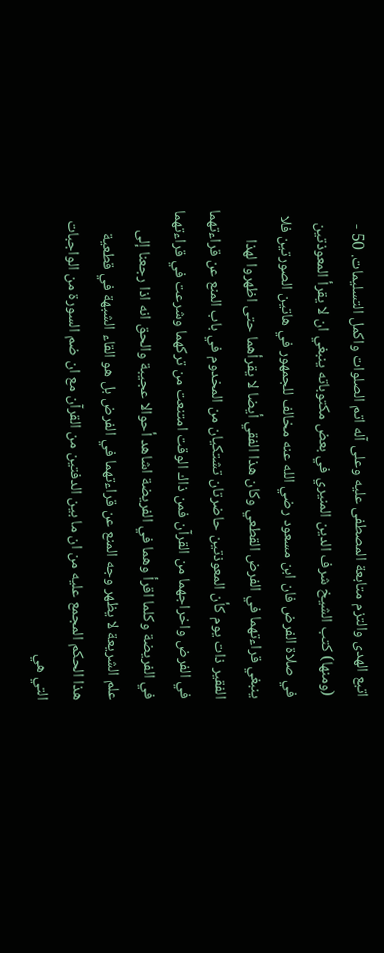اتبع الهدى والتزم متابعة المصطفى عليه وعلى آله اتم الصلوات واكمل التسليمات. 50 - (ومنها) كتب الشيخ شرف الدين المنيري في بعض مكتوباته ينبغي ان لا يقرأ المعوذتين في صلاة الفرض فان ابن مسعود رضي الله عنه مخالف للجمهور في هاتين الصورتين فلا ينبغي قراءتهما في الفرض القطعي وكان هذا الفقي أيضا لا يقرأهما حتى اظهروا لهذا الفقير ذات يوم كأن المعوذتين حاضرتان تشتكيان من المخدوم في باب المنع عن قراءتهما في الفرض واخراجهما من القرآن فمن ذاك الوقت امتنعت من تركهما وشرعت في قراءتهما في الفريضة وكلما اقرأ وهما في الفريضة اشاهد أحوالا عجيبة والحق انه اذا رجعنا إلى علم الشريعة لا يظهر وجه المنع عن قراءتهما في الفرض بل هو القاء الشبهة في قطعية هذا الحكم المجمع عليه من ان ما بين الدفتين من القرآن مع ان ضم السورة من الواجبات التي هي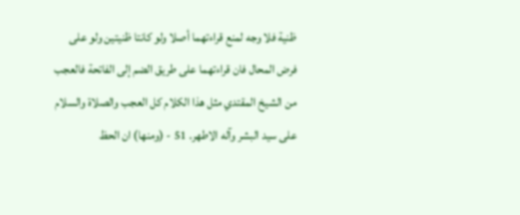ظنية فلا وجه لمنع قراءتهما أصلا ولو كانتا ظنيتين ولو على فرض المحال فان قراءتهما على طريق الضم إلى الفاتحة فالعجب من الشيخ المقتدي مثل هذا الكلام كل العجب والصلاة والسلام على سيد البشر وآله الاطهر. 51 - (ومنها) ان الحظ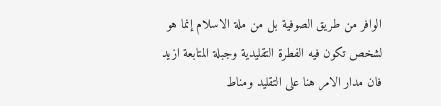الوافر من طريق الصوفية بل من ملة الاسلام إنما هو لشخص تكون فيه الفطرة التقليدية وجبلة المتابعة ازيد فان مدار الامر هنا على التقليد ومناط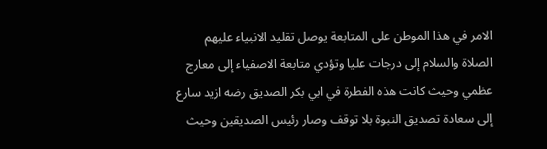الامر في هذا الموطن على المتابعة يوصل تقليد الانبياء عليهم الصلاة والسلام إلى درجات عليا وتؤدي متابعة الاصفياء إلى معارج عظمي وحيث كانت هذه الفطرة في ابي بكر الصديق رضه ازيد سارع إلى سعادة تصديق النبوة بلا توقف وصار رئيس الصديقين وحيث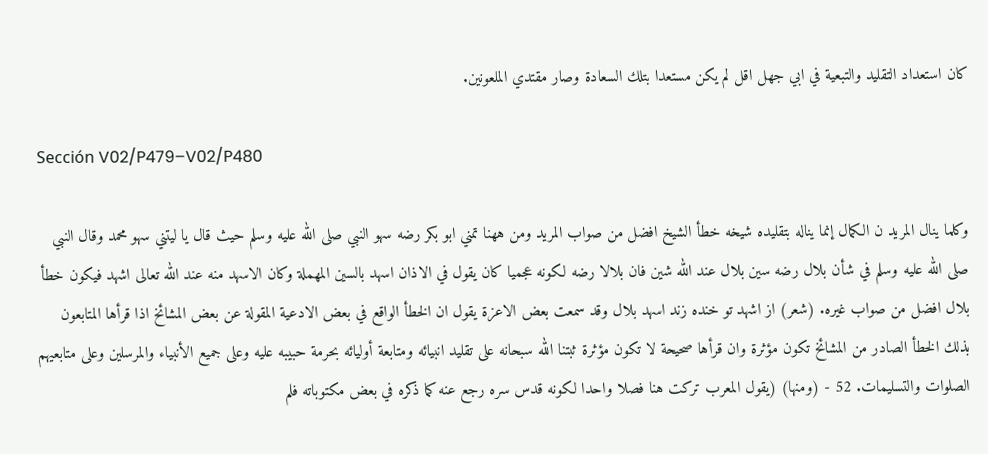كان استعداد التقليد والتبعية في ابي جهل اقل لم يكن مستعدا بتلك السعادة وصار مقتدي الملعونين.

Sección V02/P479–V02/P480

وكلما ينال المريد ن الكمال إنما يناله بتقليده شيخه خطأ الشيخ افضل من صواب المريد ومن ههنا تمني ابو بكر رضه سهو النبي صلى الله عليه وسلم حيث قال يا ليتني سهو محمد وقال النبي صلى الله عليه وسلم في شأن بلال رضه سين بلال عند الله شين فان بلالا رضه لكونه عجميا كان يقول في الاذان اسهد بالسين المهملة وكان الاسهد منه عند الله تعالى اشهد فيكون خطأ بلال افضل من صواب غيره. (شعر) از اشهد تو خنده زند اسهد بلال وقد سمعت بعض الاعزة يقول ان الخطأ الواقع في بعض الادعية المقولة عن بعض المشائخ اذا قرأها المتابعون بذلك الخطأ الصادر من المشائخ تكون مؤثرة وان قرأها صحيحة لا تكون مؤثرة ثبتنا الله سبحانه على تقليد انبيائه ومتابعة أوليائه بحرمة حبيبه عليه وعلى جميع الأنبياء والمرسلين وعلى متابعيهم الصلوات والتسليمات. 52 - (ومنها) (يقول المعرب تركت هنا فصلا واحدا لكونه قدس سره رجع عنه كما ذكره في بعض مكتوباته فلم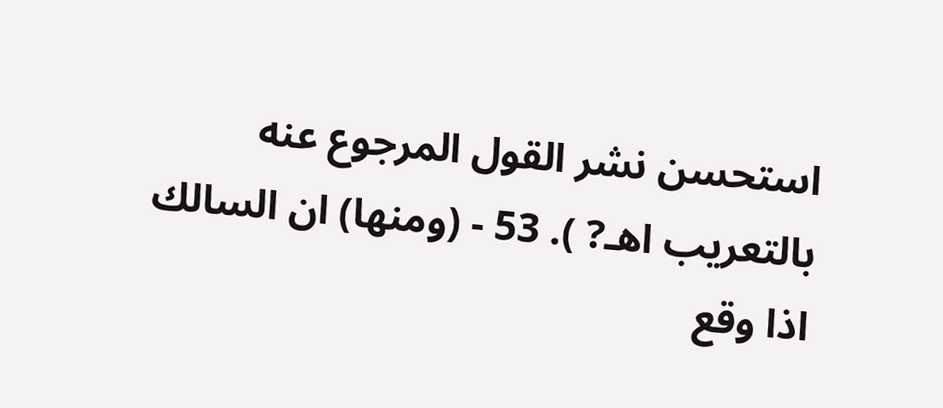استحسن نشر القول المرجوع عنه بالتعريب اهـ? ). 53 - (ومنها) ان السالك اذا وقع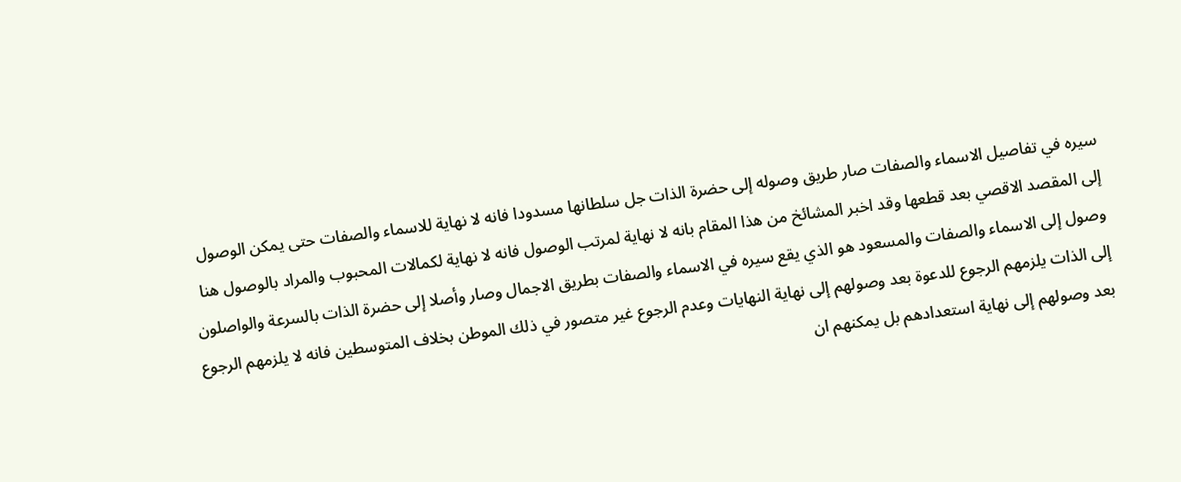سيره في تفاصيل الاسماء والصفات صار طريق وصوله إلى حضرة الذات جل سلطانها مسدودا فانه لا نهاية للاسماء والصفات حتى يمكن الوصول إلى المقصد الاقصي بعد قطعها وقد اخبر المشائخ من هذا المقام بانه لا نهاية لمرتب الوصول فانه لا نهاية لكمالات المحبوب والمراد بالوصول هنا وصول إلى الاسماء والصفات والمسعود هو الذي يقع سيره في الاسماء والصفات بطريق الاجمال وصار وأصلا إلى حضرة الذات بالسرعة والواصلون إلى الذات يلزمهم الرجوع للدعوة بعد وصولهم إلى نهاية النهايات وعدم الرجوع غير متصور في ذلك الموطن بخلاف المتوسطين فانه لا يلزمهم الرجوع بعد وصولهم إلى نهاية استعدادهم بل يمكنهم ان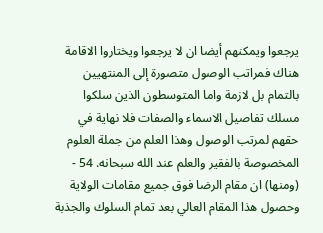يرجعوا ويمكنهم أيضا ان لا يرجعوا ويختاروا الاقامة هناك فمراتب الوصول متصورة إلى المنتهيين بالتمام بل لازمة واما المتوسطون الذين سلكوا مسلك تفاصيل الاسماء والصفات فلا نهاية في حقهم لمرتب الوصول وهذا العلم من جملة العلوم المخصوصة بالفقير والعلم عند الله سبحانه. 54 - (ومنها) ان مقام الرضا فوق جميع مقامات الولاية وحصول هذا المقام العالي بعد تمام السلوك والجذبة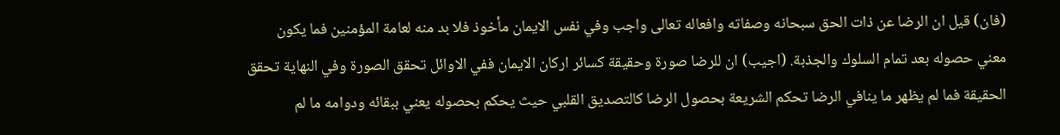(فان) قيل ان الرضا عن ذات الحق سبحانه وصفاته وافعاله تعالى واجب وفي نفس الايمان مأخوذ فلا بد منه لعامة المؤمنين فما يكون معني حصوله بعد تمام السلوك والجذبة. (اجيب) ان للرضا صورة وحقيقة كسائر اركان الايمان ففي الاوائل تحقق الصورة وفي النهاية تحقق الحقيقة فما لم يظهر ما ينافي الرضا تحكم الشريعة بحصول الرضا كالتصديق القلبي حيث يحكم بحصوله يعني ببقائه ودوامه ما لم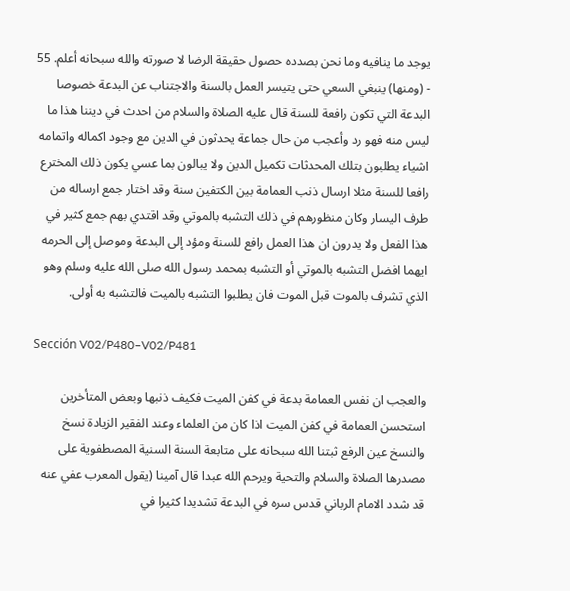يوجد ما ينافيه وما نحن بصدده حصول حقيقة الرضا لا صورته والله سبحانه أعلم. 55 - (ومنها) ينبغي السعي حتى يتيسر العمل بالسنة والاجتناب عن البدعة خصوصا البدعة التي تكون رافعة للسنة قال عليه الصلاة والسلام من احدث في ديننا هذا ما ليس منه فهو رد وأعجب من حال جماعة يحدثون في الدين مع وجود اكماله واتمامه اشياء يطلبون بتلك المحدثات تكميل الدين ولا يبالون بما عسي يكون ذلك المخترع رافعا للسنة مثلا ارسال ذنب العمامة بين الكتفين سنة وقد اختار جمع ارساله من طرف اليسار وكان منظورهم في ذلك التشبه بالموتي وقد اقتدي بهم جمع كثير في هذا الفعل ولا يدرون ان هذا العمل رافع للسنة ومؤد إلى البدعة وموصل إلى الحرمه ايهما افضل التشبه بالموتي أو التشبه بمحمد رسول الله صلى الله عليه وسلم وهو الذي تشرف بالموت قبل الموت فان يطلبوا التشبه بالميت فالتشبه به أولى.

Sección V02/P480–V02/P481

والعجب ان نفس العمامة بدعة في كفن الميت فكيف ذنبها وبعض المتأخرين استحسن العمامة في كفن الميت اذا كان من العلماء وعند الفقير الزيادة نسخ والنسخ عين الرفع ثبتنا الله سبحانه على متابعة السنة السنية المصطفوية على مصدرها الصلاة والسلام والتحية ويرحم الله عبدا قال آمينا (يقول المعرب عفي عنه قد شدد الامام الرباني قدس سره في البدعة تشديدا كثيرا في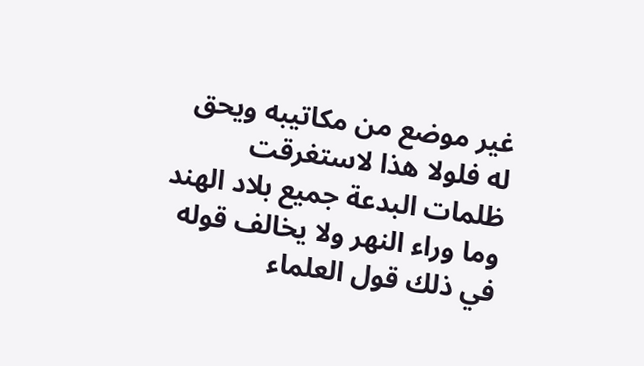غير موضع من مكاتيبه ويحق له فلولا هذا لاستغرقت ظلمات البدعة جميع بلاد الهند وما وراء النهر ولا يخالف قوله في ذلك قول العلماء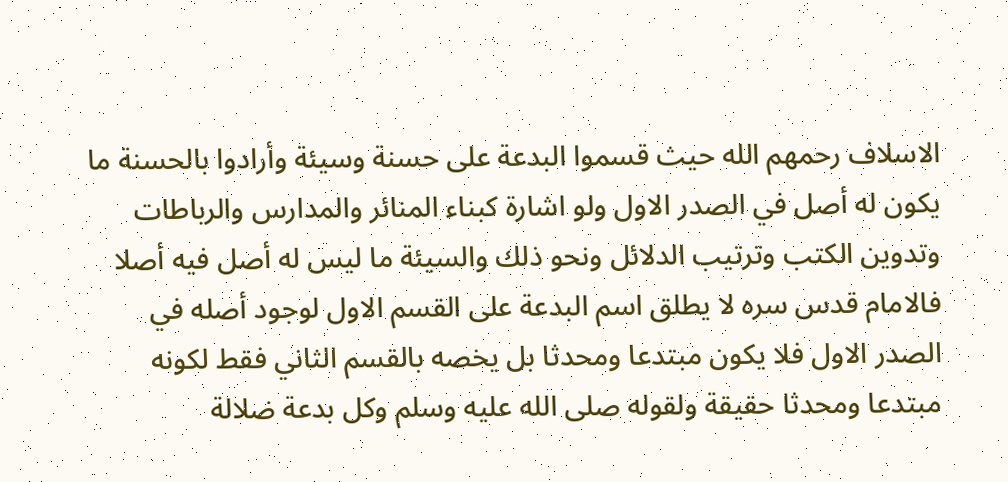الاسلاف رحمهم الله حيث قسموا البدعة على حسنة وسيئة وأرادوا بالحسنة ما يكون له أصل في الصدر الاول ولو اشارة كبناء المنائر والمدارس والرباطات وتدوين الكتب وترتيب الدلائل ونحو ذلك والسيئة ما ليس له أصل فيه أصلا فالامام قدس سره لا يطلق اسم البدعة على القسم الاول لوجود أصله في الصدر الاول فلا يكون مبتدعا ومحدثا بل يخصه بالقسم الثاني فقط لكونه مبتدعا ومحدثا حقيقة ولقوله صلى الله عليه وسلم وكل بدعة ضلالة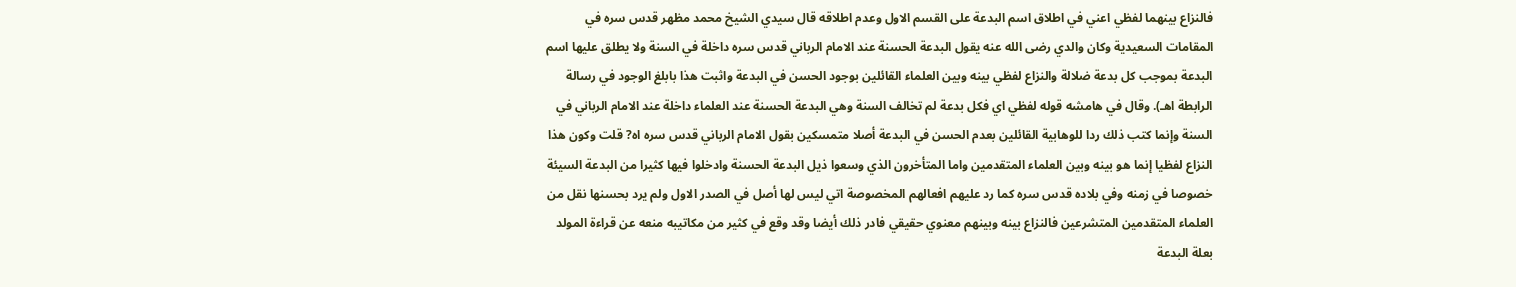فالنزاع بينهما لفظي اعني في اطلاق اسم البدعة على القسم الاول وعدم اطلاقه قال سيدي الشيخ محمد مظهر قدس سره في المقامات السعيدية وكان والدي رضى الله عنه يقول البدعة الحسنة عند الامام الرباني قدس سره داخلة في السنة ولا يطلق عليها اسم البدعة بموجب كل بدعة ضلالة والنزاع لفظي بينه وبين العلماء القائلين بوجود الحسن في البدعة واثبت هذا بابلغ الوجود في رسالة الرابطة اهـ). وقال في هامشه قوله لفظي اي فكل بدعة لم تخالف السنة وهي البدعة الحسنة عند العلماء داخلة عند الامام الرباني في السنة وإنما كتب ذلك ردا للوهابية القائلين بعدم الحسن في البدعة أصلا متمسكين بقول الامام الرباني قدس سره اه? قلت وكون هذا النزاع لفظيا إنما هو بينه وبين العلماء المتقدمين واما المتأخرون الذي وسعوا ذيل البدعة الحسنة وادخلوا فيها كثيرا من البدعة السيئة خصوصا في زمنه وفي بلاده قدس سره كما رد عليهم افعالهم المخصوصة اتي ليس لها أصل في الصدر الاول ولم يرد بحسنها نقل من العلماء المتقدمين المتشرعين فالنزاع بينه وبينهم معنوي حقيقي فادر ذلك أيضا وقد وقع في كثير من مكاتيبه منعه عن قراءة المولد بعلة البدعة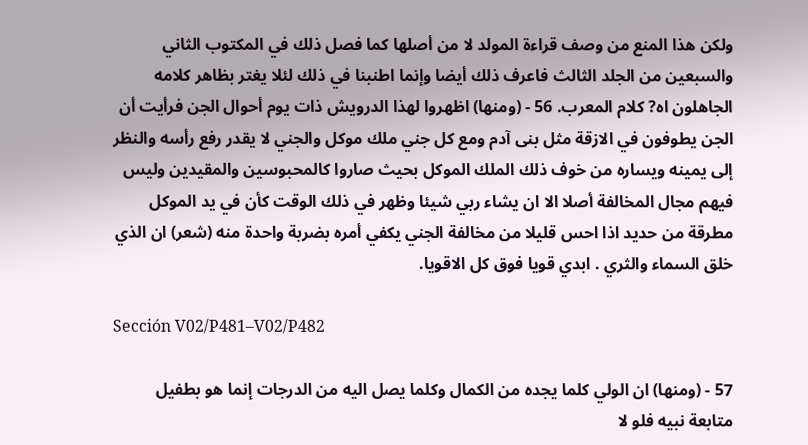ولكن هذا المنع من وصف قراءة المولد لا من أصلها كما فصل ذلك في المكتوب الثاني والسبعين من الجلد الثالث فاعرف ذلك أيضا وإنما اطنبنا في ذلك لئلا يغتر بظاهر كلامه الجاهلون اه? كلام المعرب. 56 - (ومنها) اظهروا لهذا الدرويش ذات يوم أحوال الجن فرأيت أن الجن يطوفون في الازقة مثل بنى آدم ومع كل جني ملك موكل والجني لا يقدر رفع رأسه والنظر إلى يمينه ويساره من خوف ذلك الملك الموكل بحيث صاروا كالمحبوسين والمقيدين وليس فيهم مجال المخالفة أصلا الا ان يشاء ربي شيئا وظهر في ذلك الوقت كأن في يد الموكل مطرقة من حديد اذا احس قليلا من مخالفة الجني يكفي أمره بضربة واحدة منه (شعر) ان الذي خلق السماء والثري . ابدي قويا فوق كل الاقويا.

Sección V02/P481–V02/P482

57 - (ومنها) ان الولي كلما يجده من الكمال وكلما يصل اليه من الدرجات إنما هو بطفيل متابعة نبيه فلو لا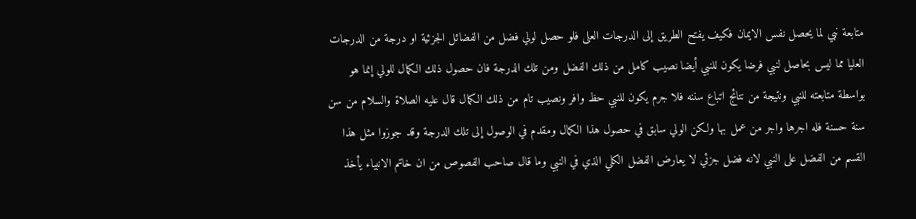متابعة نبي لما يحصل نفس الايمان فكيف يفتح الطريق إلى الدرجات العلى فلو حصل لولي فضل من الفضائل الجزئية او درجة من الدرجات العليا مما ليس بحاصل لنبي فرضا يكون للنبي أيضا نصيب كامل من ذلك الفضل ومن تلك الدرجة فان حصول ذلك الكمال للولي إنما هو بواسطة متابعته للنبي ونتيجة من نتائج اتباع سننه فلا جرم يكون للنبي حظ وافر ونصيب تام من ذلك الكمال قال عليه الصلاة والسلام من سن سنة حسنة فله اجرها واجر من عمل بها ولكن الولي سابق في حصول هذا الكمال ومقدم في الوصول إلى تلك الدرجة وقد جوزوا مثل هذا القسم من الفضل على النبي لانه فضل جزئي لا يعارض الفضل الكلي الذي في النبي وما قال صاحب الفصوص من ان خاتم الانبياء يأخذ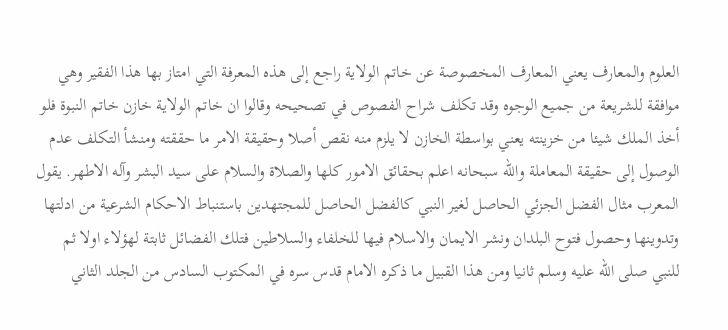العلوم والمعارف يعني المعارف المخصوصة عن خاتم الولاية راجع إلى هذه المعرفة التي امتاز بها هذا الفقير وهي موافقة للشريعة من جميع الوجوه وقد تكلف شراح الفصوص في تصحيحه وقالوا ان خاتم الولاية خازن خاتم النبوة فلو أخذ الملك شيئا من خزينته يعني بواسطة الخازن لا يلزم منه نقص أصلا وحقيقة الامر ما حققته ومنشأ التكلف عدم الوصول إلى حقيقة المعاملة والله سبحانه اعلم بحقائق الامور كلها والصلاة والسلام على سيد البشر وآله الاطهر. يقول المعرب مثال الفضل الجزئي الحاصل لغير النبي كالفضل الحاصل للمجتهدين باستنباط الاحكام الشرعية من ادلتها وتدوينها وحصول فتوح البلدان ونشر الايمان والاسلام فيها للخلفاء والسلاطين فتلك الفضائل ثابتة لهؤلاء اولا ثم للنبي صلى الله عليه وسلم ثانيا ومن هذا القبيل ما ذكره الامام قدس سره في المكتوب السادس من الجلد الثاني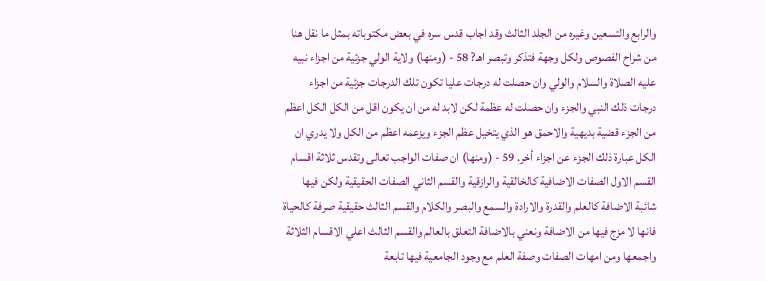والرابع والتسعين وغيره من الجلد الثالث وقد اجاب قدس سره في بعض مكتوباته بمثل ما نقل هنا من شراح الفصوص ولكل وجهة فتذكر وتبصر اهـ? 58 - (ومنها) ولاية الولي جزئية من اجزاء نبيه عليه الصلاة والسلام والولي وان حصلت له درجات عليا تكون تلك الدرجات جزئية من اجزاء درجات ذلك النبي والجزء وان حصلت له عظمة لكن لابد له من ان يكون اقل من الكل الكل اعظم من الجزء قضية بديهية والاحمق هو الذي يتخيل عظم الجزء ويزعمه اعظم من الكل ولا يدري ان الكل عبارة ذلك الجزء عن اجزاء أخر. 59 - (ومنها) ان صفات الواجب تعالى وتقدس ثلاثة اقسام القسم الاول الصفات الاضافية كالخالقية والرازقية والقسم الثاني الصفات الحقيقية ولكن فيها شائبة الاضافة كالعلم والقدرة والارادة والسمع والبصر والكلام والقسم الثالث حقيقية صرفة كالحياة فانها لا مزج فيها من الاضافة ونعني بالاضافة التعلق بالعالم والقسم الثالث اعلي الاقسام الثلاثة واجمعها ومن امهات الصفات وصفة العلم مع وجود الجامعية فيها تابعة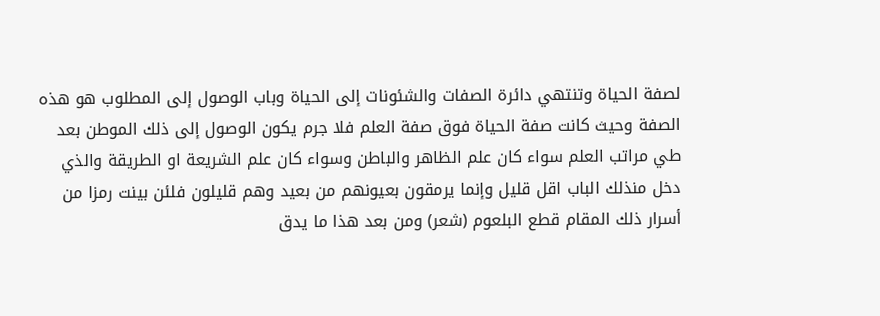لصفة الحياة وتنتهي دائرة الصفات والشئونات إلى الحياة وباب الوصول إلى المطلوب هو هذه الصفة وحيث كانت صفة الحياة فوق صفة العلم فلا جرم يكون الوصول إلى ذلك الموطن بعد طي مراتب العلم سواء كان علم الظاهر والباطن وسواء كان علم الشريعة او الطريقة والذي دخل منذلك الباب اقل قليل وإنما يرمقون بعيونهم من بعيد وهم قليلون فلئن بينت رمزا من أسرار ذلك المقام قطع البلعوم (شعر) ومن بعد هذا ما يدق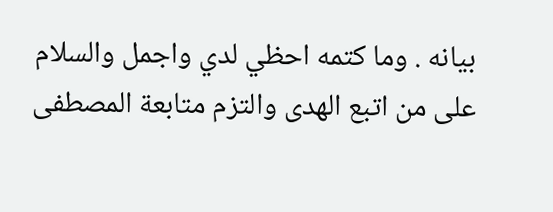بيانه . وما كتمه احظي لدي واجمل والسلام على من اتبع الهدى والتزم متابعة المصطفى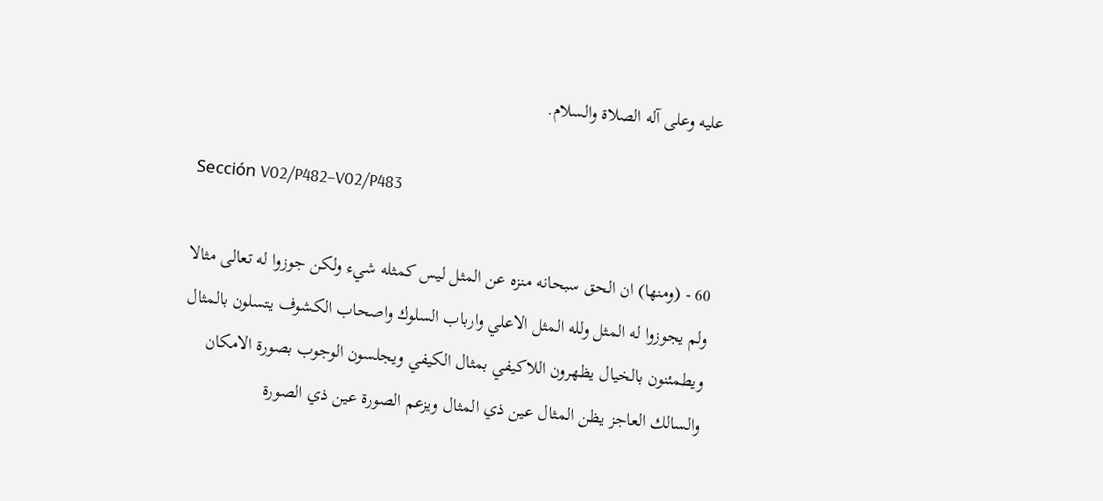عليه وعلى آله الصلاة والسلام.

Sección V02/P482–V02/P483

60 - (ومنها) ان الحق سبحانه منزه عن المثل ليس كمثله شيء ولكن جوزوا له تعالى مثالا ولم يجوزوا له المثل ولله المثل الاعلي وارباب السلوك واصحاب الكشوف يتسلون بالمثال ويطمئنون بالخيال يظهرون اللاكيفي بمثال الكيفي ويجلسون الوجوب بصورة الامكان والسالك العاجز يظن المثال عين ذي المثال ويزعم الصورة عين ذي الصورة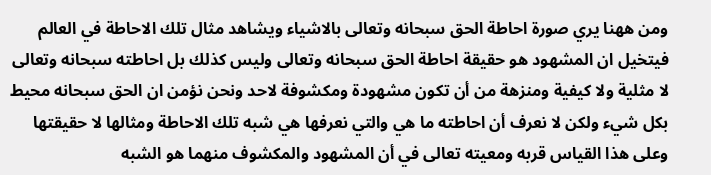ومن ههنا يري صورة احاطة الحق سبحانه وتعالى بالاشياء ويشاهد مثال تلك الاحاطة في العالم فيتخيل ان المشهود هو حقيقة احاطة الحق سبحانه وتعالى وليس كذلك بل احاطته سبحانه وتعالى لا مثلية ولا كيفية ومنزهة من أن تكون مشهودة ومكشوفة لاحد ونحن نؤمن ان الحق سبحانه محيط بكل شيء ولكن لا نعرف أن احاطته ما هي والتي نعرفها هي شبه تلك الاحاطة ومثالها لا حقيقتها وعلى هذا القياس قربه ومعيته تعالى في أن المشهود والمكشوف منهما هو الشبه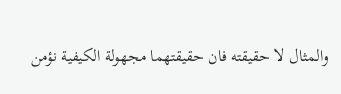والمثال لا حقيقته فان حقيقتهما مجهولة الكيفية نؤمن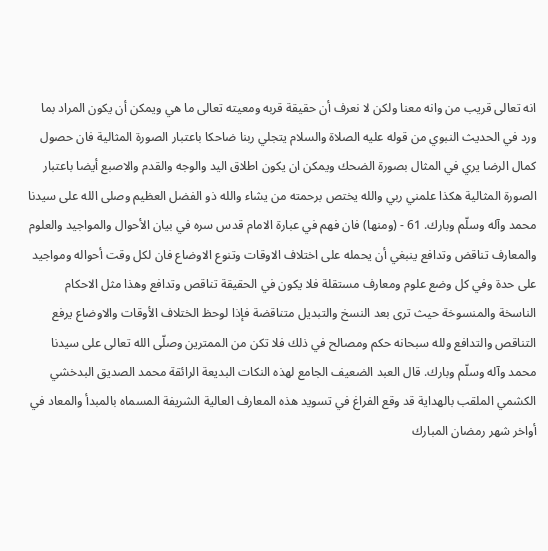انه تعالى قريب من وانه معنا ولكن لا نعرف أن حقيقة قربه ومعيته تعالى ما هي ويمكن أن يكون المراد بما ورد في الحديث النبوي من قوله عليه الصلاة والسلام يتجلي ربنا ضاحكا باعتبار الصورة المثالية فان حصول كمال الرضا يري في المثال بصورة الضحك ويمكن ان يكون اطلاق اليد والوجه والقدم والاصبع أيضا باعتبار الصورة المثالية هكذا علمني ربي والله يختص برحمته من يشاء والله ذو الفضل العظيم وصلى الله على سيدنا محمد وآله وسلّم وبارك. 61 - (ومنها) فان فهم في عبارة الامام قدس سره في بيان الأحوال والمواجيد والعلوم والمعارف تناقض وتدافع ينبغي أن يحمله على اختلاف الاوقات وتنوع الاوضاع فان لكل وقت أحواله ومواجيد على حدة وفي كل وضع علوم ومعارف مستقلة فلا يكون في الحقيقة تناقص وتدافع وهذا مثل الاحكام الناسخة والمنسوخة حيث ترى بعد النسخ والتبديل متناقضة فإذا لوحظ الختلاف الأوقات والاوضاع يرفع التناقص والتدافع ولله سبحانه حكم ومصالح في ذلك فلا تكن من الممترين وصلّى الله تعالى على سيدنا محمد وآله وسلّم وبارك. قال العبد الضعيف الجامع لهذه النكات البديعة الرائقة محمد الصديق البدخشي الكشمي الملقب بالهداية قد وقع الفراغ في تسويد هذه المعارف العالية الشريفة المسماه بالمبدأ والمعاد في أواخر شهر رمضان المبارك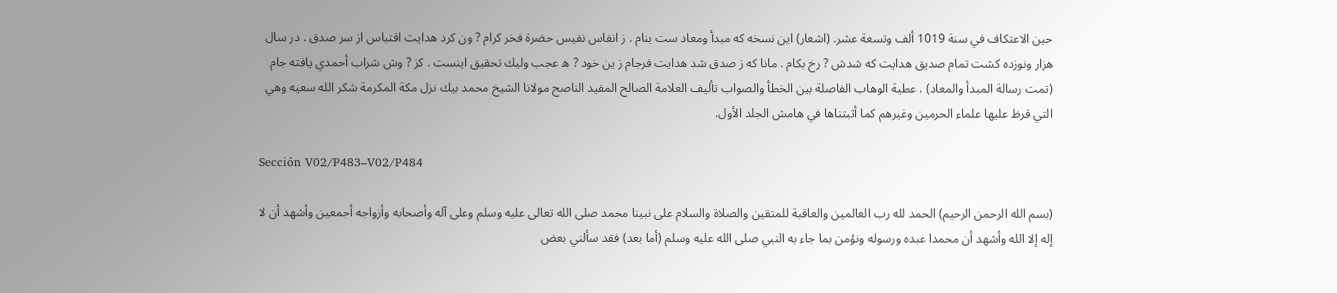حين الاعتكاف في سنة 1019 ألف وتسعة عشر. (اشعار) اين نسخه كه مبدأ ومعاد ست بنام . ز انفاس نفيس حضرة فخر كرام ? ون كرد هدايت اقتباس از سر صدق . در سال هزار ونوزده كشت تمام صديق هدايت كه شدش ? رخ بكام . مانا كه ز صدق شد هدايت فرجام ز ين خود ? ه عجب وليك تحقيق اينست . كز ? وش شراب أحمدي يافته جام (تمت رسالة المبدأ والمعاد) . عطية الوهاب الفاصلة بين الخطأ والصواب تأليف العلامة الصالح المفيد الناصح مولانا الشيخ محمد بيك نزل مكة المكرمة شكر الله سعيه وهي التي قرظ عليها علماء الحرمين وغيرهم كما أثبتناها في هامش الجلد الأول.

Sección V02/P483–V02/P484

(بسم الله الرحمن الرحيم) الحمد لله رب العالمين والعاقبة للمتقين والصلاة والسلام على نبينا محمد صلى الله تعالى عليه وسلم وعلى آله وأصحابه وأزواجه أجمعين وأشهد أن لا إله إلا الله وأشهد أن محمدا عبده ورسوله ونؤمن بما جاء به النبي صلى الله عليه وسلم (أما بعد) فقد سألني بعض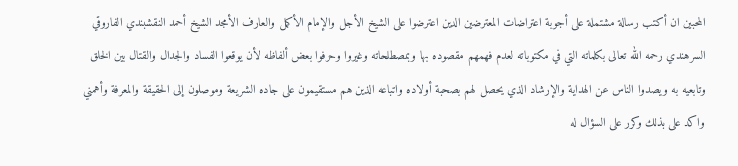المحبين ان أكتب رسالة مشتملة على أجوبة اعتراضات المعترضين الدين اعترضوا على الشيخ الأجل والإمام الأكمل والعارف الأمجد الشيخ أحمد النقشبندي الفاروقي السرهندي رحمه الله تعالى بكلماته التي في مكتوباته لعدم فهمهم مقصوده بها وبمصطلحاته وغيروا وحرفوا بعض ألفاظه لأن يوقعوا الفساد والجدال والقتال بين الخلق وتابعيه به ويصدوا الناس عن الهداية والإرشاد الذي يحصل لهم بصحبة أولاده واتباعه الذين هم مستقيمون على جاده الشريعة وموصلون إلى الحقيقة والمعرفة وأهمني واكد على بذلك وكرر على السؤال له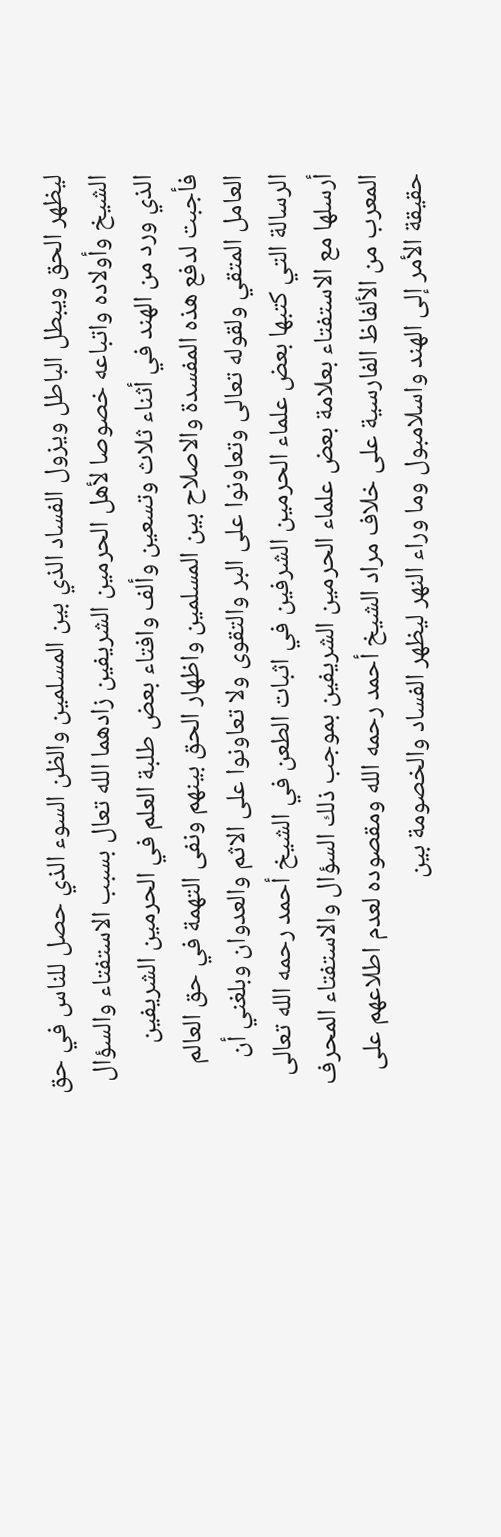ليظهر الحق ويبطل الباطل ويزول الفساد الذي بين المسلمين والظن السوء الذي حصل للناس في حق الشيخ وأولاده واتباعه خصوصا لأهل الحرمين الشريفين زادهما الله تعال بسبب الاستفتاء والسؤال الذي ورد من الهند في أثناء ثلاث وتسعين وألف وافتاء بعض طلبة العلم في الحرمين الشريفين فأجبت لدفع هذه المفسدة والاصلاح بين المسلمين واظهار الحق بينهم ونفى التهمة في حق العالم العامل المتقي ولقوله تعالى وتعاونوا على البر والتقوى ولا تعاونوا على الاثم والعدوان وبلغني أن الرسالة التي كتبها بعض علماء الحرمين الشرفين في اثبات الطعن في الشيخ أحمد رحمه الله تعالى أرسلها مع الاستفتاء بعلامة بعض علماء الحرمين الشريفين بموجب ذلك السؤال والاستفتاء المحرف المعرب من الألفاظ الفارسية على خلاف مراد الشيخ أحمد رحمه الله ومقصوده لعدم اطلاعهم على حقيقة الأمر إلى الهند واسلامبول وما وراء النهر ليظهر الفساد والخصومة بين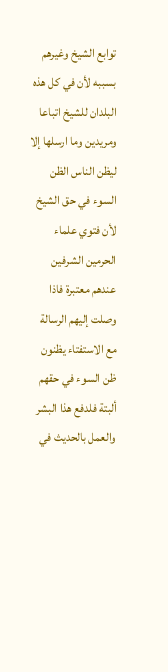توابع الشيخ وغيرهم بسببه لأن في كل هذه البلدان للشيخ اتباعا ومريدين وما ارسلها إلا ليظن الناس الظن السوء في حق الشيخ لأن فتوي علماء الحرمين الشرفين عندهم معتبرة فاذا وصلت إليهم الرسالة مع الاستفتاء يظنون ظن السوء في حقهم ألبتة فلدفع هذا البشر والعمل بالحديث في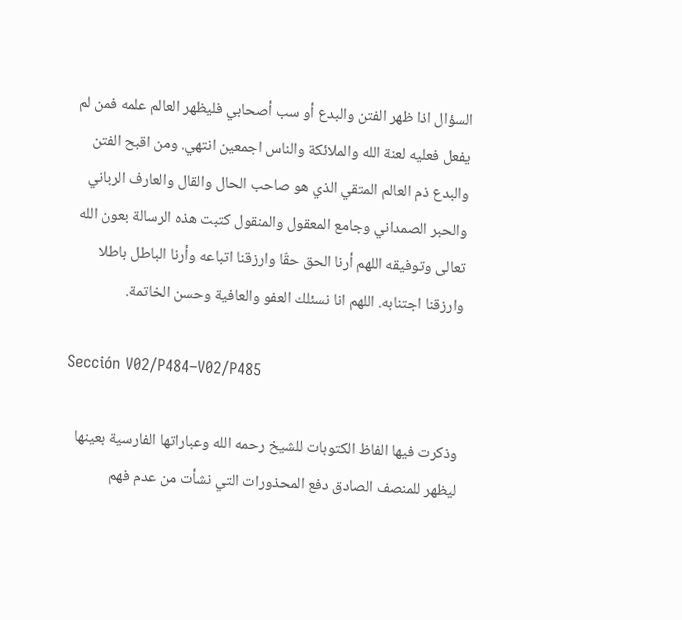السؤال اذا ظهر الفتن والبدع أو سب أصحابي فليظهر العالم علمه فمن لم يفعل فعليه لعنة الله والملائكة والناس اجمعين انتهي. ومن اقبح الفتن والبدع ذم العالم المتقي الذي هو صاحب الحال والقال والعارف الرباني والحبر الصمداني وجامع المعقول والمنقول كتبت هذه الرسالة بعون الله تعالى وتوفيقه اللهم أرنا الحق حقّا وارزقنا اتباعه وأرنا الباطل باطلا وارزقنا اجتنابه. اللهم انا نسئلك العفو والعافية وحسن الخاتمة.

Sección V02/P484–V02/P485

وذكرت فيها الفاظ الكتوبات للشيخ رحمه الله وعباراتها الفارسية بعينها ليظهر للمنصف الصادق دفع المحذورات التي نشأت من عدم فهم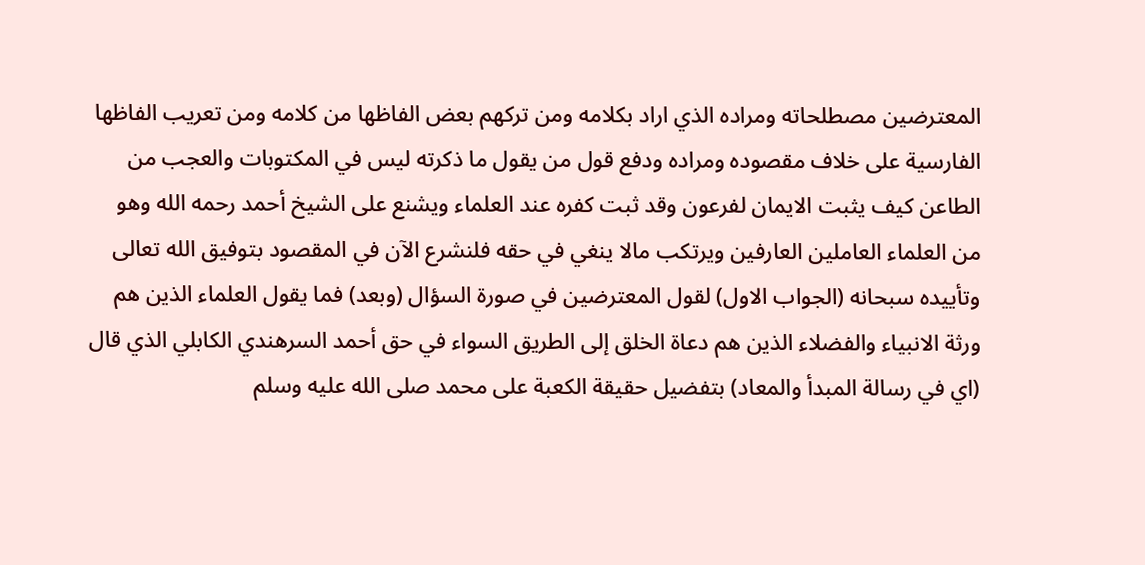المعترضين مصطلحاته ومراده الذي اراد بكلامه ومن تركهم بعض الفاظها من كلامه ومن تعريب الفاظها الفارسية على خلاف مقصوده ومراده ودفع قول من يقول ما ذكرته ليس في المكتوبات والعجب من الطاعن كيف يثبت الايمان لفرعون وقد ثبت كفره عند العلماء ويشنع على الشيخ أحمد رحمه الله وهو من العلماء العاملين العارفين ويرتكب مالا ينغي في حقه فلنشرع الآن في المقصود بتوفيق الله تعالى وتأييده سبحانه (الجواب الاول) لقول المعترضين في صورة السؤال (وبعد) فما يقول العلماء الذين هم ورثة الانبياء والفضلاء الذين هم دعاة الخلق إلى الطريق السواء في حق أحمد السرهندي الكابلي الذي قال (اي في رسالة المبدأ والمعاد) بتفضيل حقيقة الكعبة على محمد صلى الله عليه وسلم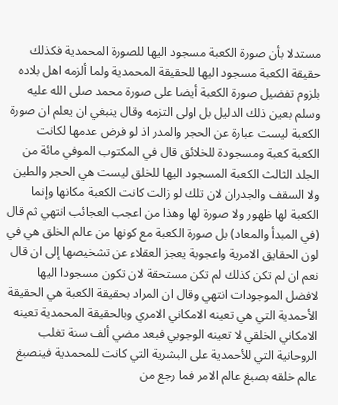مستدلا بأن صورة الكعبة مسجود اليها للصورة المحمدية فكذلك حقيقة الكعبة مسجود اليها للحقيقة المحمدية ولما ألزمه اهل بلاده بلزوم تفضيل صورة الكعبة أيضا على صورة محمد صلى الله عليه وسلم بعين ذلك الدليل بل اولى التزمه وقال ينبغي ان يعلم ان صورة الكعبة ليست عبارة عن الحجر والمدر اذ لو فرض عدمها لكانت الكعبة كعبة ومسجودة للخلائق قال في المكتوب الموفي مائة من الجلد الثالث الكعبة المسجود اليها للخلق ليست هي الحجر والطين ولا السقف والجدران لان تلك لو زالت كانت الكعبة مكانها وإنما الكعبة لها ظهور ولا صورة لها وهذا من اعجب العجائب انتهي ثم قال (في المبدأ والمعاد) بل صورة الكعبة مع كونها من عالم الخلق هي في لون الحقايق الامرية واعجوبة يعجز العقلاء عن تشخيصها إلى ان قال نعم ان لم تكن كذلك لم تكن مستحقة لان تكون مسجودا اليها لافضل الموجودات انتهي وقال ان المراد بحقيقة الكعبة هي الحقيقة الأحمدية التي هي تعينه الامكاني الامري وبالحقيقة المحمدية تعينه الامكاني الخلقي لا تعينه الوجوبي فبعد مضي ألف سنة تغلب الروحانية التي للأحمدية على البشرية التي كانت للمحمدية فينصبغ عالم خلقه بصبغ عالم الامر فما رجع من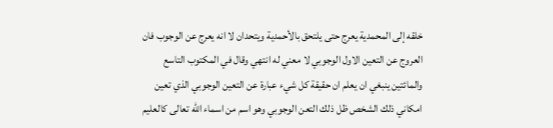خلقه إلى المحمدية يعرج حتى يلتحق بالأحمدية ويتحدان لا انه يعرج عن الوجوب فان العروج عن التعين الاول الوجوبي لا معني له انتهي وقال في المكتوب التاسع والمائتين ينبغي ان يعلم ان حقيقة كل شيء عبارة عن التعين الوجوبي الذي تعين امكاني ذلك الشخص ظل ذلك التعن الوجوبي وهو اسم من اسماء الله تعالى كالعليم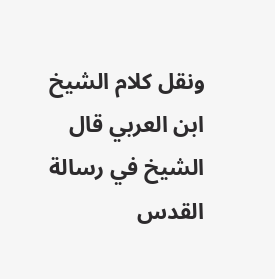ونقل كلام الشيخ ابن العربي قال الشيخ في رسالة القدس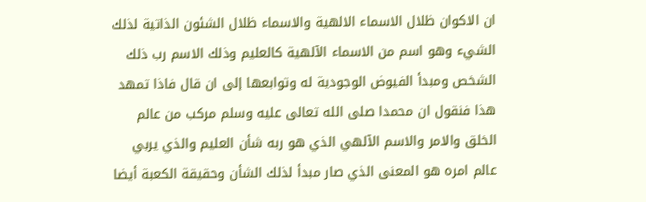ان الاكوان ظلال الاسماء الالهية والاسماء ظلال الشئون الذاتية لذلك الشيء وهو اسم من الاسماء الآلهية كالعليم وذلك الاسم رب ذلك الشخص ومبدأ الفيوض الوجودية له وتوابعها إلى ان قال فاذا تمهد هذا فنقول ان محمدا صلى الله تعالى عليه وسلم مركب من عالم الخلق والامر والاسم الآلهي الذي هو ربه شأن العليم والذي يربي عالم امره هو المعنى الذي صار مبدأ لذلك الشأن وحقيقة الكعبة أيضا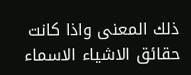ذلك المعنى واذا كانت حقائق الاشياء الاسماء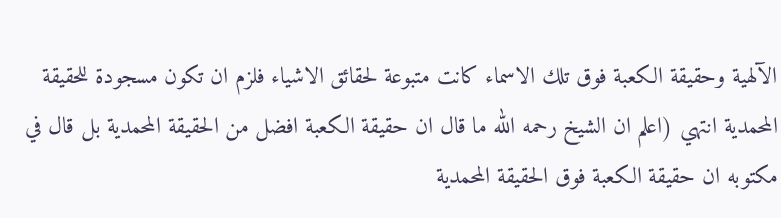الآلهية وحقيقة الكعبة فوق تلك الاسماء كانت متبوعة لحقائق الاشياء فلزم ان تكون مسجودة للحقيقة المحمدية انتهي (اعلم ان الشيخ رحمه الله ما قال ان حقيقة الكعبة افضل من الحقيقة المحمدية بل قال في مكتوبه ان حقيقة الكعبة فوق الحقيقة المحمدية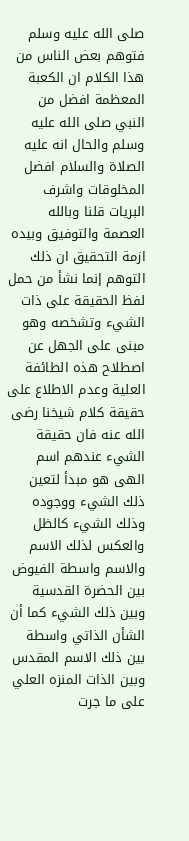صلى الله عليه وسلم فتوهم بعض الناس من هذا الكلام ان الكعبة المعظمة افضل من النبي صلى الله عليه وسلم والحال انه عليه الصلاة والسلام افضل المخلوقات واشرف البريات قلنا وبالله العصمة والتوفيق وبيده ازمة التحقيق ان ذلك التوهم إنما نشأ من حمل لفظ الحقيقة على ذات الشيء وتشخصه وهو مبنى على الجهل عن اصطلاح هذه الطائفة العلية وعدم الاطلاع على حقيقة كلام شيخنا رضى الله عنه فان حقيقة الشيء عندهم اسم الهى هو مبدأ لتعين ذلك الشيء ووجوده وذلك الشيء كالظل والعكس لذلك الاسم والاسم واسطة الفيوض بين الحضرة القدسية وبين ذلك الشيء كما أن الشأن الذاتي واسطة بين ذلك الاسم المقدس وبين الذات المنزه العلي على ما جرت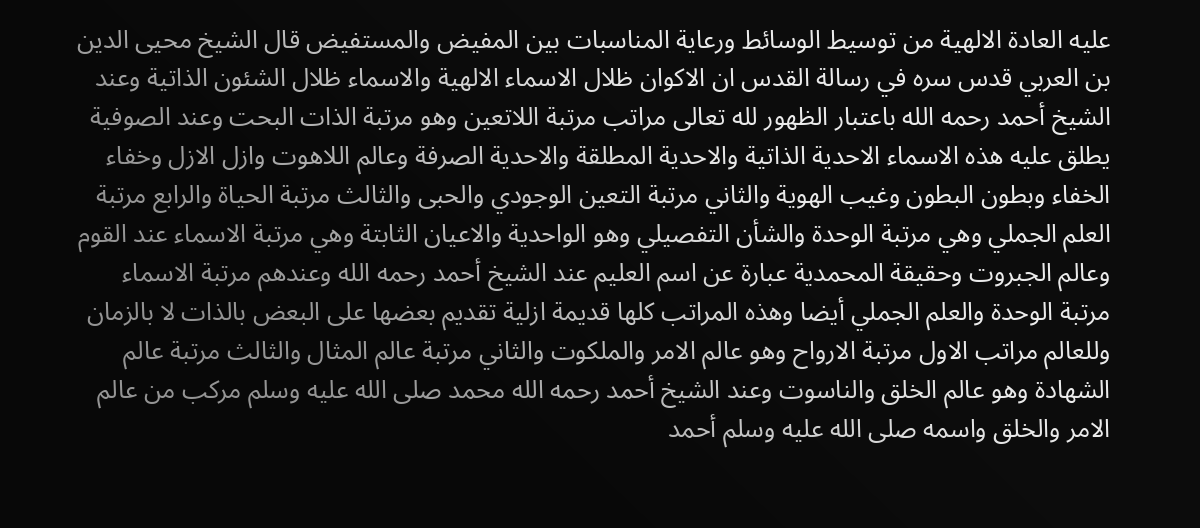عليه العادة الالهية من توسيط الوسائط ورعاية المناسبات بين المفيض والمستفيض قال الشيخ محيى الدين بن العربي قدس سره في رسالة القدس ان الاكوان ظلال الاسماء الالهية والاسماء ظلال الشئون الذاتية وعند الشيخ أحمد رحمه الله باعتبار الظهور لله تعالى مراتب مرتبة اللاتعين وهو مرتبة الذات البحت وعند الصوفية يطلق عليه هذه الاسماء الاحدية الذاتية والاحدية المطلقة والاحدية الصرفة وعالم اللاهوت وازل الازل وخفاء الخفاء وبطون البطون وغيب الهوية والثاني مرتبة التعين الوجودي والحبى والثالث مرتبة الحياة والرابع مرتبة العلم الجملي وهي مرتبة الوحدة والشأن التفصيلي وهو الواحدية والاعيان الثابتة وهي مرتبة الاسماء عند القوم وعالم الجبروت وحقيقة المحمدية عبارة عن اسم العليم عند الشيخ أحمد رحمه الله وعندهم مرتبة الاسماء مرتبة الوحدة والعلم الجملي أيضا وهذه المراتب كلها قديمة ازلية تقديم بعضها على البعض بالذات لا بالزمان وللعالم مراتب الاول مرتبة الارواح وهو عالم الامر والملكوت والثاني مرتبة عالم المثال والثالث مرتبة عالم الشهادة وهو عالم الخلق والناسوت وعند الشيخ أحمد رحمه الله محمد صلى الله عليه وسلم مركب من عالم الامر والخلق واسمه صلى الله عليه وسلم أحمد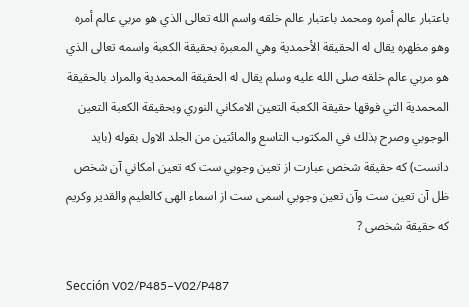باعتبار عالم أمره ومحمد باعتبار عالم خلقه واسم الله تعالى الذي هو مربي عالم أمره وهو مظهره يقال له الحقيقة الأحمدية وهي المعبرة بحقيقة الكعبة واسمه تعالى الذي هو مربي عالم خلقه صلى الله عليه وسلم يقال له الحقيقة المحمدية والمراد بالحقيقة المحمدية التي فوقها حقيقة الكعبة التعين الامكاني النوري وبحقيقة الكعبة التعين الوجوبي وصرح بذلك في المكتوب التاسع والمائتين من الجلد الاول بقوله (بايد دانست) كه حقيقة شخص عبارت از تعين وجوبي ست كه تعين امكاني آن شخص ظل آن تعين ست وآن تعين وجوبي اسمى ست از اسماء الهى كالعليم والقدير وكريم كه حقيقة شخصى ?

Sección V02/P485–V02/P487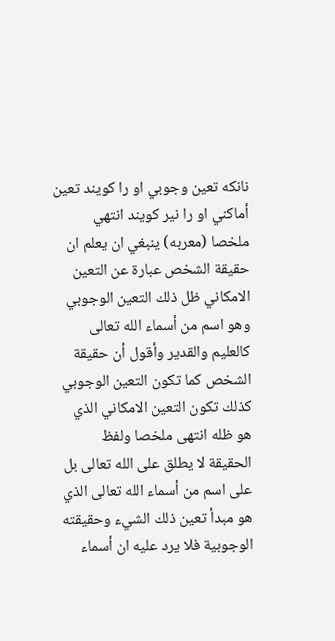نانكه تعين وجوبي او را كويند تعين أماكني او را نير كويند انتهي ملخصا (معربه) ينبغي ان يعلم ان حقيقة الشخص عبارة عن التعين الامكاني ظل ذلك التعين الوجوبي وهو اسم من أسماء الله تعالى كالعليم والقدير وأقول أن حقيقة الشخص كما تكون التعين الوجوبي كذلك تكون التعين الامكاني الذي هو ظله انتهى ملخصا ولفظ الحقيقة لا يطلق على الله تعالى بل على اسم من أسماء الله تعالى الذي هو مبدأ تعين ذلك الشيء وحقيقته الوجوبية فلا يرد عليه ان أسماء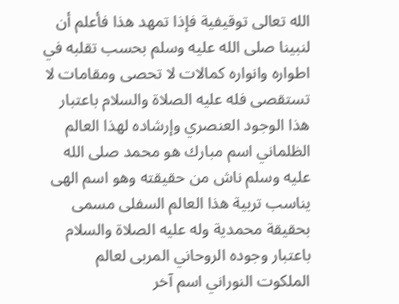الله تعالى توقيفية فإذا تمهد هذا فأعلم أن لنبينا صلى الله عليه وسلم بحسب تقلبه في اطواره وانواره كمالات لا تحصى ومقامات لا تستقصى فله عليه الصلاة والسلام باعتبار هذا الوجود العنصري وإرشاده لهذا العالم الظلماني اسم مبارك هو محمد صلى الله عليه وسلم ناش من حقيقته وهو اسم الهى يناسب تربية هذا العالم السفلى مسمى بحقيقة محمدية وله عليه الصلاة والسلام باعتبار وجوده الروحاني المربى لعالم الملكوت النوراني اسم آخر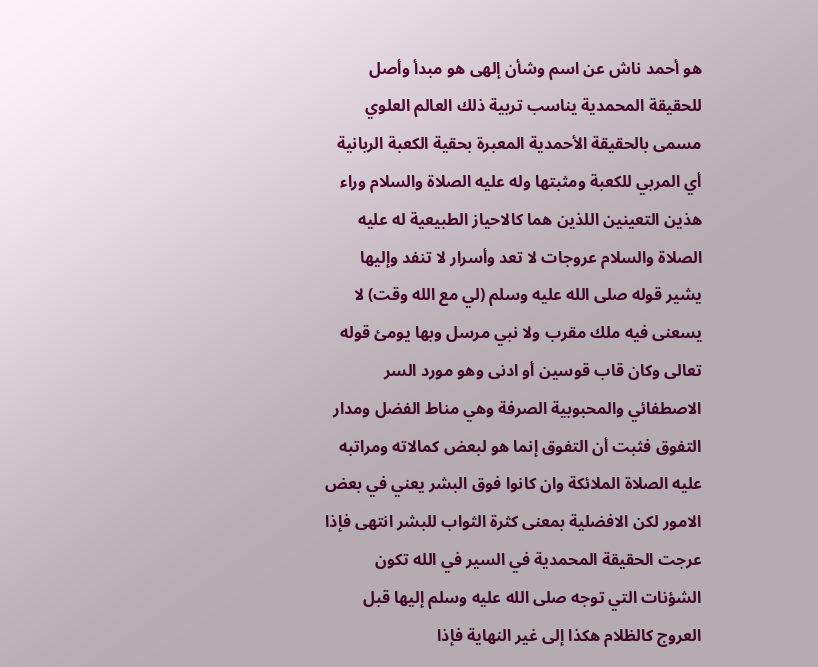هو أحمد ناش عن اسم وشأن إلهى هو مبدأ وأصل للحقيقة المحمدية يناسب تربية ذلك العالم العلوي مسمى بالحقيقة الأحمدية المعبرة بحقية الكعبة الربانية أي المربي للكعبة ومثبتها وله عليه الصلاة والسلام وراء هذين التعينين اللذين هما كالاحياز الطبيعية له عليه الصلاة والسلام عروجات لا تعد وأسرار لا تنفد وإليها يشير قوله صلى الله عليه وسلم (لي مع الله وقت) لا يسعنى فيه ملك مقرب ولا نبي مرسل وبها يومئ قوله تعالى وكان قاب قوسين أو ادنى وهو مورد السر الاصطفائي والمحبوبية الصرفة وهي مناط الفضل ومدار التفوق فثبت أن التفوق إنما هو لبعض كمالاته ومراتبه عليه الصلاة الملائكة وان كانوا فوق البشر يعني في بعض الامور لكن الافضلية بمعنى كثرة الثواب للبشر انتهى فإذا عرجت الحقيقة المحمدية في السير في الله تكون الشؤنات التي توجه صلى الله عليه وسلم إليها قبل العروج كالظلام هكذا إلى غير النهاية فإذا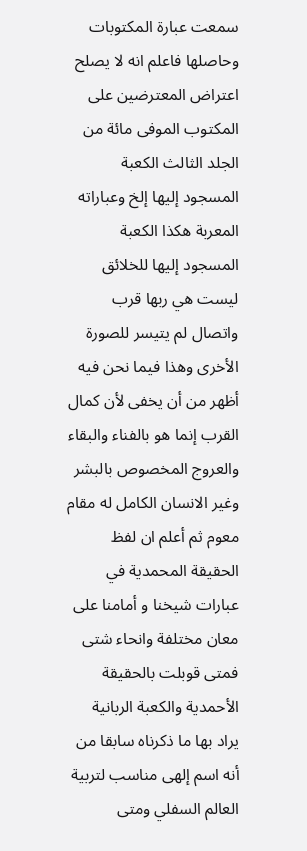سمعت عبارة المكتوبات وحاصلها فاعلم انه لا يصلح اعتراض المعترضين على المكتوب الموفى مائة من الجلد الثالث الكعبة المسجود إليها إلخ وعباراته المعربة هكذا الكعبة المسجود إليها للخلائق ليست هي ربها قرب واتصال لم يتيسر للصورة الأخرى وهذا فيما نحن فيه أظهر من أن يخفى لأن كمال القرب إنما هو بالفناء والبقاء والعروج المخصوص بالبشر وغير الانسان الكامل له مقام معوم ثم أعلم ان لفظ الحقيقة المحمدية في عبارات شيخنا و أمامنا على معان مختلفة وانحاء شتى فمتى قوبلت بالحقيقة الأحمدية والكعبة الربانية يراد بها ما ذكرناه سابقا من أنه اسم إلهى مناسب لتربية العالم السفلي ومتى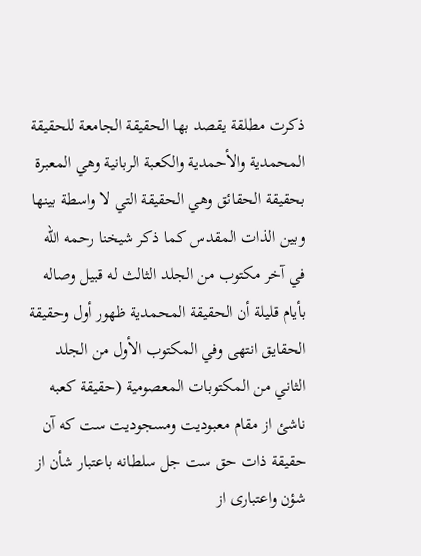ذكرت مطلقة يقصد بها الحقيقة الجامعة للحقيقة المحمدية والأحمدية والكعبة الربانية وهي المعبرة بحقيقة الحقائق وهي الحقيقة التي لا واسطة بينها وبين الذات المقدس كما ذكر شيخنا رحمه الله في آخر مكتوب من الجلد الثالث له قبيل وصاله بأيام قليلة أن الحقيقة المحمدية ظهور أول وحقيقة الحقايق انتهى وفي المكتوب الأول من الجلد الثاني من المكتوبات المعصومية (حقيقة كعبه ناشئ از مقام معبوديت ومسجوديت ست كه آن حقيقة ذات حق ست جل سلطانه باعتبار شأن از شؤن واعتبارى از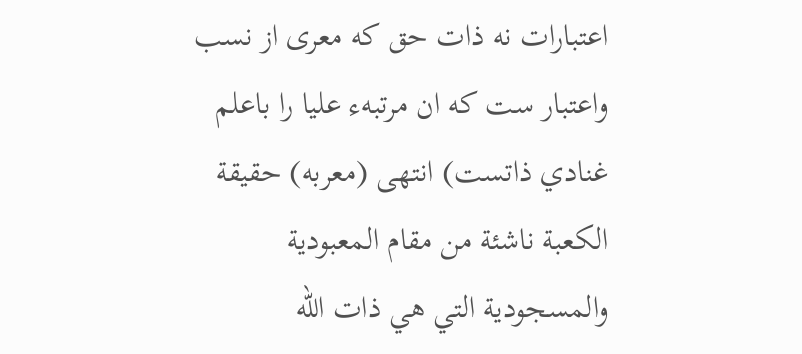اعتبارات نه ذات حق كه معرى از نسب واعتبار ست كه ان مرتبهء عليا را باعلم غنادي ذاتست) انتهى (معربه) حقيقة الكعبة ناشئة من مقام المعبودية والمسجودية التي هي ذات الله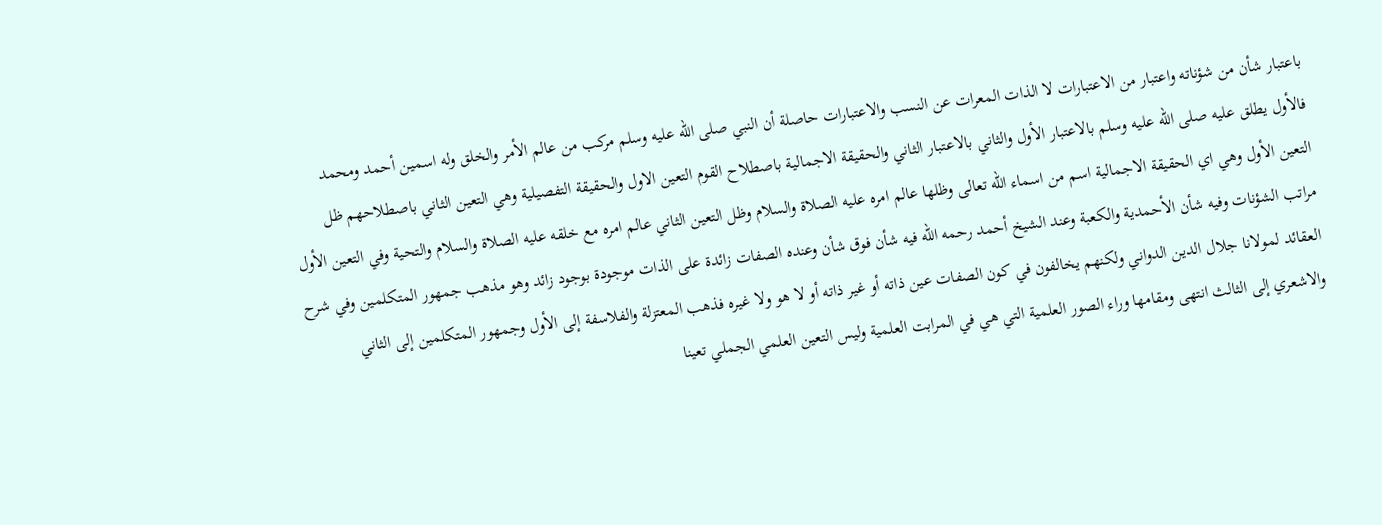باعتبار شأن من شؤناته واعتبار من الاعتبارات لا الذات المعرات عن النسب والاعتبارات حاصلة أن النبي صلى الله عليه وسلم مركب من عالم الأمر والخلق وله اسمين أحمد ومحمد فالأول يطلق عليه صلى الله عليه وسلم بالاعتبار الأول والثاني بالاعتبار الثاني والحقيقة الاجمالية باصطلاح القوم التعين الاول والحقيقة التفصيلية وهي التعين الثاني باصطلاحهم ظل التعين الأول وهي اي الحقيقة الاجمالية اسم من اسماء الله تعالى وظلها عالم امره عليه الصلاة والسلام وظل التعين الثاني عالم امره مع خلقه عليه الصلاة والسلام والتحية وفي التعين الأول مراتب الشؤنات وفيه شأن الأحمدية والكعبة وعند الشيخ أحمد رحمه الله فيه شأن فوق شأن وعنده الصفات زائدة على الذات موجودة بوجود زائد وهو مذهب جمهور المتكلمين وفي شرح العقائد لمولانا جلال الدين الدواني ولكنهم يخالفون في كون الصفات عين ذاته أو غير ذاته أو لا هو ولا غيره فذهب المعتزلة والفلاسفة إلى الأول وجمهور المتكلمين إلى الثاني والاشعري إلى الثالث انتهى ومقامها وراء الصور العلمية التي هي في المرابت العلمية وليس التعين العلمي الجملي تعينا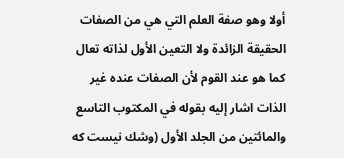أولا وهو صفة العلم التي هي من الصفات الحقيقة الزائدة ولا التعين الأول لذاته تعال كما هو عند القوم لأن الصفات عنده غير الذات اشار إليه بقوله في المكتوب التاسع والمائتين من الجلد الأول (وشك نيست كه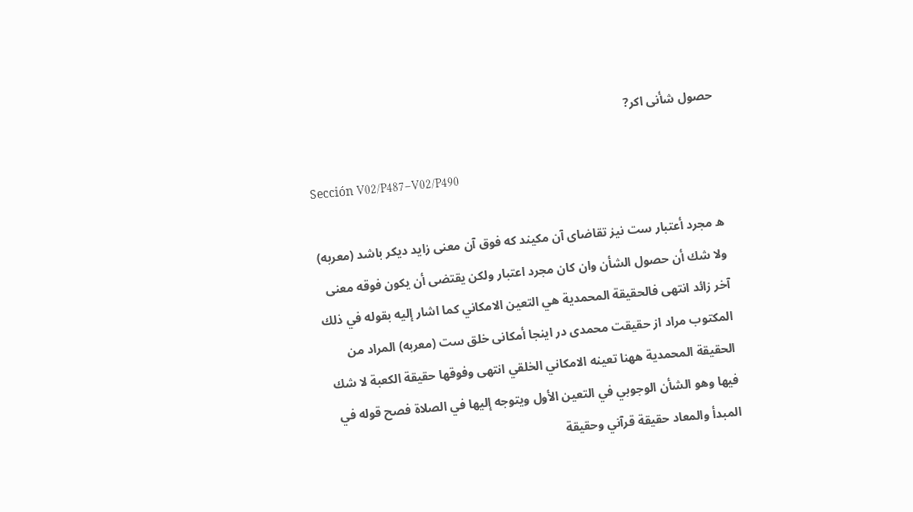حصول شأنى اكر?

Sección V02/P487–V02/P490

ه مجرد أعتبار ست نيز تقاضاى آن مكيند كه فوق آن معنى زايد ديكر باشد (معربه) ولا شك أن حصول الشأن وان كان مجرد اعتبار ولكن يقتضى أن يكون فوقه معنى آخر زائد انتهى فالحقيقة المحمدية هي التعين الامكاني كما اشار إليه بقوله في ذلك المكتوب مراد از حقيقت محمدى در اينجا أمكانى خلق ست (معربه) المراد من الحقيقة المحمدية ههنا تعينه الامكاني الخلقي انتهى وفوقها حقيقة الكعبة لا شك فيها وهو الشأن الوجوبي في التعين الأول ويتوجه إليها في الصلاة فصح قوله في المبدأ والمعاد حقيقة قرآني وحقيقة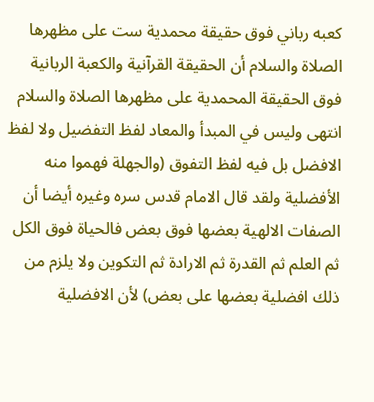كعبه رباني فوق حقيقة محمدية ست على مظهرها الصلاة والسلام أن الحقيقة القرآنية والكعبة الربانية فوق الحقيقة المحمدية على مظهرها الصلاة والسلام انتهى وليس في المبدأ والمعاد لفظ التفضيل ولا لفظ الافضل بل فيه لفظ التفوق (والجهلة فهموا منه الأفضلية ولقد قال الامام قدس سره وغيره أيضا أن الصفات الالهية بعضها فوق بعض فالحياة فوق الكل ثم العلم ثم القدرة ثم الارادة ثم التكوين ولا يلزم من ذلك افضلية بعضها على بعض) لأن الافضلية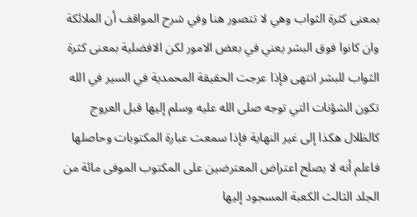بمعنى كثرة الثواب وهي لا تتصور هنا وفي شرح المواقف أن الملائكة وان كانوا فوق البشر يعني في بعض الامور لكن الافضلية بمعنى كثرة الثواب للبشر انتهى فإذا عرجت الحقيقة المحمدية في السير في الله تكون الشؤنات التي توجه صلى الله عليه وسلم إليها قبل العروج كالظلال هكذا إلى غير النهاية فإذا سمعت عبارة المكتوبات وحاصلها فاعلم أنه لا يصلح اعتراض المعترضين على المكتوب الموفى مائة من الجلد الثالث الكعبة المسجود إليها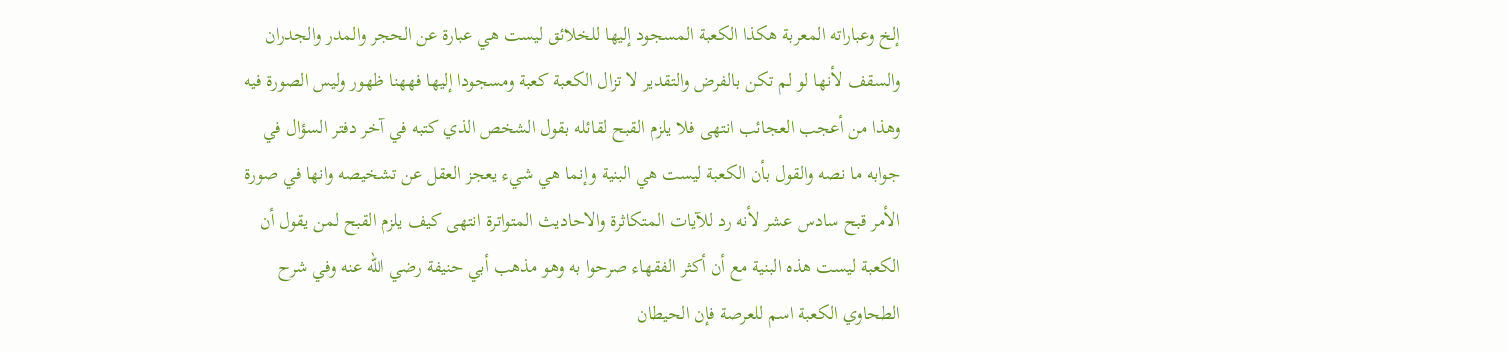إلخ وعباراته المعربة هكذا الكعبة المسجود إليها للخلائق ليست هي عبارة عن الحجر والمدر والجدران والسقف لأنها لو لم تكن بالفرض والتقدير لا تزال الكعبة كعبة ومسجودا إليها فههنا ظهور وليس الصورة فيه وهذا من أعجب العجائب انتهى فلا يلزم القبح لقائله بقول الشخص الذي كتبه في آخر دفتر السؤال في جوابه ما نصه والقول بأن الكعبة ليست هي البنية وإنما هي شيء يعجز العقل عن تشخيصه وانها في صورة الأمر قبح سادس عشر لأنه رد للآيات المتكاثرة والاحاديث المتواترة انتهى كيف يلزم القبح لمن يقول أن الكعبة ليست هذه البنية مع أن أكثر الفقهاء صرحوا به وهو مذهب أبي حنيفة رضي الله عنه وفي شرح الطحاوي الكعبة اسم للعرصة فإن الحيطان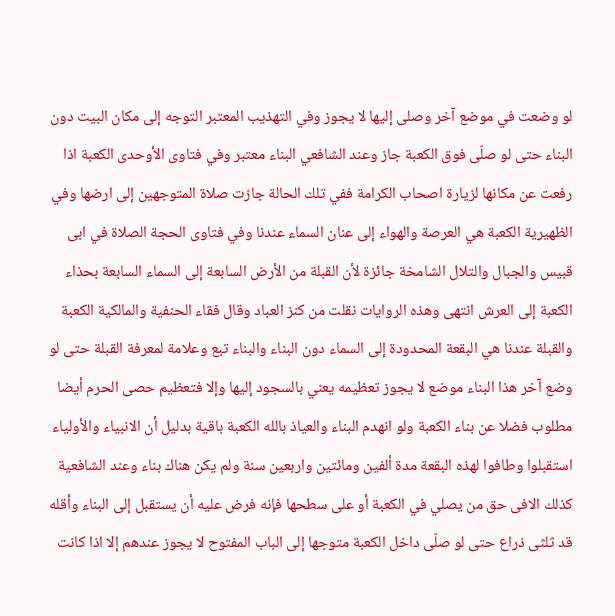لو وضعت في موضع آخر وصلى إليها لا يجوز وفي التهذيب المعتبر التوجه إلى مكان البيت دون البناء حتى لو صلّى فوق الكعبة جاز وعند الشافعي البناء معتبر وفي فتاوى الأوحدى الكعبة اذا رفعت عن مكانها لزيارة اصحاب الكرامة ففي تلك الحالة جازت صلاة المتوجهين إلى ارضها وفي الظهيرية الكعبة هي العرصة والهواء إلى عنان السماء عندنا وفي فتاوى الحجة الصلاة في ابى قبيس والجبال والتلال الشامخة جائزة لأن القبلة من الأرض السابعة إلى السماء السابعة بحذاء الكعبة إلى العرش انتهى وهذه الروايات نقلت من كنز العباد وقال فقاء الحنفية والمالكية الكعبة والقبلة عندنا هي البقعة المحدودة إلى السماء دون البناء والبناء تبع وعلامة لمعرفة القبلة حتى لو وضع آخر هذا البناء موضع لا يجوز تعظيمه يعني بالسجود إليها وإلا فتعظيم حصى الحرم أيضا مطلوب فضلا عن بناء الكعبة ولو انهدم البناء والعياذ بالله الكعبة باقية بدليل أن الانبياء والأولياء استقبلوا وطافوا لهذه البقعة مدة ألفين ومائتين واربعين سنة ولم يكن هناك بناء وعند الشافعية كذلك الافى حق من يصلي في الكعبة أو على سطحها فإنه فرض عليه أن يستقبل إلى البناء وأقله قد ثلثى ذراع حتى لو صلّى داخل الكعبة متوجها إلى الباب المفتوح لا يجوز عندهم إلا اذا كانت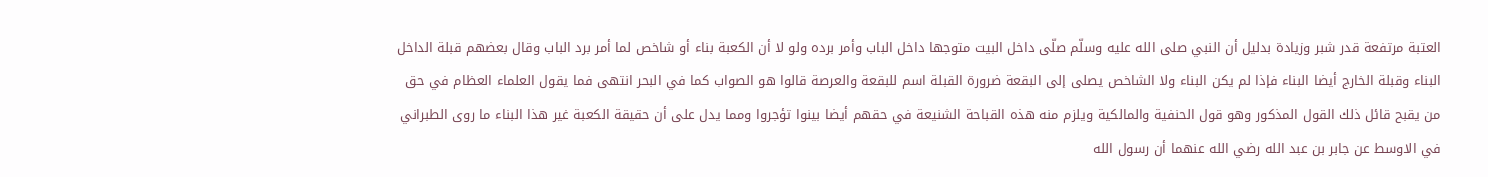العتبة مرتفعة قدر شبر وزيادة بدليل أن النبي صلى الله عليه وسلّم صلّى داخل البيت متوجها داخل الباب وأمر برده ولو لا أن الكعبة بناء أو شاخص لما أمر برد الباب وقال بعضهم قبلة الداخل البناء وقبلة الخارج أيضا البناء فإذا لم يكن البناء ولا الشاخص يصلى إلى البقعة ضرورة القبلة اسم للبقعة والعرصة قالوا هو الصواب كما في البحر انتهى فما يقول العلماء العظام في حق من يقبح قائل ذلك القول المذكور وهو قول الحنفية والمالكية ويلزم منه هذه القباحة الشنيعة في حقهم أيضا بينوا تؤجروا ومما يدل على أن حقيقة الكعبة غير هذا البناء ما روى الطبراني في الاوسط عن جابر بن عبد الله رضي الله عنهما أن رسول الله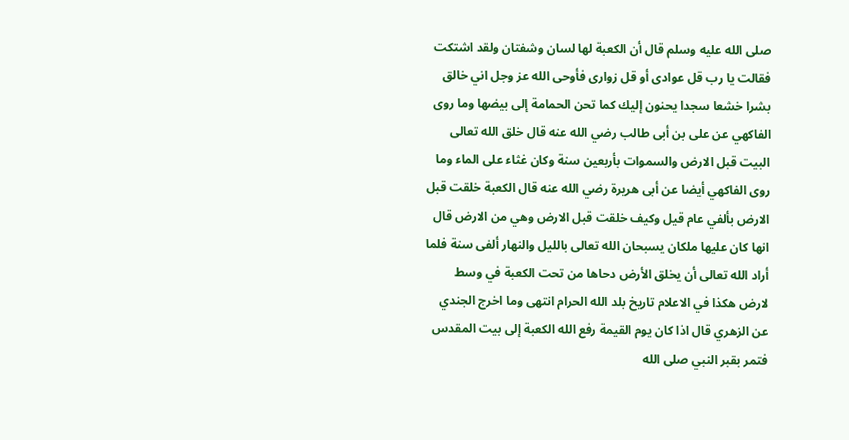صلى الله عليه وسلم قال أن الكعبة لها لسان وشفتان ولقد اشتكت فقالت يا رب قل عوادى أو قل زوارى فأوحى الله عز وجل اني خالق بشرا خشعا سجدا يحنون إليك كما تحن الحمامة إلى بيضها وما روى الفاكهي عن على بن أبى طالب رضي الله عنه قال خلق الله تعالى البيت قبل الارض والسموات بأربعين سنة وكان غثاء على الماء وما روى الفاكهي أيضا عن أبى هريرة رضي الله عنه قال الكعبة خلقت قبل الارض بألفي عام قيل وكيف خلقت قبل الارض وهي من الارض قال انها كان عليها ملكان يسبحان الله تعالى بالليل والنهار ألفى سنة فلما أراد الله تعالى أن يخلق الأرض دحاها من تحت الكعبة في وسط لارض هكذا في الاعلام تاريخ بلد الله الحرام انتهى وما اخرج الجندي عن الزهري قال اذا كان يوم القيمة رفع الله الكعبة إلى بيت المقدس فتمر بقبر النبي صلى الله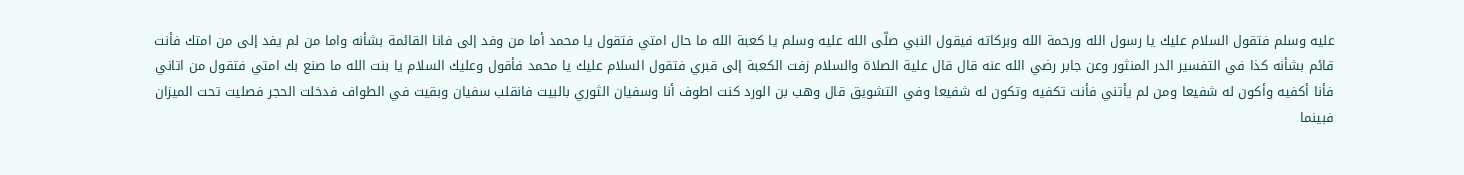عليه وسلم فتقول السلام عليك يا رسول الله ورحمة الله وبركاته فيقول النبي صلّى الله عليه وسلم يا كعبة الله ما حال امتي فتقول يا محمد أما من وفد إلى فانا القائمة بشأنه واما من لم يفد إلى من امتك فأنت قائم بشأنه كذا في التفسير الدر المنثور وعن جابر رضي الله عنه قال قال علية الصلاة والسلام زفت الكعبة إلى قبري فتقول السلام عليك يا محمد فأقول وعليك السلام يا بنت الله ما صنع بك امتي فتقول من اتاني فأنا أكفيه وأكون له شفيعا ومن لم يأتني فأنت تكفيه وتكون له شفيعا وفي التشويق قال وهب بن الورد كنت اطوف أنا وسفيان الثوري بالبيت فانقلب سفيان وبقيت في الطواف فدخلت الحجر فصليت تحت الميزان فبينما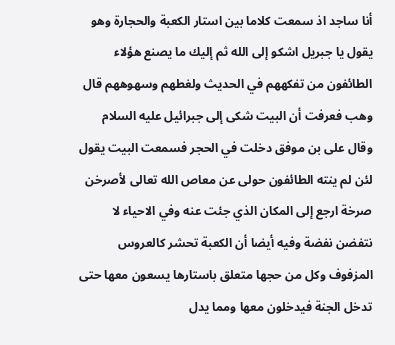أنا ساجد اذ سمعت كلاما بين استار الكعبة والحجارة وهو يقول يا جبريل اشكو إلى الله ثم إليك ما يصنع هؤلاء الطائفون من تفكههم في الحديث ولغطهم وسهوههم قال وهب فعرفت أن البيت شكى إلى جبرائيل عليه السلام وقال على بن موفق دخلت في الحجر فسمعت البيت يقول لئن لم ينته الطائفون حولى عن معاص الله تعالى لأصرخن صرخة ارجع إلى المكان الذي جئت عنه وفي الاحياء لا نتفضن نفضة وفيه أيضا أن الكعبة تحشر كالعروس المزفوف وكل من حجها متعلق باستارها يسعون معها حتى تدخل الجنة فيدخلون معها ومما يدل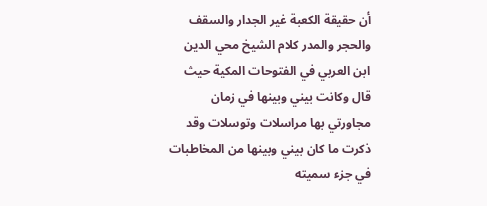أن حقيقة الكعبة غير الجدار والسقف والحجر والمدر كلام الشيخ محي الدين ابن العربي في الفتوحات المكية حيث قال وكانت بيني وبينها في زمان مجاورتي بها مراسلات وتوسلات وقد ذكرت ما كان بيني وبينها من المخاطبات في جزء سميته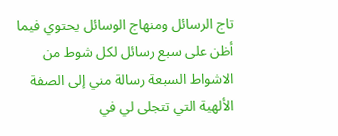تاج الرسائل ومنهاج الوسائل يحتوي فيما أظن على سبع رسائل لكل شوط من الاشواط السبعة رسالة مني إلى الصفة الألهية التي تتجلى لي في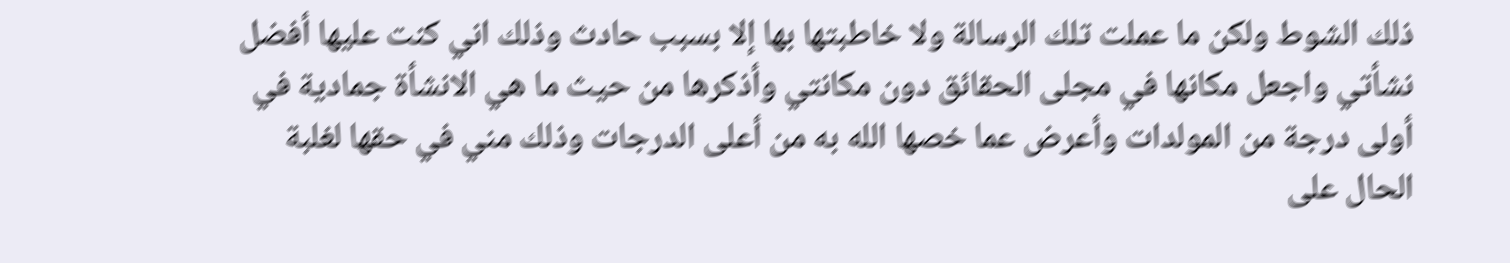ذلك الشوط ولكن ما عملت تلك الرسالة ولا خاطبتها بها إلا بسبب حادث وذلك اني كنت عليها أفضل نشأتي واجعل مكانها في مجلى الحقائق دون مكانتي وأذكرها من حيث ما هي الانشأة جمادية في أولى درجة من المولدات وأعرض عما خصها الله به من أعلى الدرجات وذلك مني في حقها لغلبة الحال على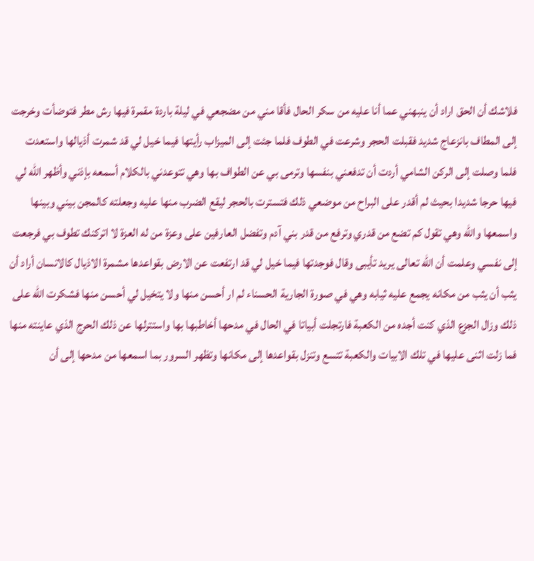فلاشك أن الحق اراد أن ينبهني عما أنا عليه من سكر الحال فأقا مني من مضجعي في ليلة باردة مقمرة فيها رش مطر فتوضأت وخرجت إلى المطاف بانزعاج شديد فقبلت الحجر وشرعت في الطوف فلما جئت إلى الميزاب رأيتها فيما خيل لي قد شمرت أذيالها واستعدت فلما وصلت إلى الركن الشامي أردت أن تدفعني بنفسها وترمى بي عن الطواف بها وهي تتوعدني بالكلام أسمعه بإذني وأظهر الله لي فيها حرجا شديدا بحيث لم أقدر على البراح من موضعي ذلك فتسترت بالحجر ليقع الضرب منها عليه وجعلته كالمجن بيني وبينها واسمعها والله وهي تقول كم تضع من قدري وترفع من قدر بني آدم وتفضل العارفين على وعزة من له العزة لا اتركنك تطوف بي فرجعت إلى نفسي وعلمت أن الله تعالى يريد تأيبى وقال فوجدتها فيما خيل لي قد ارتفعت عن الارض بقواعدها مشمرة الاذيال كالانسان أراد أن يثب أن يثب من مكانه يجمع عليه ثيابه وهي في صورة الجارية الحسناء لم ار أحسن منها ولا يتخيل لي أحسن منها فشكرت الله على ذلك وزال الجزع الذي كنت أجده من الكعبة فارتجلت أبياتا في الحال في مدحها أخاطبها بها واستترلها عن ذلك الحرج الذي عاينته منها فما زلت اثنى عليها في تلك الابيات والكعبة تتسع وتنزل بقواعدها إلى مكانها وتظهر السرور بما اسمعها من مدحها إلى أن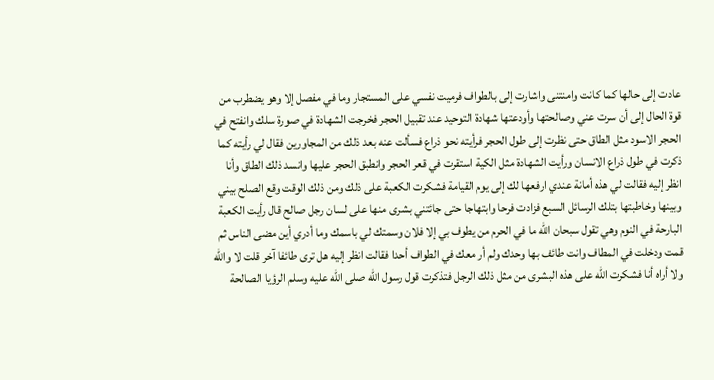عادت إلى حالها كما كانت وامنتنى واشارت إلى بالطواف فرميت نفسي على المستجار وما في مفصل إلا وهو يضطرب من قوة الحال إلى أن سرت عني وصالحتها وأودعتها شهادة التوحيد عند تقبيل الحجر فخرجت الشهادة في صورة سلك وانفتح في الحجر الاسود مثل الطاق حتى نظرت إلى طول الحجر فرأيته نحو ذراع فسألت عنه بعد ذلك من المجاورين فقال لي رأيته كما ذكرت في طول ذراع الانسان ورأيت الشهادة مثل الكية استقرت في قعر الحجر وانطبق الحجر عليها وانسد ذلك الطاق وأنا انظر إليه فقالت لي هذه أمانة عندي ارفعها لك إلى يوم القيامة فشكرت الكعبة على ذلك ومن ذلك الوقت وقع الصلح بيني وبينها وخاطبتها بتلك الرسائل السبع فزادت فرحا وابتهاجا حتى جائتني بشرى منها على لسان رجل صالح قال رأيت الكعبة البارحة في النوم وهي تقول سبحان الله ما في الحرم من يطوف بي إلا فلان وسمتك لي باسمك وما أدري أين مضى الناس ثم قمت ودخلت في المطاف وانت طائف بها وحدك ولم أر معك في الطواف أحدا فقالت انظر إليه هل ترى طائفا آخر قلت لا والله ولا أراه أنا فشكرت الله على هذه البشرى من مثل ذلك الرجل فتذكرت قول رسول الله صلى الله عليه وسلم الرؤيا الصالحة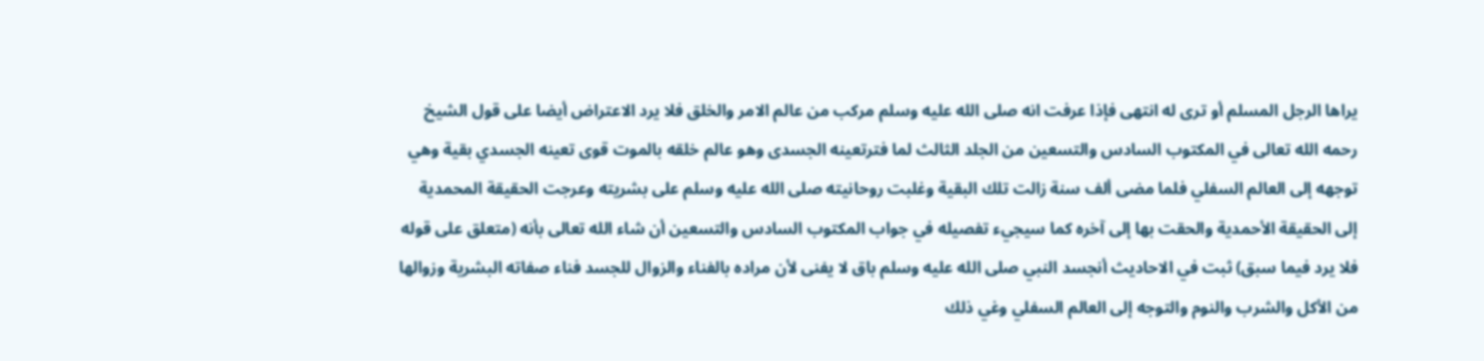يراها الرجل المسلم أو ترى له انتهى فإذا عرفت انه صلى الله عليه وسلم مركب من عالم الامر والخلق فلا يرد الاعتراض أيضا على قول الشيخ رحمه الله تعالى في المكتوب السادس والتسعين من الجلد الثالث لما فترتعينه الجسدى وهو عالم خلقه بالموت قوى تعينه الجسدي بقية وهي توجهه إلى العالم السفلي فلما مضى ألف سنة زالت تلك البقية وغلبت روحانيته صلى الله عليه وسلم على بشريته وعرجت الحقيقة المحمدية إلى الحقيقة الأحمدية والحقت بها إلى آخره كما سيجيء تفصيله في جواب المكتوب السادس والتسعين أن شاء الله تعالى بأنه (متعلق على قوله فلا يرد فيما سبق) ثبت في الاحاديث أنجسد النبي صلى الله عليه وسلم باق لا يفنى لأن مراده بالفناء والزوال للجسد فناء صفاته البشرية وزوالها من الأكل والشرب والنوم والتوجه إلى العالم السفلي وغي ذلك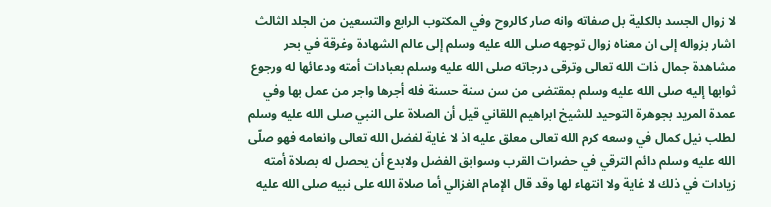لا زوال الجسد بالكلية بل صفاته وانه صار كالروح وفي المكتوب الرابع والتسعين من الجلد الثالث اشار بزواله إلى ان معناه زوال توجهه صلى الله عليه وسلم إلى عالم الشهادة وغرقة في بحر مشاهدة جمال ذات الله تعالى وترقى درجاته صلى الله عليه وسلم بعبادات أمته ودعائها له ورجوع ثوابها إليه صلى الله عليه وسلم بمقتضى من سن سنة حسنة فله أجرها واجر من عمل بها وفي عمدة المريد بجوهرة التوحيد للشيخ ابراهيم اللقاني قيل أن الصلاة على النبي صلى الله عليه وسلم لطلب نيل كمال في وسعه كرم الله تعالى معلق عليه اذ لا غاية لفضل الله تعالى وانعامه فهو صلّى الله عليه وسلم دائم الترقي في حضرات القرب وسوابق الفضل ولابدع أن يحصل له بصلاة أمته زيادات في ذلك لا غاية ولا انتهاء لها وقد قال الإمام الغزالي أما صلاة الله على نبيه صلى الله عليه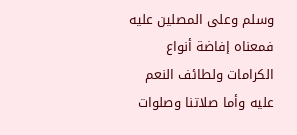وسلم وعلى المصلين عليه فمعناه إفاضة أنواع الكرامات ولطائف النعم عليه وأما صلاتنا وصلوات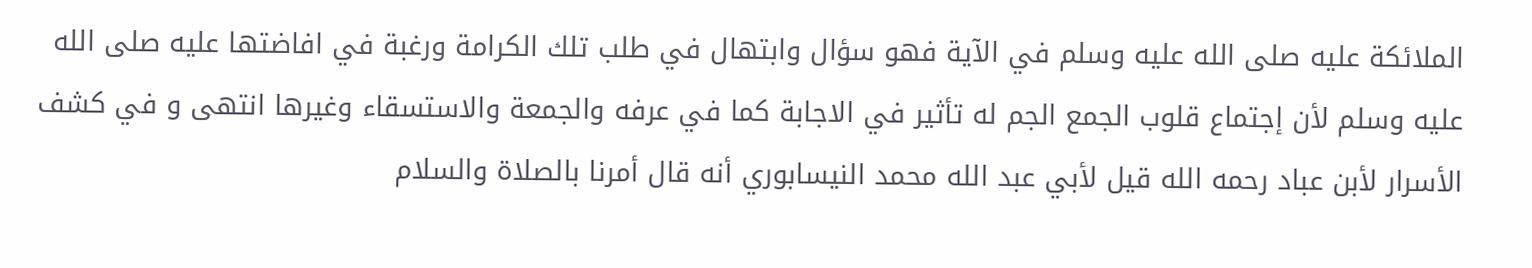الملائكة عليه صلى الله عليه وسلم في الآية فهو سؤال وابتهال في طلب تلك الكرامة ورغبة في افاضتها عليه صلى الله عليه وسلم لأن إجتماع قلوب الجمع الجم له تأثير في الاجابة كما في عرفه والجمعة والاستسقاء وغيرها انتهى و في كشف الأسرار لأبن عباد رحمه الله قيل لأبي عبد الله محمد النيسابوري أنه قال أمرنا بالصلاة والسلام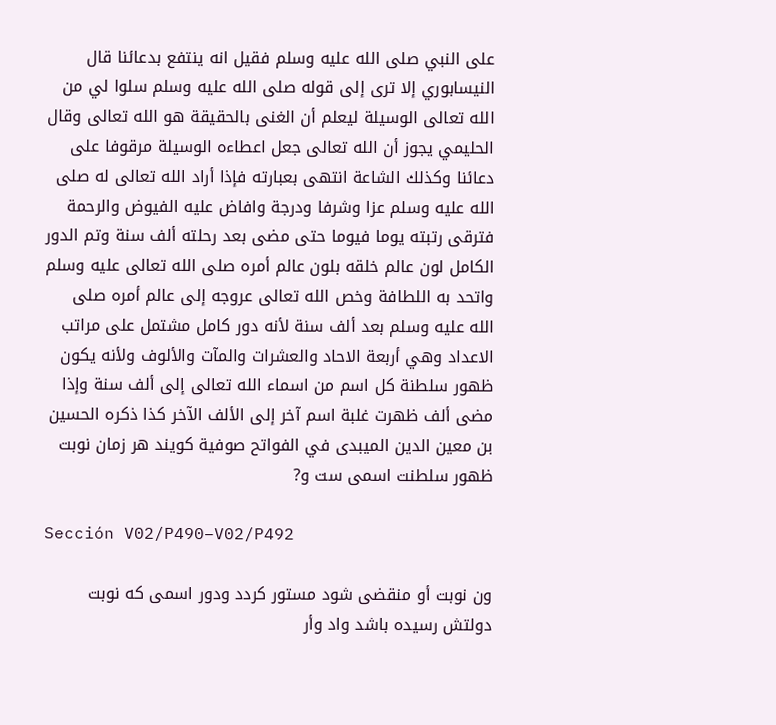على النبي صلى الله عليه وسلم فقيل انه ينتفع بدعائنا قال النيسابوري إلا ترى إلى قوله صلى الله عليه وسلم سلوا لي من الله تعالى الوسيلة ليعلم أن الغنى بالحقيقة هو الله تعالى وقال الحليمي يجوز أن الله تعالى جعل اعطاءه الوسيلة مرقوفا على دعائنا وكذلك الشاعة انتهى بعبارته فإذا أراد الله تعالى له صلى الله عليه وسلم عزا وشرفا ودرجة وافاض عليه الفيوض والرحمة فترقى رتبته يوما فيوما حتى مضى بعد رحلته ألف سنة وتم الدور الكامل لون عالم خلقه بلون عالم أمره صلى الله تعالى عليه وسلم واتحد به اللطافة وخص الله تعالى عروجه إلى عالم أمره صلى الله عليه وسلم بعد ألف سنة لأنه دور كامل مشتمل على مراتب الاعداد وهي أربعة الاحاد والعشرات والمآت والألوف ولأنه يكون ظهور سلطنة كل اسم من اسماء الله تعالى إلى ألف سنة وإذا مضى ألف ظهرت غلبة اسم آخر إلى الألف الآخر كذا ذكره الحسين بن معين الدين الميبدى في الفواتح صوفية كويند هر زمان نوبت ظهور سلطنت اسمى ست و?

Sección V02/P490–V02/P492

ون نوبت أو منقضى شود مستور كردد ودور اسمى كه نوبت دولتش رسيده باشد واد وأر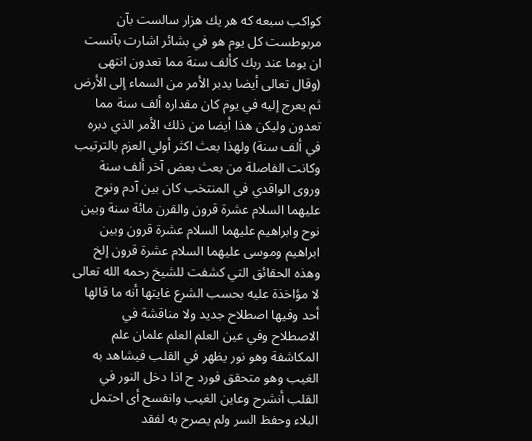كواكب سبعه كه هر يك هزار سالست بآن مربوطست كل يوم هو في بشائر اشارت بآنست ان يوما عند ربك كألف سنة مما تعدون انتهى (وقال تعالى أيضا يدبر الأمر من السماء إلى الأرض ثم يعرج إليه في يوم كان مقداره ألف سنة مما تعدون وليكن هذا أيضا من ذلك الأمر الذي دبره في ألف سنة) ولهذا بعث اكثر أولي العزم بالترتيب وكانت الفاصلة من بعث بعض آخر ألف سنة وروى الواقدي في المنتخب كان بين آدم ونوح عليهما السلام عشرة قرون والقرن مائة سنة وبين نوح وابراهيم عليهما السلام عشرة قرون وبين ابراهيم وموسى عليهما السلام عشرة قرون إلخ وهذه الحقائق التي كشفت للشيخ رحمه الله تعالى لا مؤاخذة عليه بحسب الشرع غايتها أنه ما قالها أحد وفيها اصطلاح جديد ولا مناقشة في الاصطلاح وفي عين العلم العلم علمان علم المكاشفة وهو نور يظهر في القلب فيشاهد به الغيب وهو متحقق فورد ح اذا دخل النور في القلب أنشرح وعاين الغيب وانفسح أى احتمل البلاء وحفظ السر ولم يصرح به لفقد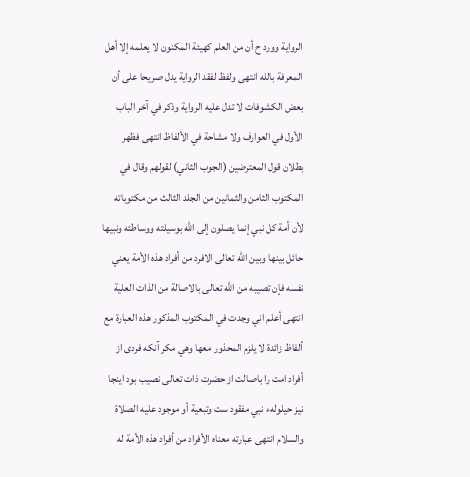الرواية وورد ح أن من العلم كهيئة المكنون لا يعلمه إلا أهل المعرفة بالله انتهى ولفظ لفقد الرواية يدل صريحا على أن بعض الكشوفات لا تدل عليه الرواية وذكر في آخر الباب الأول في العوارف ولا مشاحة في الألفاظ انتهى فظهر بطلان قول المعترضين (الجوب الثاني) لقولهم وقال في المكتوب الثامن والثمانين من الجلد الثالث من مكتوباته لأن أمة كل نبي إنما يصلون إلى الله بوسيلته ووساطته ونبيها حائل بينها وبين الله تعالى الافرد من أفراد هذه الأمة يعني نفسه فإن تصيبه من الله تعالى بالاصالة من الذات العلية انتهى أعلم اني وجدت في المكتوب المذكور هذه العبارة مع ألفاظ زائدة لا يلزم المحذور معها وهي مكر آنكه فردى از أفراد امت را باصالت از حضرت ذات تعالى نصيب بود اينجا نيز حيلولهء نبي مفقود ست وتبعية أو موجود عليه الصلاة والسلام انتهى عبارته معناه الأفراد من أفراد هذه الأمة له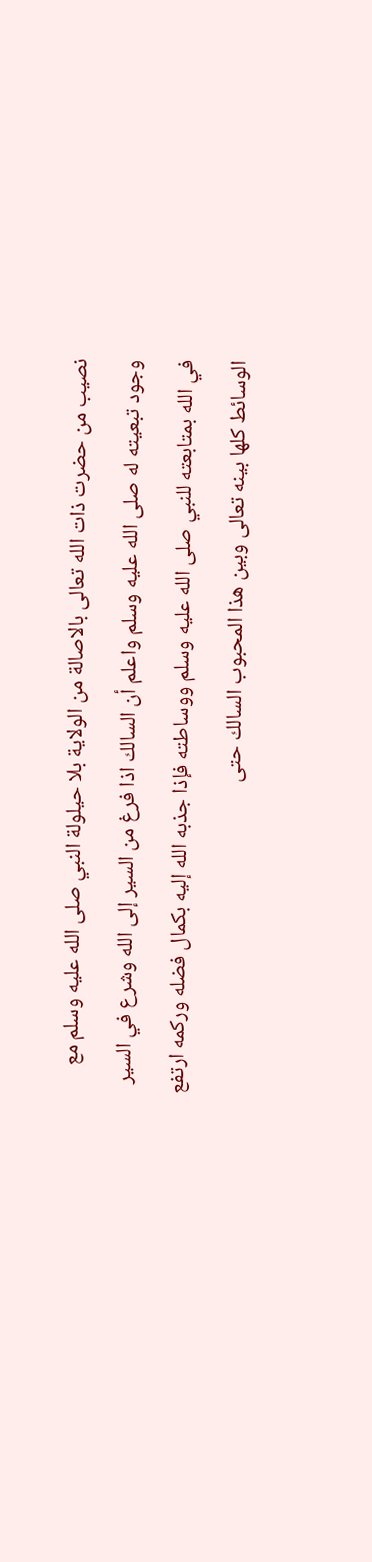نصيب من حضرت ذات الله تعالى بالاصالة من الولاية بلا حيلولة النبي صلى الله عليه وسلم مع وجود تبعيته له صلى الله عليه وسلم واعلم أن السالك اذا فرغ من السير إلى الله وشرع في السير في الله بمتابعته للنبي صلى الله عليه وسلم ووساطته فإذا جذبه الله إليه بكمال فضله وركمه ارتفع الوسائط كلها بينه تعالى وبين هذا المحبوب السالك حتى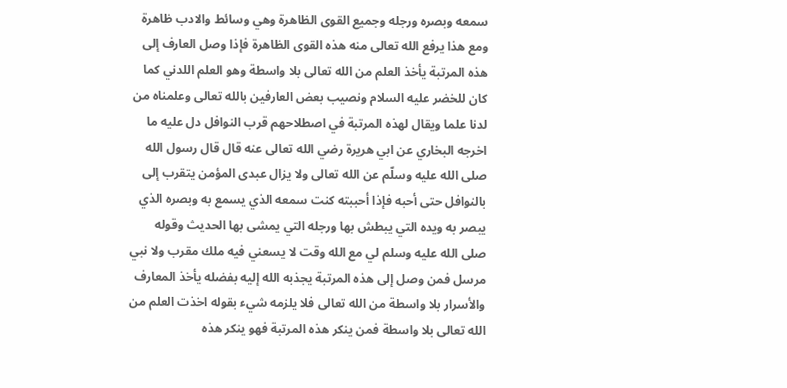سمعه وبصره ورجله وجميع القوى الظاهرة وهي وسائط والادب ظاهرة ومع هذا يرفع الله تعالى منه هذه القوى الظاهرة فإذا وصل العارف إلى هذه المرتبة يأخذ العلم من الله تعالى بلا واسطة وهو العلم اللدني كما كان للخضر عليه السلام ونصيب بعض العارفين بالله تعالى وعلمناه من لدنا علما ويقال لهذه المرتبة في اصطلاحهم قرب النوافل دل عليه ما اخرجه البخاري عن ابي هريرة رضي الله تعالى عنه قال قال رسول الله صلى الله عليه وسلّم عن الله تعالى ولا يزال عبدى المؤمن يتقرب إلى بالنوافل حتى أحبه فإذا أحببته كنت سمعه الذي يسمع به وبصره الذي يبصر به ويده التي يبطش بها ورجله التي يمشى بها الحديث وقوله صلى الله عليه وسلم لي مع الله وقت لا يسعني فيه ملك مقرب ولا نبي مرسل فمن وصل إلى هذه المرتبة يجذبه الله إليه بفضله يأخذ المعارف والأسرار بلا واسطة من الله تعالى فلا يلزمه شيء بقوله اخذت العلم من الله تعالى بلا واسطة فمن ينكر هذه المرتبة فهو ينكر هذه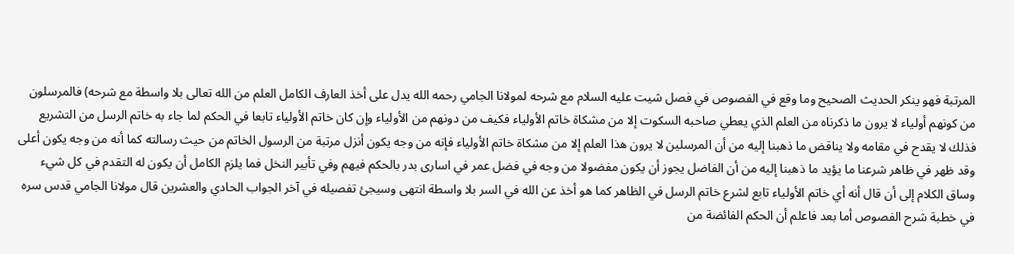المرتبة فهو ينكر الحديث الصحيح وما وقع في الفصوص في فصل شيت عليه السلام مع شرحه لمولانا الجامي رحمه الله يدل على أخذ العارف الكامل العلم من الله تعالى بلا واسطة مع شرحه) فالمرسلون من كونهم أولياء لا يرون ما ذكرناه من العلم الذي يعطي صاحبه السكوت إلا من مشكاة خاتم الأولياء فكيف من دونهم من الأولياء وإن كان خاتم الأولياء تابعا في الحكم لما جاء به خاتم الرسل من التشريع فذلك لا يقدح في مقامه ولا يناقض ما ذهبنا إليه من أن المرسلين لا يرون هذا العلم إلا من مشكاة خاتم الأولياء فإنه من وجه يكون أنزل مرتبة من الرسول الخاتم من حيث رسالته كما أنه من وجه يكون أعلى وقد ظهر في ظاهر شرعنا ما يؤيد ما ذهبنا إليه من أن الفاضل يجوز أن يكون مفضولا من وجه في فضل عمر في اسارى بدر بالحكم فيهم وفي تأبير النخل فما يلزم الكامل أن يكون له التقدم في كل شيء وساق الكلام إلى أن قال أنه أي خاتم الأولياء تابع لشرع خاتم الرسل في الظاهر كما هو أخذ عن الله في السر بلا واسطة انتهى وسيجئ تفصيله في آخر الجواب الحادي والعشرين قال مولانا الجامي قدس سره في خطبة شرح الفصوص أما بعد فاعلم أن الحكم الفائضة من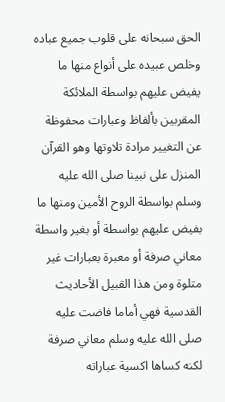الحق سبحانه على قلوب جميع عباده وخلص عبيده على أنواع منها ما يفيض عليهم بواسطة الملائكة المقربين بألفاظ وعبارات محفوظة عن التغيير مرادة تلاوتها وهو القرآن المنزل على نبينا صلى الله عليه وسلم بواسطة الروح الأمين ومنها ما بفيض عليهم بواسطة أو بغير واسطة معاني صرفة أو معبرة بعبارات غير متلوة ومن هذا القبيل الأحاديث القدسية فهي أماما فاضت عليه صلى الله عليه وسلم معاني صرفة لكنه كساها اكسية عباراته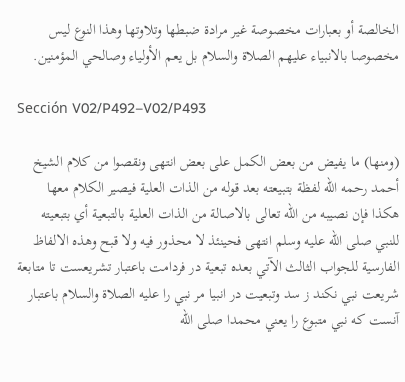الخالصة أو بعبارات مخصوصة غير مرادة ضبطها وتلاوتها وهذا النوع ليس مخصوصا بالانبياء عليهم الصلاة والسلام بل يعم الأولياء وصالحي المؤمنين.

Sección V02/P492–V02/P493

(ومنها) ما يفيض من بعض الكمل على بعض انتهى ونقصوا من كلام الشيخ أحمد رحمه الله لفظة بتبيعته بعد قوله من الذات العلية فيصير الكلام معها هكذا فإن نصيبه من الله تعالى بالاصالة من الذات العلية بالتبعية أي بتبعيته للنبي صلى الله عليه وسلم انتهى فحينئذ لا محذور فيه ولا قبح وهذه الالفاظ الفارسية للجواب الثالث الآتي بعده تبعية در فردامت باعتبار تشريعست تا متابعة شريعت نبي نكند ز سد وتبعيت در انبيا مر نبي را عليه الصلاة والسلام باعتبار آنست كه نبي متبوع را يعني محمدا صلى الله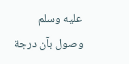عليه وسلم وصول بآن درجة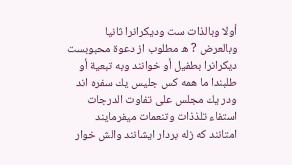أولا وبالذات ست وديكرانرا ثانيا وبالعرض ? ه مطلوب از دعوة محبوبست ديكرانرا بطفيل أو خوانند وبه تبعية أو طلبندا ما همه كس جليس يك سفره اند ودر يك مجلس على تفاوت الدرجات استفاء تلذذات وتنعمات ميفرمايند امتانند كه زله بردار ايشانند والش خوار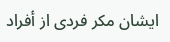ايشان مكر فردى از أفراد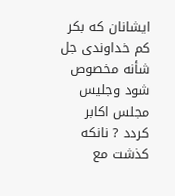ايشانان كه بكر كم خداوندى جل شأنه مخصوص شود وجليس مجلس اكابر كردد ? نانكه كذشت مع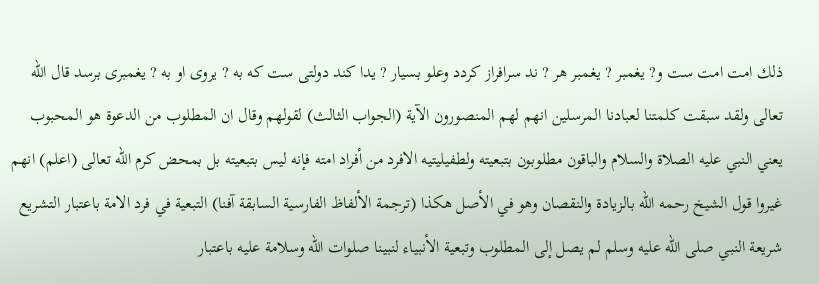ذلك امت امت ست و? يغمبر ? يغمبر هر ? ند سرافراز كردد وعلو بسيار ? يدا كند دولتى ست كه به ? يروى او به ? يغمبرى برسد قال الله تعالى ولقد سبقت كلمتنا لعبادنا المرسلين انهم لهم المنصورون الآية (الجواب الثالث) لقولهم وقال ان المطلوب من الدعوة هو المحبوب يعني النبي عليه الصلاة والسلام والباقون مطلوبون بتبعيته ولطفيليتيه الافرد من أفراد امته فإنه ليس بتبعيته بل بمحض كرم الله تعالى (اعلم) انهم غيروا قول الشيخ رحمه الله بالزيادة والنقصان وهو في الأصل هكذا (ترجمة الألفاظ الفارسية السابقة آفنا) التبعية في فرد الامة باعتبار التشريع شريعة النبي صلى الله عليه وسلم لم يصل إلى المطلوب وتبعية الأنبياء لنبينا صلوات الله وسلامة عليه باعتبار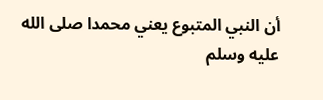أن النبي المتبوع يعني محمدا صلى الله عليه وسلم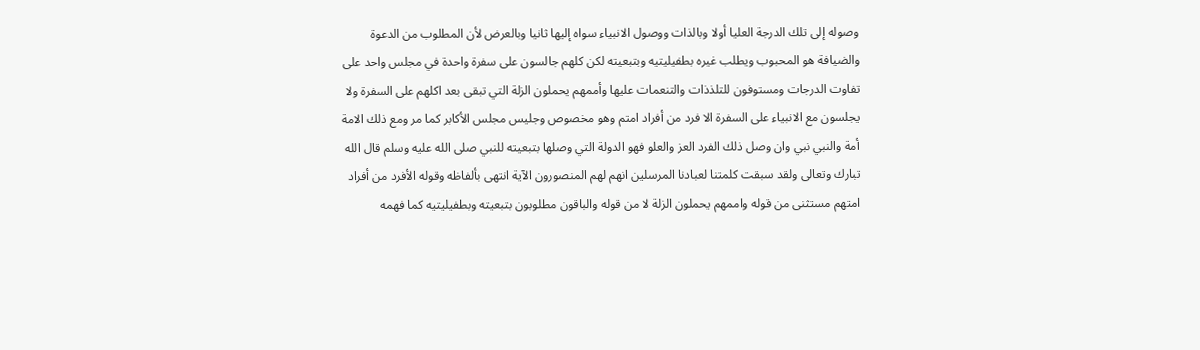وصوله إلى تلك الدرجة العليا أولا وبالذات ووصول الانبياء سواه إليها ثانيا وبالعرض لأن المطلوب من الدعوة والضيافة هو المحبوب ويطلب غيره بطفيليتيه وبتبعيته لكن كلهم جالسون على سفرة واحدة في مجلس واحد على تفاوت الدرجات ومستوفون للتلذذات والتنعمات عليها وأممهم يحملون الزلة التي تبقى بعد اكلهم على السفرة ولا يجلسون مع الانبياء على السفرة الا فرد من أفراد امتم وهو مخصوص وجليس مجلس الأكابر كما مر ومع ذلك الامة أمة والنبي نبي وان وصل ذلك الفرد العز والعلو فهو الدولة التي وصلها بتبعيته للنبي صلى الله عليه وسلم قال الله تبارك وتعالى ولقد سبقت كلمتنا لعبادنا المرسلين انهم لهم المنصورون الآية انتهى بألفاظه وقوله الأفرد من أفراد امتهم مستثنى من قوله واممهم يحملون الزلة لا من قوله والباقون مطلوبون بتبعيته وبطفيليتيه كما فهمه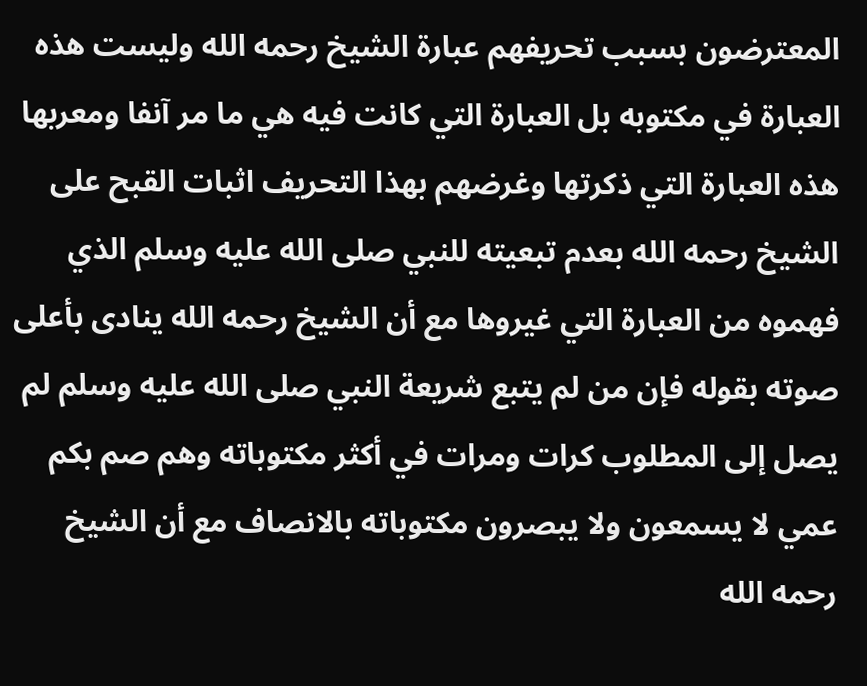المعترضون بسبب تحريفهم عبارة الشيخ رحمه الله وليست هذه العبارة في مكتوبه بل العبارة التي كانت فيه هي ما مر آنفا ومعربها هذه العبارة التي ذكرتها وغرضهم بهذا التحريف اثبات القبح على الشيخ رحمه الله بعدم تبعيته للنبي صلى الله عليه وسلم الذي فهموه من العبارة التي غيروها مع أن الشيخ رحمه الله ينادى بأعلى صوته بقوله فإن من لم يتبع شريعة النبي صلى الله عليه وسلم لم يصل إلى المطلوب كرات ومرات في أكثر مكتوباته وهم صم بكم عمي لا يسمعون ولا يبصرون مكتوباته بالانصاف مع أن الشيخ رحمه الله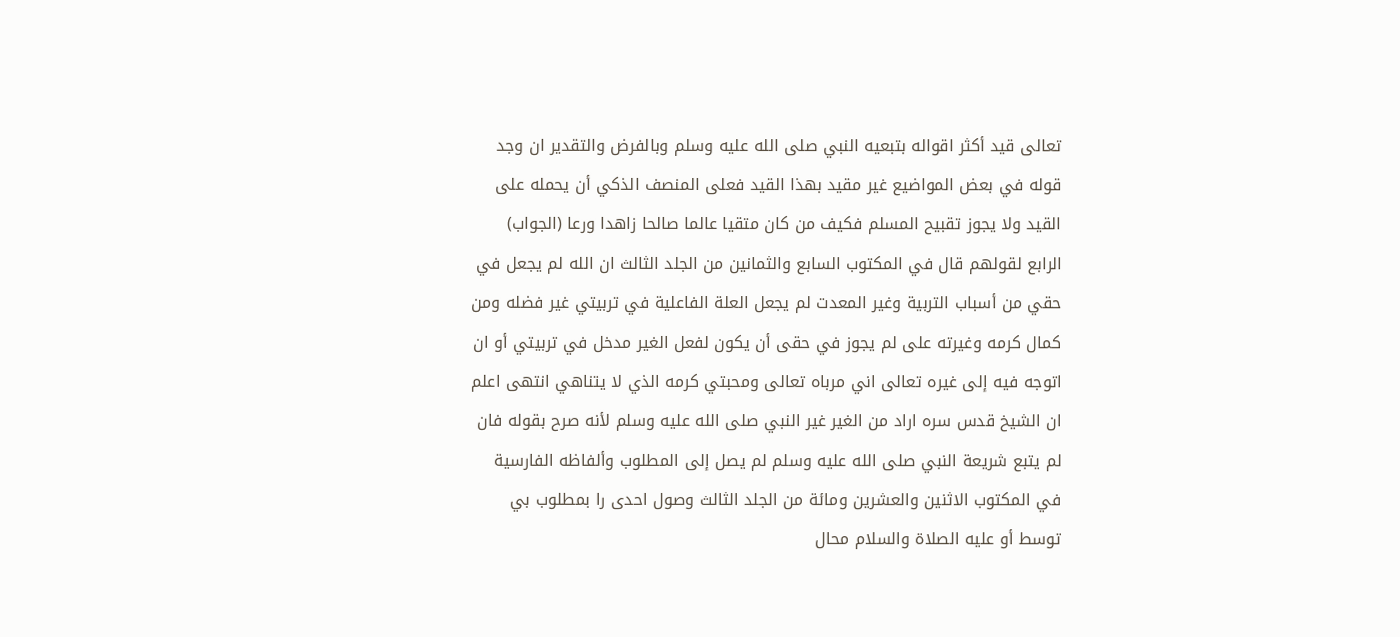تعالى قيد أكثر اقواله بتبعيه النبي صلى الله عليه وسلم وبالفرض والتقدير ان وجد قوله في بعض المواضيع غير مقيد بهذا القيد فعلى المنصف الذكي أن يحمله على القيد ولا يجوز تقبيح المسلم فكيف من كان متقيا عالما صالحا زاهدا ورعا (الجواب) الرابع لقولهم قال في المكتوب السابع والثمانين من الجلد الثالث ان الله لم يجعل في حقي من أسباب التربية وغير المعدت لم يجعل العلة الفاعلية في تربيتي غير فضله ومن كمال كرمه وغيرته على لم يجوز في حقى أن يكون لفعل الغير مدخل في تربيتي أو ان اتوجه فيه إلى غيره تعالى اني مرباه تعالى ومحبتي كرمه الذي لا يتناهي انتهى اعلم ان الشيخ قدس سره اراد من الغير غير النبي صلى الله عليه وسلم لأنه صرح بقوله فان لم يتبع شريعة النبي صلى الله عليه وسلم لم يصل إلى المطلوب وألفاظه الفارسية في المكتوب الاثنين والعشرين ومائة من الجلد الثالث وصول احدى را بمطلوب بي توسط أو عليه الصلاة والسلام محال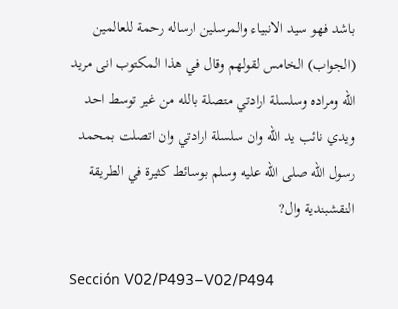باشد فهو سيد الانبياء والمرسلين ارساله رحمة للعالمين (الجواب) الخامس لقولهم وقال في هذا المكتوب انى مريد الله ومراده وسلسلة ارادتي متصلة بالله من غير توسط احد ويدي نائب يد الله وان سلسلة ارادتي وان اتصلت بمحمد رسول الله صلى الله عليه وسلم بوسائط كثيرة في الطريقة النقشبندية وال?

Sección V02/P493–V02/P494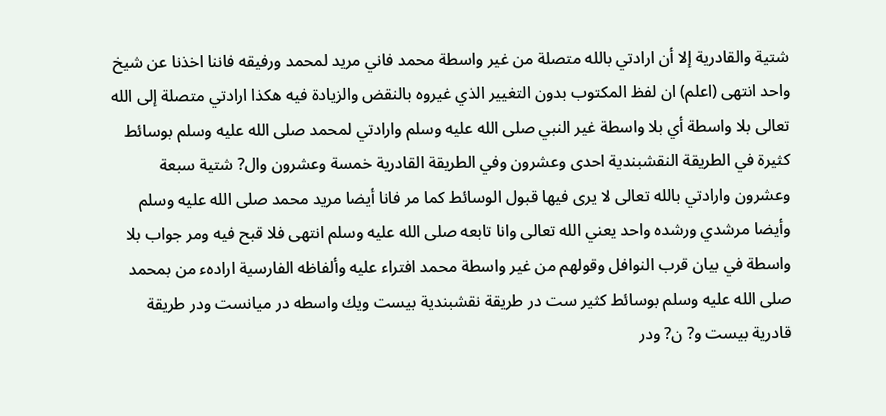شتية والقادرية إلا أن ارادتي بالله متصلة من غير واسطة محمد فاني مريد لمحمد ورفيقه فاننا اخذنا عن شيخ واحد انتهى (اعلم) ان لفظ المكتوب بدون التغيير الذي غيروه بالنقض والزيادة فيه هكذا ارادتي متصلة إلى الله تعالى بلا واسطة أي بلا واسطة غير النبي صلى الله عليه وسلم وارادتي لمحمد صلى الله عليه وسلم بوسائط كثيرة في الطريقة النقشبندية احدى وعشرون وفي الطريقة القادرية خمسة وعشرون وال? شتية سبعة وعشرون وارادتي بالله تعالى لا يرى فيها قبول الوسائط كما مر فانا أيضا مريد محمد صلى الله عليه وسلم وأيضا مرشدي ورشده واحد يعني الله تعالى وانا تابعه صلى الله عليه وسلم انتهى فلا قبح فيه ومر جواب بلا واسطة في بيان قرب النوافل وقولهم من غير واسطة محمد افتراء عليه وألفاظه الفارسية ارادهء من بمحمد صلى الله عليه وسلم بوسائط كثير ست در طريقة نقشبندية بيست ويك واسطه در ميانست ودر طريقة قادرية بيست و? ن? ودر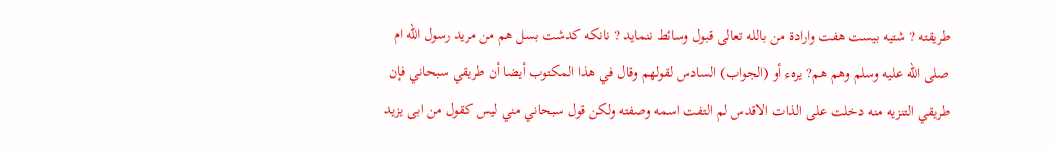طريقته ? شتيه بيست هفت وارادة من بالله تعالى قبول وسائط ننمايد ? نانكه كدشت بسل هم من مريد رسول الله ام صلى الله عليه وسلم وهم هم? يرهء أو (الجواب) السادس لقولهم وقال في هذا المكتوب أيضا أن طريقي سبحاني فإن طريقي التنزيه منه دخلت على الذات الاقدس لم التفت اسمه وصفته ولكن قول سبحاني مني ليس كقول من ابى يزيد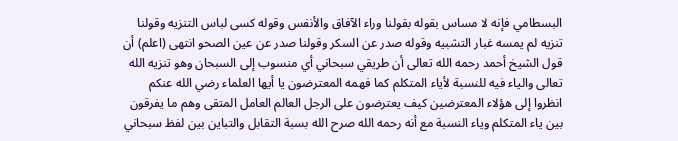البسطامي فإنه لا مساس بقوله بقولنا وراء الآفاق والأنفس وقوله كسى لباس التنزيه وقولنا تنزيه لم يمسه غبار التشبيه وقوله صدر عن السكر وقولنا صدر عن عين الصحو انتهى (اعلم) أن قول الشيخ أحمد رحمه الله تعالى أن طريقي سبحاني أي منسوب إلى السبحان وهو تنزيه الله تعالى والياء فيه للنسبة لأياء المتكلم كما فهمه المعترضون يا أيها العلماء رضي الله عنكم انظروا إلى هؤلاء المعترضين كيف يعترضون على الرجل العالم العامل المتقى وهم ما يفرقون بين ياء المتكلم وياء النسبة مع أنه رحمه الله صرح الله بسبة التقابل والتباين بين لفظ سبحاني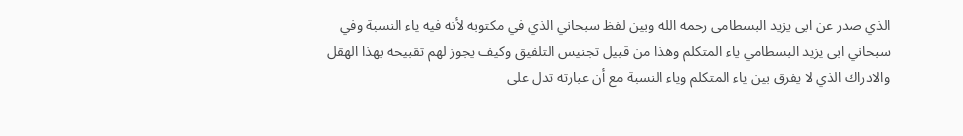الذي صدر عن ابى يزيد البسطامى رحمه الله وبين لفظ سبحاني الذي في مكتوبه لأنه فيه ياء النسبة وفي سبحاني ابى يزيد البسطامي ياء المتكلم وهذا من قبيل تجنيس التلفيق وكيف يجوز لهم تقبيحه بهذا الهقل والادراك الذي لا يفرق بين ياء المتكلم وياء النسبة مع أن عبارته تدل على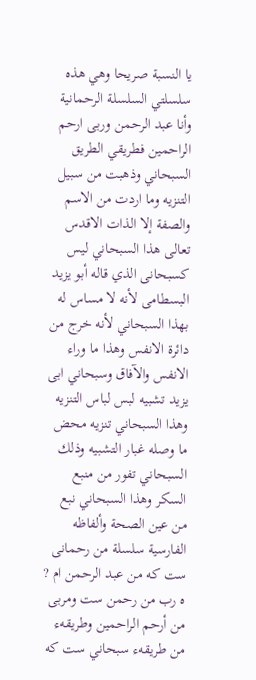يا النسبة صريحا وهي هذه سلسلتي السلسلة الرحمانية وأنا عبد الرحمن وربى ارحم الراحمين فطريقي الطريق السبحاني وذهبت من سبيل التنزيه وما اردت من الاسم والصفة إلا الذات الاقدس تعالى هذا السبحاني ليس كسبحانى الذي قاله أبو يزيد البسطامى لأنه لا مساس له بهذا السبحاني لأنه خرج من دائرة الانفس وهذا ما وراء الانفس والآفاق وسبحاني ابى يزيد تشبيه لبس لباس التنزيه وهذا السبحاني تنزيه محض ما وصله غبار التشبيه وذلك السبحاني تفور من منبع السكر وهذا السبحاني نبع من عين الصحة وألفاظه الفارسية سلسلة من رحمانى ست كه من عبد الرحمن ام ? ه رب من رحمن ست ومربى من أرحم الراحمين وطريقهء من طريقهء سبحاني ست كه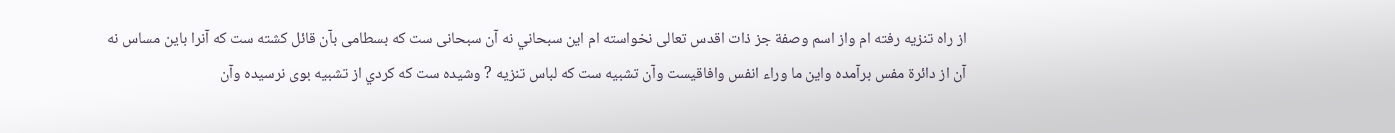از راه تنزيه رفته ام واز اسم وصفة جز ذات اقدس تعالى نخواسته ام اين سبحاني نه آن سبحانى ست كه بسطامى بآن قائل كشته ست كه آنرا باين مساس نه آن از دائرة مفس برآمده واين ما وراء انفس وافاقيست وآن تشبيه ست كه لباس تنزيه ? وشيده ست كه كردي از تشبيه بوى نرسيده وآن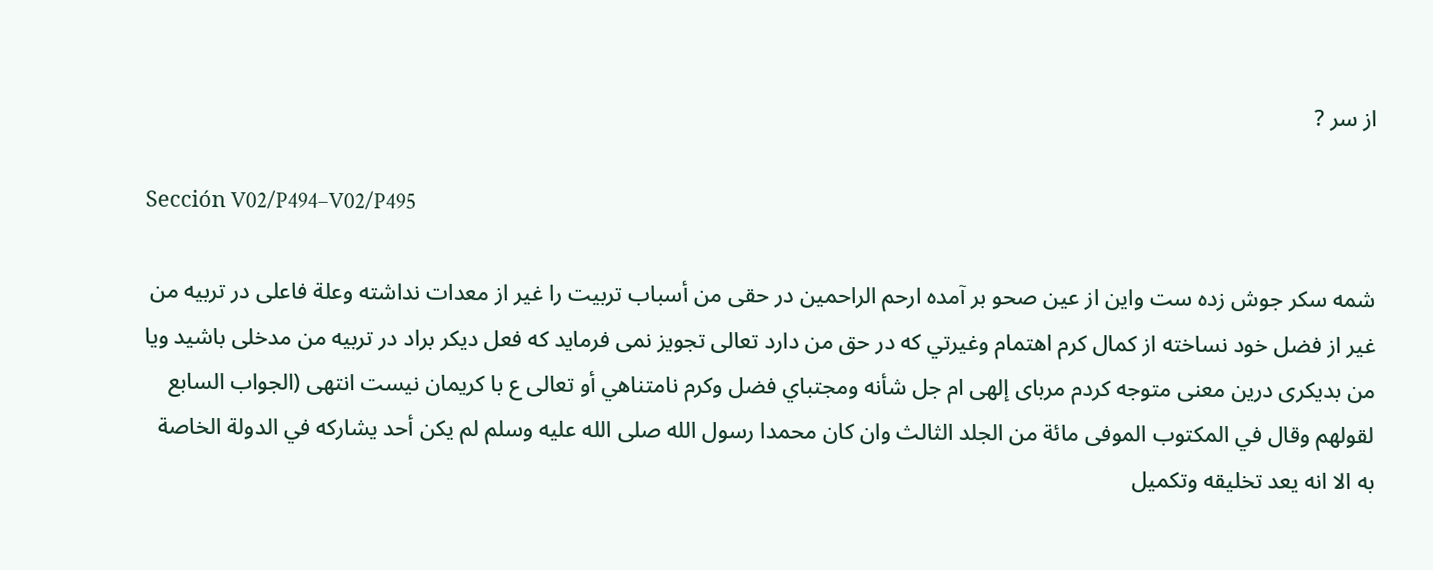از سر ?

Sección V02/P494–V02/P495

شمه سكر جوش زده ست واين از عين صحو بر آمده ارحم الراحمين در حقى من أسباب تربيت را غير از معدات نداشته وعلة فاعلى در تربيه من غير از فضل خود نساخته از كمال كرم اهتمام وغيرتي كه در حق من دارد تعالى تجويز نمى فرمايد كه فعل ديكر براد در تربيه من مدخلى باشيد ويا من بديكرى درين معنى متوجه كردم مرباى إلهى ام جل شأنه ومجتباي فضل وكرم نامتناهي أو تعالى ع با كريمان نيست انتهى (الجواب السابع لقولهم وقال في المكتوب الموفى مائة من الجلد الثالث وان كان محمدا رسول الله صلى الله عليه وسلم لم يكن أحد يشاركه في الدولة الخاصة به الا انه يعد تخليقه وتكميل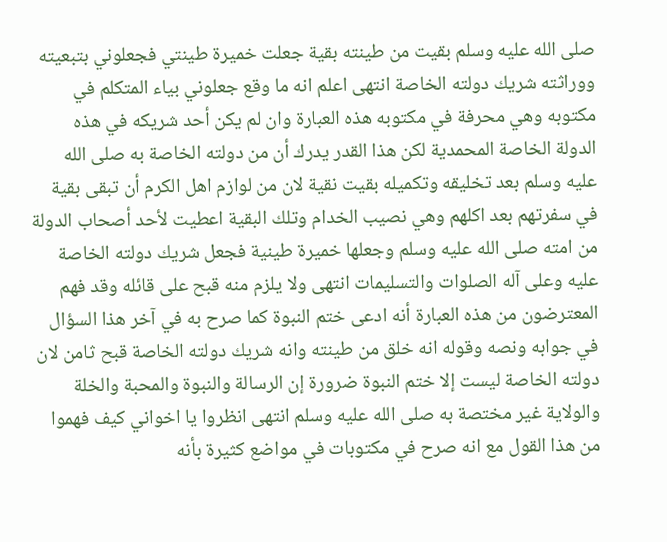صلى الله عليه وسلم بقيت من طينته بقية جعلت خميرة طينتي فجعلوني بتبعيته ووراثته شريك دولته الخاصة انتهى اعلم انه ما وقع جعلوني بياء المتكلم في مكتوبه وهي محرفة في مكتوبه هذه العبارة وان لم يكن أحد شريكه في هذه الدولة الخاصة المحمدية لكن هذا القدر يدرك أن من دولته الخاصة به صلى الله عليه وسلم بعد تخليقه وتكميله بقيت نقية لان من لوازم اهل الكرم أن تبقى بقية في سفرتهم بعد اكلهم وهي نصيب الخدام وتلك البقية اعطيت لأحد أصحاب الدولة من امته صلى الله عليه وسلم وجعلها خميرة طينية فجعل شريك دولته الخاصة عليه وعلى آله الصلوات والتسليمات انتهى ولا يلزم منه قبح على قائله وقد فهم المعترضون من هذه العبارة أنه ادعى ختم النبوة كما صرح به في آخر هذا السؤال في جوابه ونصه وقوله انه خلق من طينته وانه شريك دولته الخاصة قبح ثامن لان دولته الخاصة ليست إلا ختم النبوة ضرورة إن الرسالة والنبوة والمحبة والخلة والولاية غير مختصة به صلى الله عليه وسلم انتهى انظروا يا اخواني كيف فهموا من هذا القول مع انه صرح في مكتوبات في مواضع كثيرة بأنه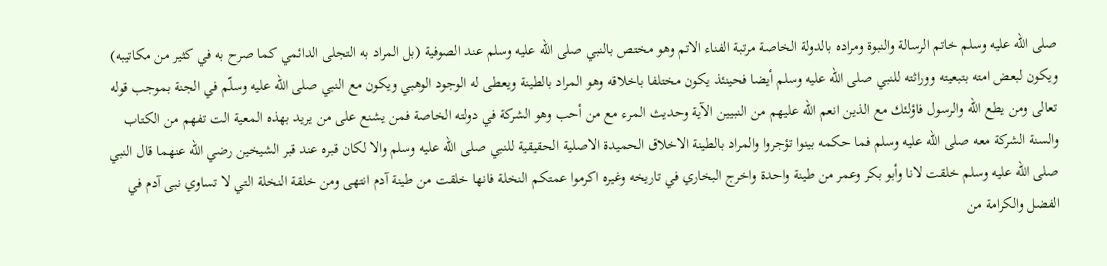صلى الله عليه وسلم خاتم الرسالة والنبوة ومراده بالدولة الخاصة مرتبة الفناء الاتم وهو مختص بالنبي صلى الله عليه وسلم عند الصوفية (بل المراد به التجلى الدائمي كما صرح به في كثير من مكاتيبه) ويكون لبعض امته بتبعيته ووراثته للنبي صلى الله عليه وسلم أيضا فحينئذ يكون مختلفا باخلاقه وهو المراد بالطينة ويعطى له الوجود الوهبي ويكون مع النبي صلى الله عليه وسلّم في الجنة بموجب قوله تعالى ومن يطع الله والرسول فاؤلئك مع الذين انعم الله عليهم من النبيين الآية وحديث المرء مع من أحب وهو الشركة في دولته الخاصة فمن يشنع على من يريد بهذه المعية الت تفهم من الكتاب والسنة الشركة معه صلى الله عليه وسلم فما حكمه بينوا تؤجروا والمراد بالطينة الاخلاق الحميدة الاصلية الحقيقية للنبي صلى الله عليه وسلم والا لكان قبره عند قبر الشيخين رضي الله عنهما قال النبي صلى الله عليه وسلم خلقت لانا وأبو بكر وعمر من طينة واحدة واخرج البخاري في تاريخه وغيره اكرموا عمتكم النخلة فانها خلقت من طينة آدم انتهى ومن خلقة النخلة التي لا تساوي نبى آدم في الفضل والكرامة من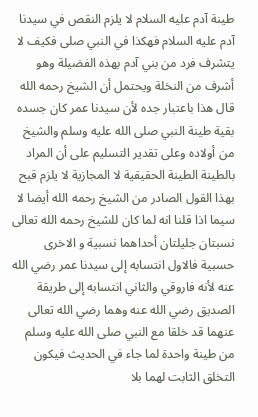طينة آدم عليه السلام لا يلزم النقص في سيدنا آدم عليه السلام فهكذا في النبي صلى فكيف لا يتشرف فرد من بني آدم بهذه الفضيلة وهو أشرف من النخلة ويحتمل أن الشيخ رحمه الله قال هذا باعتبار جده لأن سيدنا عمر كان جسده بقية طينة النبي صلى الله عليه وسلم والشيخ من أولاده وعلى تقدير التسليم على أن المراد بالطينة الطينة الحقيقية لا المجازية لا يلزم قبح بهذا القول الصادر من الشيخ رحمه الله أيضا لا سيما اذا قلنا انه لما كان للشيخ رحمه الله تعالى نسبتان جليلتان أحداهما نسبية و الاخرى حسبية فالاول انتسابه إلى سيدنا عمر رضي الله عنه لأنه فاروقي والثاني انتسابه إلى طريقة الصديق رضي الله عنه وهما رضي الله تعالى عنهما قد خلقا مع النبي صلى الله عليه وسلم من طينة واحدة لما جاء في الحديث فيكون التخلق الثابت لهما بلا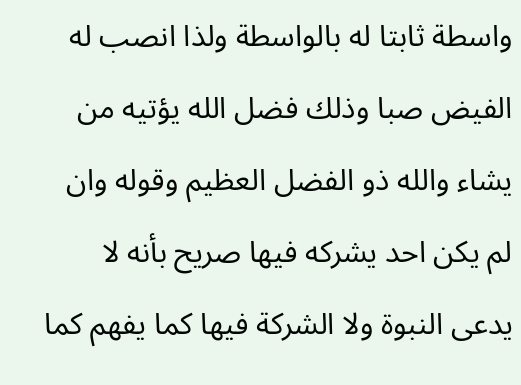واسطة ثابتا له بالواسطة ولذا انصب له الفيض صبا وذلك فضل الله يؤتيه من يشاء والله ذو الفضل العظيم وقوله وان لم يكن احد يشركه فيها صريح بأنه لا يدعى النبوة ولا الشركة فيها كما يفهم كما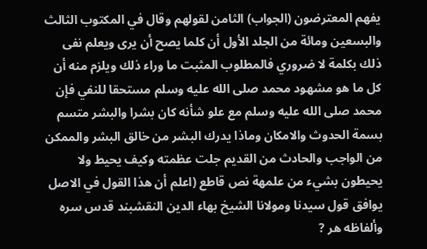يفهم المعترضون (الجواب) الثامن لقولهم وقال في المكتوب الثالث والبسعين ومائة من الجلد الأول أن كلما يصح أن يرى ويعلم نفى ذلك بكلمة لا ضروري فالمطلوب المثبت ما وراء ذلك ويلزم منه أن كل ما هو مشهود محمد صلى الله عليه وسلم مستحقا للنفي فإن محمد صلى الله عليه وسلم مع علو شأنه كان بشرا والبشر متسم بسمة الحدوث والامكان وماذا يدرك البشر من خالق البشر والممكن من الواجب والحادث من القديم جلت عظمته وكيف يحيط ولا يحيطون بشيء من علمهة نص قاطع (اعلم أن هذا القول في الاصل يوافق قول سيدنا ومولانا الشيخ بهاء الدين النقشبند قدس سره وألفاظه هر ?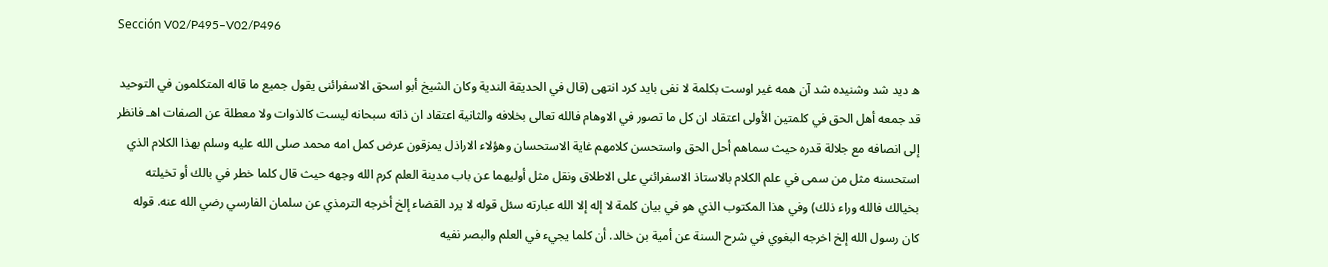Sección V02/P495–V02/P496

ه ديد شد وشنيده شد آن همه غير اوست بكلمة لا نفى بايد كرد انتهى (قال في الحديقة الندية وكان الشيخ أبو اسحق الاسفرائنى يقول جميع ما قاله المتكلمون في التوحيد قد جمعه أهل الحق في كلمتين الأولى اعتقاد ان كل ما تصور في الاوهام فالله تعالى بخلافه والثانية اعتقاد ان ذاته سبحانه ليست كالذوات ولا معطلة عن الصفات اهـ فانظر إلى انصافه مع جلالة قدره حيث سماهم أحل الحق واستحسن كلامهم غاية الاستحسان وهؤلاء الاراذل يمزقون عرض كمل امه محمد صلى الله عليه وسلم بهذا الكلام الذي استحسنه مثل من سمى في علم الكلام بالاستاذ الاسفرائني على الاطلاق ونقل مثل أوليهما عن باب مدينة العلم كرم الله وجهه حيث قال كلما خطر في بالك أو تخيلته بخيالك فالله وراء ذلك) وفي هذا المكتوب الذي هو في بيان كلمة لا إله إلا الله عبارته سئل قوله لا يرد القضاء إلخ أخرجه الترمذي عن سلمان الفارسي رضي الله عنه. قوله كان رسول الله إلخ اخرجه البغوي في شرح السنة عن أمية بن خالد. أن كلما يجيء في العلم والبصر نفيه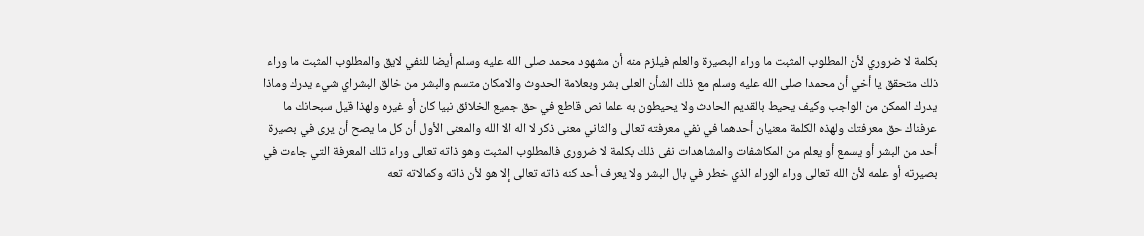بكلمة لا ضروري لأن المطلوب المثبت ما وراء البصيرة والعلم فيلزم منه أن مشهود محمد صلى الله عليه وسلم أيضا للنفي لايق والمطلوب المثبت ما وراء ذلك متحقق يا أخي أن محمدا صلى الله عليه وسلم مع ذلك الشأن العلى بشر وبعلامة الحدوث والامكان متسم والبشر من خالق البشراي شيء يدرك وماذا يدرك الممكن من الواجب وكيف يحيط بالقديم الحادث ولا يحيطون به علما نص قاطع في حق جميع الخلائق نبيا كان أو غيره ولهذا قيل سبحانك ما عرفناك حق معرفتك ولهذه الكلمة معنيان أحدهما في نفي معرفته تعالى والثاني معنى ذكر لا اله الا الله والمعنى الأول أن كل ما يصح أن يرى في بصيرة أحد من البشر أو يسمع أو يعلم من المكاشفات والمشاهدات نفى ذلك بكلمة لا ضرورى فالمطلوب المثبت وهو ذاته تعالى وراء تلك المعرفة التي جاءت في بصيرته أو علمه لأن الله تعالى وراء الوراء الذي خطر في بال البشر ولا يعرف أحد كنه ذاته تعالى إلا هو لأن ذاته وكمالاته تعه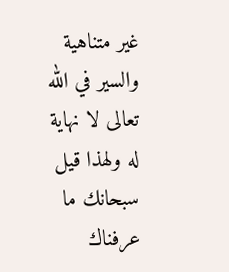غير متناهية والسير في الله تعالى لا نهاية له ولهذا قيل سبحانك ما عرفناك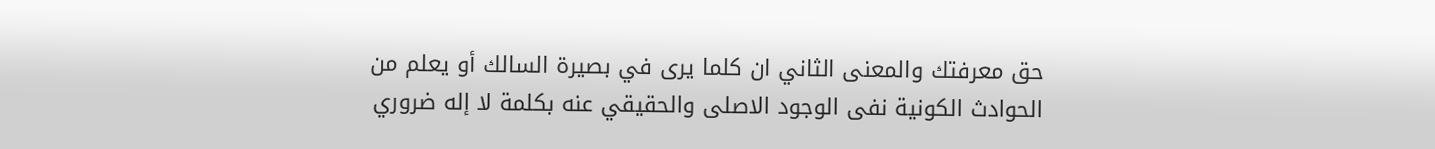حق معرفتك والمعنى الثاني ان كلما يرى في بصيرة السالك أو يعلم من الحوادث الكونية نفى الوجود الاصلى والحقيقي عنه بكلمة لا إله ضروري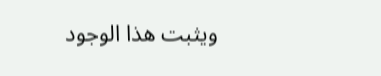ويثبت هذا الوجود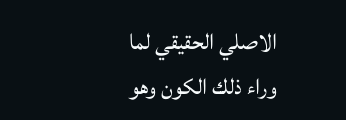الاصلي الحقيقي لما وراء ذلك الكون وهو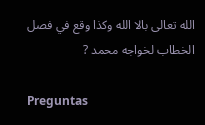الله تعالى بالا الله وكذا وقع في فصل الخطاب لخواجه محمد ?

Preguntas